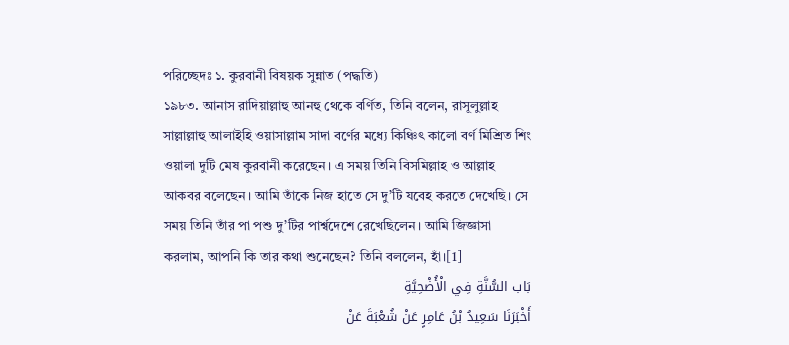পরিচ্ছেদঃ ১. কুরবানী বিষয়ক সুন্নাত (পদ্ধতি)
১৯৮৩. আনাস রাদিয়াল্লাহু আনহু থেকে বর্ণিত, তিনি বলেন, রাসূলুল্লাহ সাল্লাল্লাহু আলাইহি ওয়াসাল্লাম সাদা বর্ণের মধ্যে কিঞ্চিৎ কালো বর্ণ মিশ্রিত শিং ওয়ালা দুটি মেষ কুরবানী করেছেন। এ সময় তিনি বিসমিল্লাহ ও আল্লাহ আকবর বলেছেন। আমি তাঁকে নিজ হাতে সে দু’টি যবেহ করতে দেখেছি। সে সময় তিনি তাঁর পা পশু দু’টির পার্শ্বদেশে রেখেছিলেন। আমি জিজ্ঞাসা করলাম, আপনি কি তার কথা শুনেছেন? তিনি বললেন, হাঁ।[1]
بَاب السُّنَّةِ فِي الْأُضْحِيَّةِ
أَخْبَرَنَا سَعِيدُ بْنُ عَامِرٍ عَنْ شُعْبَةَ عَنْ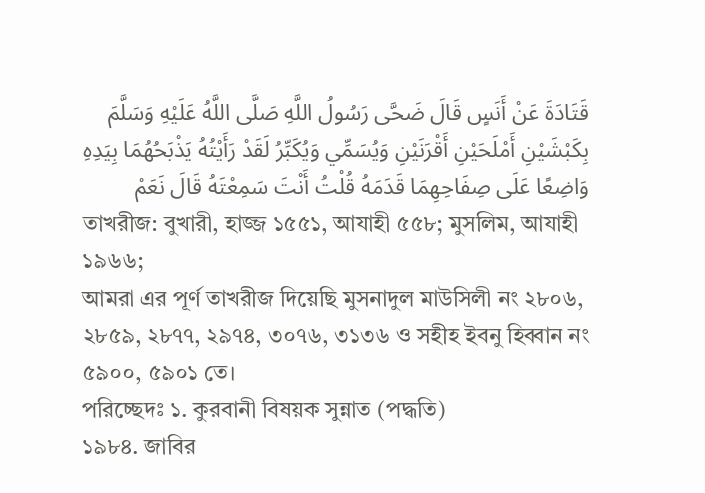قَتَادَةَ عَنْ أَنَسٍ قَالَ ضَحَّى رَسُولُ اللَّهِ صَلَّى اللَّهُ عَلَيْهِ وَسَلَّمَ بِكَبْشَيْنِ أَمْلَحَيْنِ أَقْرَنَيْنِ وَيُسَمِّي وَيُكَبِّرُ لَقَدْ رَأَيْتُهُ يَذْبَحُهُمَا بِيَدِهِ وَاضِعًا عَلَى صِفَاحِهِمَا قَدَمَهُ قُلْتُ أَنْتَ سَمِعْتَهُ قَالَ نَعَمْ
তাখরীজ: বুখারী, হাজ্জ ১৫৫১, আযাহী ৫৫৮; মুসলিম, আযাহী ১৯৬৬;
আমরা এর পূর্ণ তাখরীজ দিয়েছি মুসনাদুল মাউসিলী নং ২৮০৬, ২৮৫৯, ২৮৭৭, ২৯৭৪, ৩০৭৬, ৩১৩৬ ও সহীহ ইবনু হিব্বান নং ৫৯০০, ৫৯০১ তে।
পরিচ্ছেদঃ ১. কুরবানী বিষয়ক সুন্নাত (পদ্ধতি)
১৯৮৪. জাবির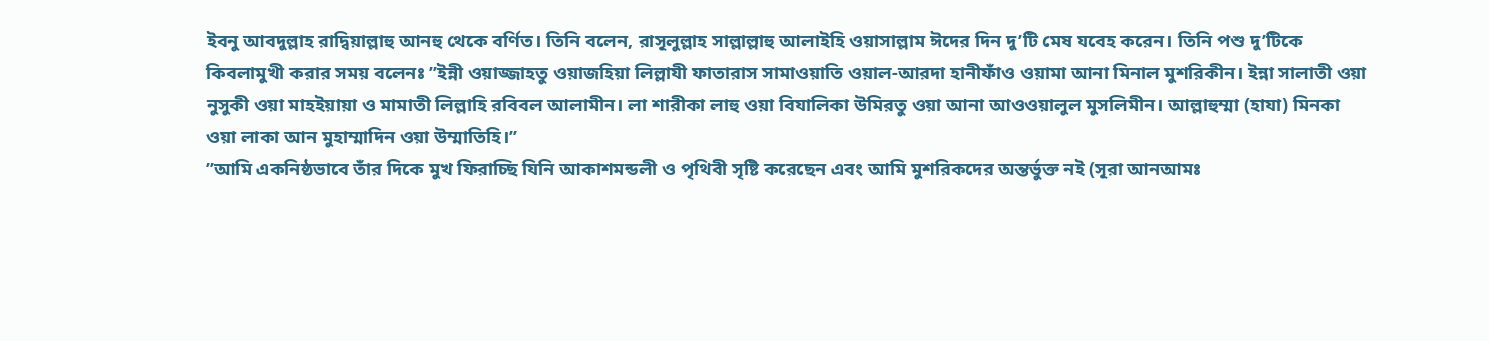ইবনু আবদুল্লাহ রাদ্বিয়াল্লাহু আনহু থেকে বর্ণিত। তিনি বলেন, রাসূলুল্লাহ সাল্লাল্লাহু আলাইহি ওয়াসাল্লাম ঈদের দিন দু’টি মেষ যবেহ করেন। তিনি পশু দু’টিকে কিবলামুখী করার সময় বলেনঃ ’’ইন্নী ওয়াজ্জাহতু ওয়াজহিয়া লিল্লাযী ফাতারাস সামাওয়াতি ওয়াল-আরদা হানীফাঁও ওয়ামা আনা মিনাল মুশরিকীন। ইন্না সালাতী ওয়া নুসুকী ওয়া মাহইয়ায়া ও মামাতী লিল্লাহি রবিবল আলামীন। লা শারীকা লাহু ওয়া বিযালিকা উমিরতু ওয়া আনা আওওয়ালুল মুসলিমীন। আল্লাহুম্মা (হাযা) মিনকা ওয়া লাকা আন মুহাম্মাদিন ওয়া উম্মাতিহি।’’
’’আমি একনিষ্ঠভাবে তাঁর দিকে মুখ ফিরাচ্ছি যিনি আকাশমন্ডলী ও পৃথিবী সৃষ্টি করেছেন এবং আমি মুশরিকদের অন্তর্ভুক্ত নই (সূরা আনআমঃ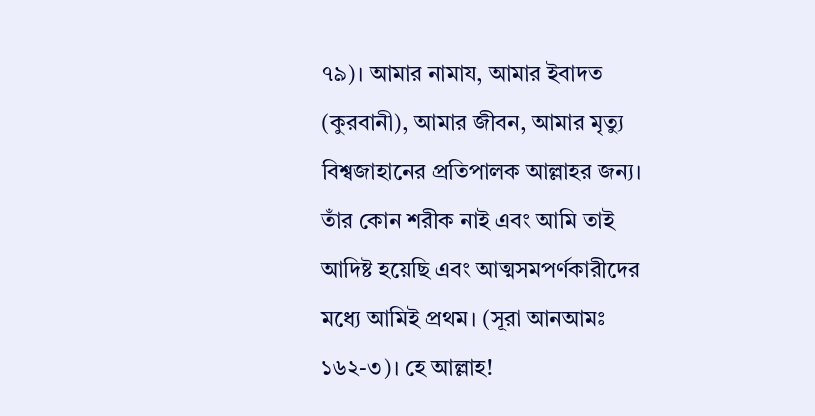৭৯)। আমার নামায, আমার ইবাদত (কুরবানী), আমার জীবন, আমার মৃত্যু বিশ্বজাহানের প্রতিপালক আল্লাহর জন্য। তাঁর কোন শরীক নাই এবং আমি তাই আদিষ্ট হয়েছি এবং আত্মসমপর্ণকারীদের মধ্যে আমিই প্রথম। (সূরা আনআমঃ ১৬২-৩)। হে আল্লাহ!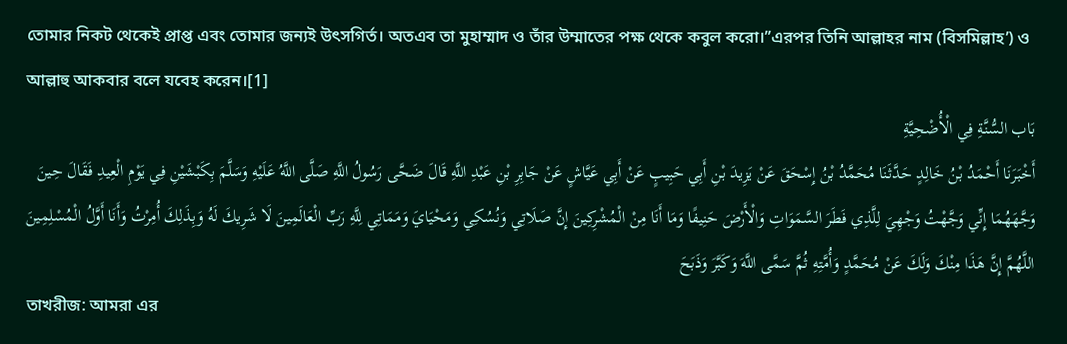তোমার নিকট থেকেই প্রাপ্ত এবং তোমার জন্যই উৎসগির্ত। অতএব তা মুহাম্মাদ ও তাঁর উম্মাতের পক্ষ থেকে কবুল করো।”এরপর তিনি আল্লাহর নাম (বিসমিল্লাহ’) ও আল্লাহু আকবার বলে যবেহ করেন।[1]
بَاب السُّنَّةِ فِي الْأُضْحِيَّةِ
أَخْبَرَنَا أَحْمَدُ بْنُ خَالِدٍ حَدَّثَنَا مُحَمَّدُ بْنُ إِسْحَقَ عَنْ يَزِيدَ بْنِ أَبِي حَبِيبٍ عَنْ أَبِي عَيَّاشٍ عَنْ جَابِرِ بْنِ عَبْدِ اللَّهِ قَالَ ضَحَّى رَسُولُ اللَّهِ صَلَّى اللَّهُ عَلَيْهِ وَسَلَّمَ بِكَبْشَيْنِ فِي يَوْمِ الْعِيدِ فَقَالَ حِينَ وَجَّهَهُمَا إِنِّي وَجَّهْتُ وَجْهِيَ لِلَّذِي فَطَرَ السَّمَوَاتِ وَالْأَرْضَ حَنِيفًا وَمَا أَنَا مِنْ الْمُشْرِكِينَ إِنَّ صَلَاتِي وَنُسُكِي وَمَحْيَايَ وَمَمَاتِي لِلَّهِ رَبِّ الْعَالَمِينَ لَا شَرِيكَ لَهُ وَبِذَلِكَ أُمِرْتُ وَأَنَا أَوَّلُ الْمُسْلِمِينَ اللَّهُمَّ إِنَّ هَذَا مِنْكَ وَلَكَ عَنْ مُحَمَّدٍ وَأُمَّتِهِ ثُمَّ سَمَّى اللَّهَ وَكَبَّرَ وَذَبَحَ
তাখরীজ: আমরা এর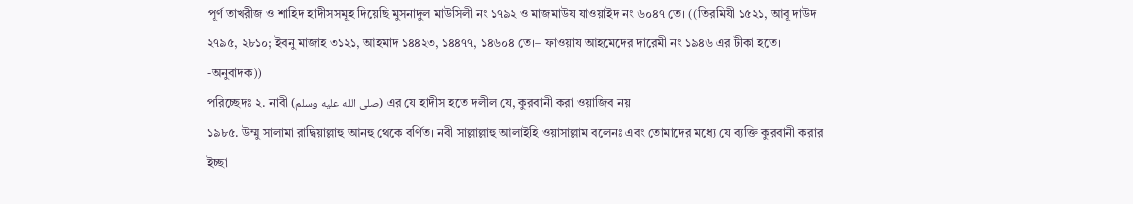পূর্ণ তাখরীজ ও শাহিদ হাদীসসমূহ দিয়েছি মুসনাদুল মাউসিলী নং ১৭৯২ ও মাজমাউয যাওয়াইদ নং ৬০৪৭ তে। ((তিরমিযী ১৫২১, আবূ দাউদ ২৭৯৫, ২৮১০; ইবনু মাজাহ ৩১২১, আহমাদ ১৪৪২৩, ১৪৪৭৭, ১৪৬০৪ তে।– ফাওয়ায আহমেদের দারেমী নং ১৯৪৬ এর টীকা হতে। -অনুবাদক))
পরিচ্ছেদঃ ২. নাবী (صلى الله عليه وسلم) এর যে হাদীস হতে দলীল যে, কুরবানী করা ওয়াজিব নয়
১৯৮৫. উম্মু সালামা রাদ্বিয়াল্লাহু আনহু থেকে বর্ণিত। নবী সাল্লাল্লাহু আলাইহি ওয়াসাল্লাম বলেনঃ এবং তোমাদের মধ্যে যে ব্যক্তি কুরবানী করার ইচ্ছা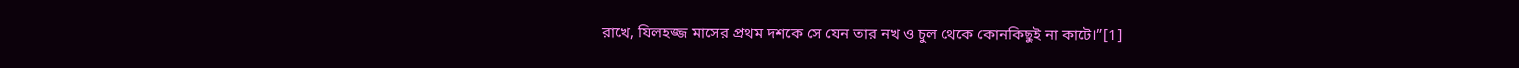রাখে, যিলহজ্জ মাসের প্রথম দশকে সে যেন তার নখ ও চুল থেকে কোনকিছুই না কাটে।”[1]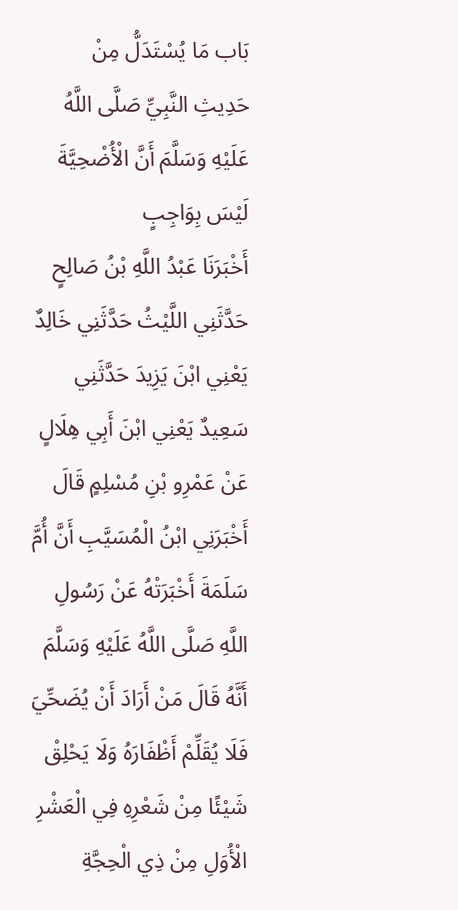بَاب مَا يُسْتَدَلُّ مِنْ حَدِيثِ النَّبِيِّ صَلَّى اللَّهُ عَلَيْهِ وَسَلَّمَ أَنَّ الْأُضْحِيَّةَ لَيْسَ بِوَاجِبٍ
أَخْبَرَنَا عَبْدُ اللَّهِ بْنُ صَالِحٍ حَدَّثَنِي اللَّيْثُ حَدَّثَنِي خَالِدٌ يَعْنِي ابْنَ يَزِيدَ حَدَّثَنِي سَعِيدٌ يَعْنِي ابْنَ أَبِي هِلَالٍ عَنْ عَمْرِو بْنِ مُسْلِمٍ قَالَ أَخْبَرَنِي ابْنُ الْمُسَيَّبِ أَنَّ أُمَّ سَلَمَةَ أَخْبَرَتْهُ عَنْ رَسُولِ اللَّهِ صَلَّى اللَّهُ عَلَيْهِ وَسَلَّمَ أَنَّهُ قَالَ مَنْ أَرَادَ أَنْ يُضَحِّيَ فَلَا يُقَلِّمْ أَظْفَارَهُ وَلَا يَحْلِقْ شَيْئًا مِنْ شَعْرِهِ فِي الْعَشْرِ الْأُوَلِ مِنْ ذِي الْحِجَّةِ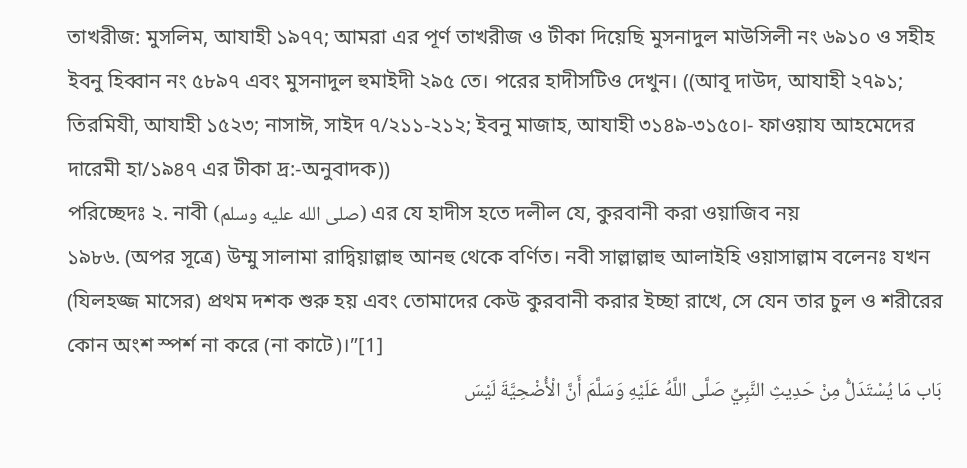তাখরীজ: মুসলিম, আযাহী ১৯৭৭; আমরা এর পূর্ণ তাখরীজ ও টীকা দিয়েছি মুসনাদুল মাউসিলী নং ৬৯১০ ও সহীহ ইবনু হিব্বান নং ৫৮৯৭ এবং মুসনাদুল হুমাইদী ২৯৫ তে। পরের হাদীসটিও দেখুন। ((আবূ দাউদ, আযাহী ২৭৯১; তিরমিযী, আযাহী ১৫২৩; নাসাঈ, সাইদ ৭/২১১-২১২; ইবনু মাজাহ, আযাহী ৩১৪৯-৩১৫০।- ফাওয়ায আহমেদের দারেমী হা/১৯৪৭ এর টীকা দ্র:-অনুবাদক))
পরিচ্ছেদঃ ২. নাবী (صلى الله عليه وسلم) এর যে হাদীস হতে দলীল যে, কুরবানী করা ওয়াজিব নয়
১৯৮৬. (অপর সূত্রে) উম্মু সালামা রাদ্বিয়াল্লাহু আনহু থেকে বর্ণিত। নবী সাল্লাল্লাহু আলাইহি ওয়াসাল্লাম বলেনঃ যখন (যিলহজ্জ মাসের) প্রথম দশক শুরু হয় এবং তোমাদের কেউ কুরবানী করার ইচ্ছা রাখে, সে যেন তার চুল ও শরীরের কোন অংশ স্পর্শ না করে (না কাটে)।”[1]
بَاب مَا يُسْتَدَلُّ مِنْ حَدِيثِ النَّبِيِّ صَلَّى اللَّهُ عَلَيْهِ وَسَلَّمَ أَنَّ الْأُضْحِيَّةَ لَيْسَ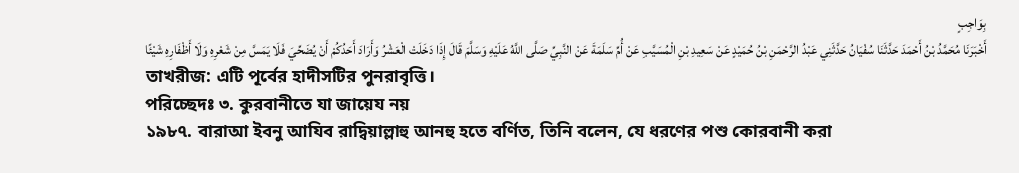بِوَاجِبٍ
أَخْبَرَنَا مُحَمَّدُ بْنُ أَحْمَدَ حَدَّثَنَا سُفْيَانُ حَدَّثَنِي عَبْدُ الرَّحْمَنِ بْنُ حُمَيْدٍ عَنْ سَعِيدِ بْنِ الْمُسَيَّبِ عَنْ أُمِّ سَلَمَةَ عَنْ النَّبِيِّ صَلَّى اللَّهُ عَلَيْهِ وَسَلَّمَ قَالَ إِذَا دَخَلَتْ الْعَشْرُ وَأَرَادَ أَحَدُكُمْ أَنْ يُضَحِّيَ فَلَا يَمَسَّ مِنْ شَعْرِهِ وَلَا أَظْفَارِهِ شَيْئًا
তাখরীজ: এটি পূর্বের হাদীসটির পুনরাবৃত্তি।
পরিচ্ছেদঃ ৩. কুরবানীতে যা জায়েয নয়
১৯৮৭. বারাআ ইবনু আযিব রাদ্বিয়াল্লাহু আনহু হতে বর্ণিত, তিনি বলেন, যে ধরণের পশু কোরবানী করা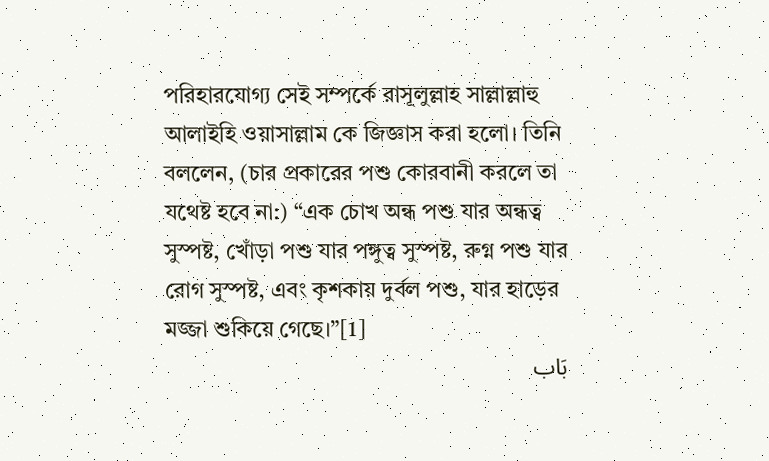পরিহারযোগ্য সেই সম্পর্কে রাসূলুল্লাহ সাল্লাল্লাহু আলাইহি ওয়াসাল্লাম কে জিজ্ঞাস করা হলো। তিনি বললেন, (চার প্রকারের পশু কোরবানী করলে তা যথেষ্ট হবে না:) “এক চোখ অন্ধ পশু যার অন্ধত্ব সুস্পষ্ট, খোঁড়া পশু যার পঙ্গুত্ব সুস্পষ্ট, রুগ্ন পশু যার রোগ সুস্পষ্ট, এবং কৃশকায় দুর্বল পশু, যার হাড়ের মজ্জা শুকিয়ে গেছে।”[1]
بَاب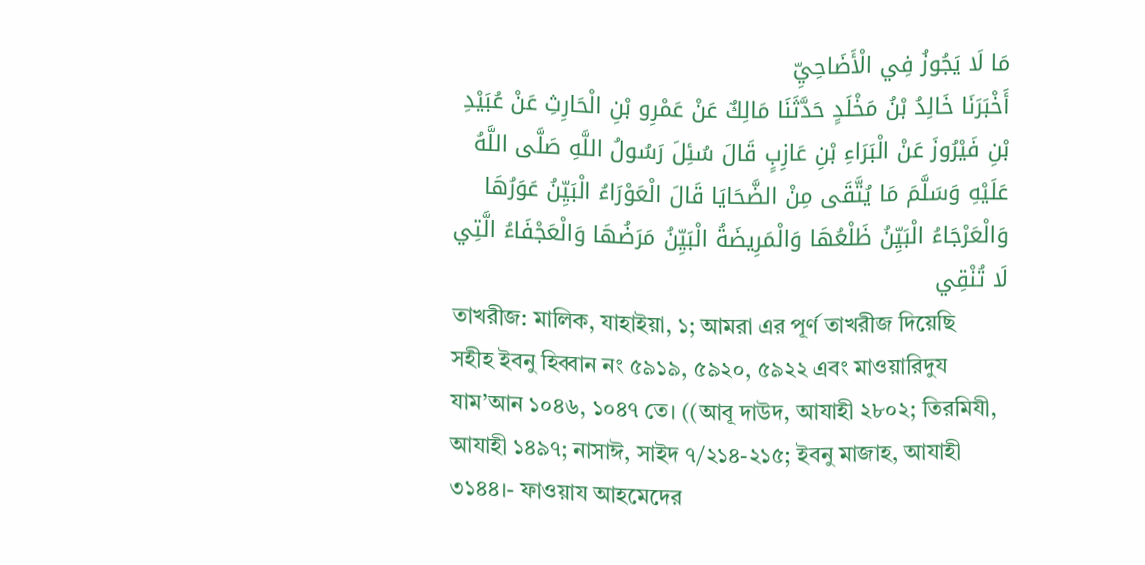مَا لَا يَجُوزُ فِي الْأَضَاحِيِّ
أَخْبَرَنَا خَالِدُ بْنُ مَخْلَدٍ حَدَّثَنَا مَالِكٌ عَنْ عَمْرِو بْنِ الْحَارِثِ عَنْ عُبَيْدِ بْنِ فَيْرُوزَ عَنْ الْبَرَاءِ بْنِ عَازِبٍ قَالَ سُئِلَ رَسُولُ اللَّهِ صَلَّى اللَّهُ عَلَيْهِ وَسَلَّمَ مَا يُتَّقَى مِنْ الضَّحَايَا قَالَ الْعَوْرَاءُ الْبَيِّنُ عَوَرُهَا وَالْعَرْجَاءُ الْبَيِّنُ ظَلْعُهَا وَالْمَرِيضَةُ الْبَيِّنُ مَرَضُهَا وَالْعَجْفَاءُ الَّتِي لَا تُنْقِي
তাখরীজ: মালিক, যাহাইয়া, ১; আমরা এর পূর্ণ তাখরীজ দিয়েছি সহীহ ইবনু হিব্বান নং ৫৯১৯, ৫৯২০, ৫৯২২ এবং মাওয়ারিদুয যাম’আন ১০৪৬, ১০৪৭ তে। ((আবূ দাউদ, আযাহী ২৮০২; তিরমিযী, আযাহী ১৪৯৭; নাসাঈ, সাইদ ৭/২১৪-২১৫; ইবনু মাজাহ, আযাহী ৩১৪৪।- ফাওয়ায আহমেদের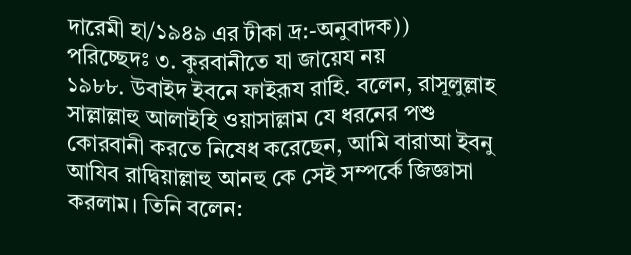দারেমী হা/১৯৪৯ এর টীকা দ্র:-অনুবাদক))
পরিচ্ছেদঃ ৩. কুরবানীতে যা জায়েয নয়
১৯৮৮. উবাইদ ইবনে ফাইরূয রাহি. বলেন, রাসূলুল্লাহ সাল্লাল্লাহু আলাইহি ওয়াসাল্লাম যে ধরনের পশু কোরবানী করতে নিষেধ করেছেন, আমি বারাআ ইবনু আযিব রাদ্বিয়াল্লাহু আনহু কে সেই সম্পর্কে জিজ্ঞাসা করলাম। তিনি বলেন: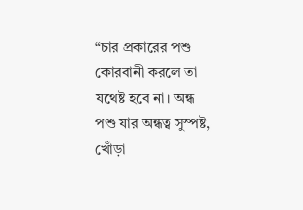“চার প্রকারের পশু কোরবানী করলে তা যথেষ্ট হবে না। অন্ধ পশু যার অন্ধত্ব সুস্পষ্ট, খোঁড়া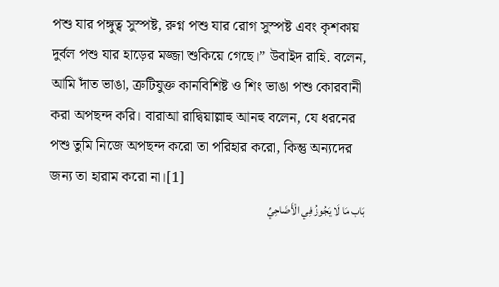পশু যার পঙ্গুত্ব সুস্পষ্ট, রুগ্ন পশু যার রোগ সুস্পষ্ট এবং কৃশকায় দুর্বল পশু যার হাড়ের মজ্জা শুকিয়ে গেছে।” উবাইদ রাহি. বলেন, আমি দাঁত ভাঙা, ত্রুটিযুক্ত কানবিশিষ্ট ও শিং ভাঙা পশু কোরবানী করা অপছন্দ করি। বারাআ রাদ্বিয়াল্লাহু আনহু বলেন, যে ধরনের পশু তুমি নিজে অপছন্দ করো তা পরিহার করো, কিন্তু অন্যদের জন্য তা হারাম করো না।[1]
بَاب مَا لَا يَجُوزُ فِي الْأَضَاحِيِّ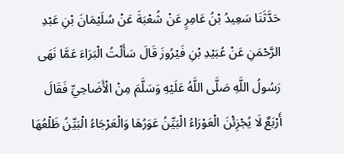حَدَّثَنَا سَعِيدُ بْنُ عَامِرٍ عَنْ شُعْبَةَ عَنْ سُلَيْمَانَ بْنِ عَبْدِ الرَّحْمَنِ عَنْ عُبَيْدِ بْنِ فَيْرُوزَ قَالَ سَأَلْتُ الْبَرَاءَ عَمَّا نَهَى رَسُولُ اللَّهِ صَلَّى اللَّهُ عَلَيْهِ وَسَلَّمَ مِنْ الْأَضَاحِيِّ فَقَالَ أَرْبَعٌ لَا يُجْزِئْنَ الْعَوْرَاءُ الْبَيِّنُ عَوَرُهَا وَالْعَرْجَاءُ الْبَيِّنُ ظَلْعُهَا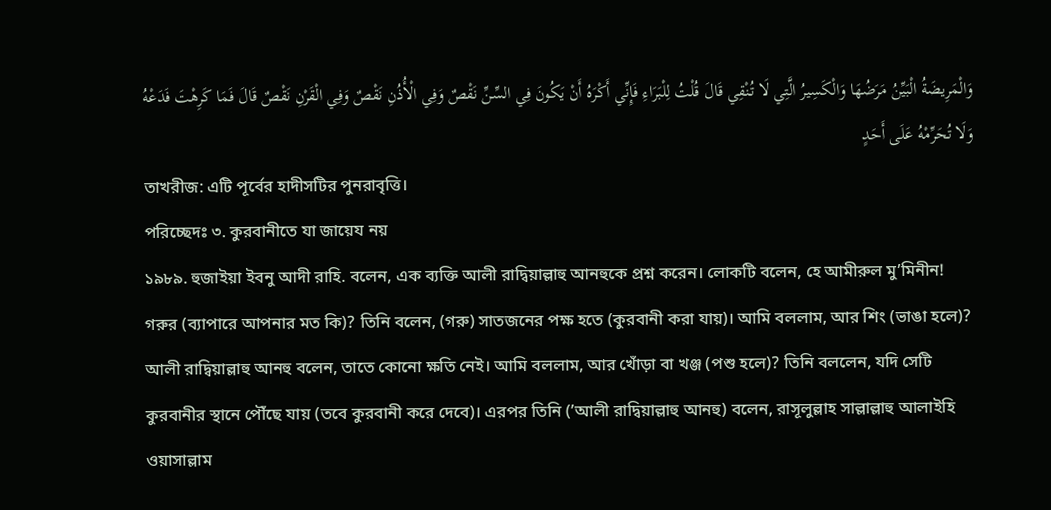وَالْمَرِيضَةُ الْبَيِّنُ مَرَضُهَا وَالْكَسِيرُ الَّتِي لَا تُنْقِي قَالَ قُلْتُ لِلْبَرَاءِ فَإِنِّي أَكْرَهُ أَنْ يَكُونَ فِي السِّنِّ نَقْصٌ وَفِي الْأُذُنِ نَقْصٌ وَفِي الْقَرْنِ نَقْصٌ قَالَ فَمَا كَرِهْتَ فَدَعْهُ وَلَا تُحَرِّمْهُ عَلَى أَحَدٍ
তাখরীজ: এটি পূর্বের হাদীসটির পুনরাবৃত্তি।
পরিচ্ছেদঃ ৩. কুরবানীতে যা জায়েয নয়
১৯৮৯. হুজাইয়া ইবনু আদী রাহি. বলেন, এক ব্যক্তি আলী রাদ্বিয়াল্লাহু আনহুকে প্রশ্ন করেন। লোকটি বলেন, হে আমীরুল মু’মিনীন! গরুর (ব্যাপারে আপনার মত কি)? তিনি বলেন, (গরু) সাতজনের পক্ষ হতে (কুরবানী করা যায়)। আমি বললাম, আর শিং (ভাঙা হলে)? আলী রাদ্বিয়াল্লাহু আনহু বলেন, তাতে কোনো ক্ষতি নেই। আমি বললাম, আর খোঁড়া বা খঞ্জ (পশু হলে)? তিনি বললেন, যদি সেটি কুরবানীর স্থানে পৌঁছে যায় (তবে কুরবানী করে দেবে)। এরপর তিনি (’আলী রাদ্বিয়াল্লাহু আনহু) বলেন, রাসূলুল্লাহ সাল্লাল্লাহু আলাইহি ওয়াসাল্লাম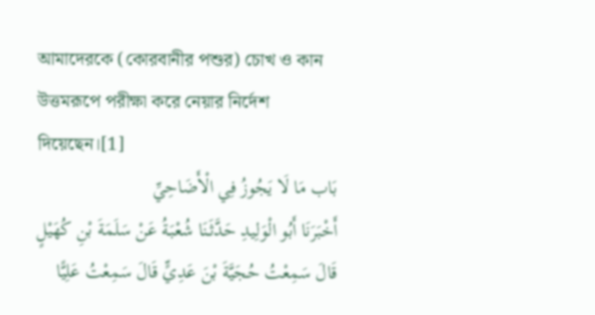আমাদেরকে (কোরবানীর পশুর) চোখ ও কান উত্তমরূপে পরীক্ষা করে নেয়ার নির্দেশ দিয়েছেন।[1]
بَاب مَا لَا يَجُوزُ فِي الْأَضَاحِيِّ
أَخْبَرَنَا أَبُو الْوَلِيدِ حَدَّثَنَا شُعْبَةُ عَنْ سَلَمَةَ بْنِ كُهَيْلٍ قَالَ سَمِعْتُ حُجَيَّةَ بْنَ عَدِيٍّ قَالَ سَمِعْتُ عَلِيًّا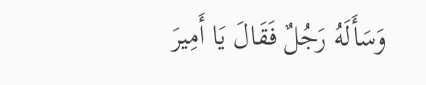وَسَأَلَهُ رَجُلٌ فَقَالَ يَا أَمِيرَ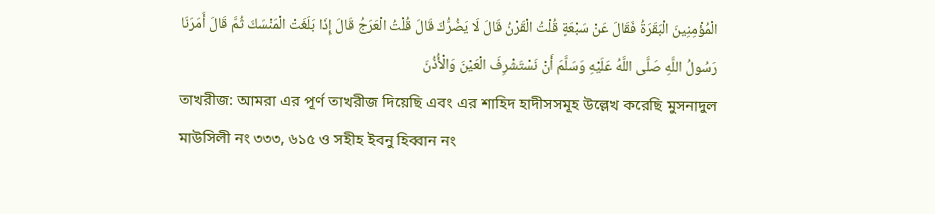الْمُؤْمِنِينَ الْبَقَرَةُ فَقَالَ عَنْ سَبْعَةٍ قُلْتُ الْقَرْنُ قَالَ لَا يَضُرُّكَ قَالَ قُلْتُ الْعَرَجُ قَالَ إِذَا بَلَغَتْ الْمَنْسَكَ ثُمَّ قَالَ أَمَرَنَا رَسُولُ اللَّهِ صَلَّى اللَّهُ عَلَيْهِ وَسَلَّمَ أَنْ نَسْتَشْرِفَ الْعَيْنَ وَالْأُذُنَ
তাখরীজ: আমরা এর পূর্ণ তাখরীজ দিয়েছি এবং এর শাহিদ হাদীসসমূহ উল্লেখ করেছি মুসনাদুল মাউসিলী নং ৩৩৩, ৬১৫ ও সহীহ ইবনু হিব্বান নং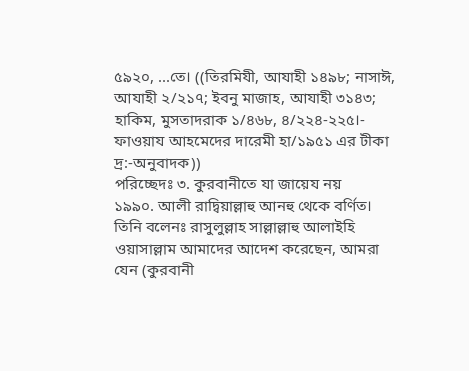৫৯২০, ...তে। ((তিরমিযী, আযাহী ১৪৯৮; নাসাঈ, আযাহী ২/২১৭; ইবনু মাজাহ, আযাহী ৩১৪৩; হাকিম, মুসতাদরাক ১/৪৬৮, ৪/২২৪-২২৫।- ফাওয়ায আহমেদের দারেমী হা/১৯৫১ এর টীকা দ্র:-অনুবাদক))
পরিচ্ছেদঃ ৩. কুরবানীতে যা জায়েয নয়
১৯৯০. আলী রাদ্বিয়াল্লাহু আনহু থেকে বর্ণিত। তিনি বলেনঃ রাসুলুল্লাহ সাল্লাল্লাহু আলাইহি ওয়াসাল্লাম আমাদের আদেশ করেছেন, আমরা যেন (কুরবানী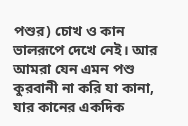পশুর) চোখ ও কান ভালরূপে দেখে নেই। আর আমরা যেন এমন পশু কুরবানী না করি যা কানা, যার কানের একদিক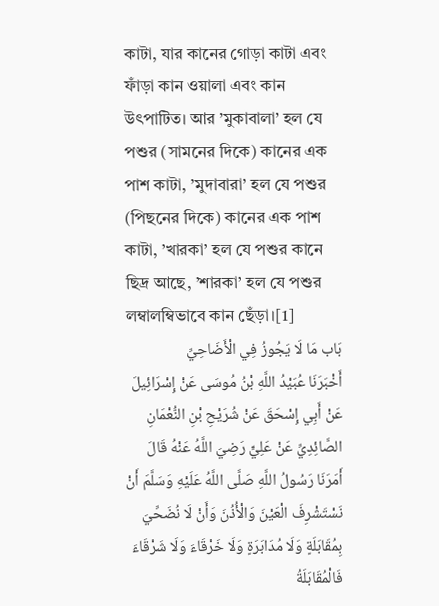কাটা, যার কানের গোড়া কাটা এবং ফাঁড়া কান ওয়ালা এবং কান উৎপাটিত। আর ’মুকাবালা’ হল যে পশুর (সামনের দিকে) কানের এক পাশ কাটা, ’মুদাবারা’ হল যে পশুর (পিছনের দিকে) কানের এক পাশ কাটা, ’খারকা’ হল যে পশুর কানে ছিদ্র আছে, ’শারকা’ হল যে পশুর লম্বালম্বিভাবে কান ছেঁড়া।[1]
بَاب مَا لَا يَجُوزُ فِي الْأَضَاحِيِّ
أَخْبَرَنَا عُبَيْدُ اللَّهِ بْنُ مُوسَى عَنْ إِسْرَائِيلَ عَنْ أَبِي إِسْحَقَ عَنْ شُرَيْحِ بْنِ النُّعْمَانِ الصَّائِدِيِّ عَنْ عَلِيٍّ رَضِيَ اللَّهُ عَنْهُ قَالَ أَمَرَنَا رَسُولُ اللَّهِ صَلَّى اللَّهُ عَلَيْهِ وَسَلَّمَ أَنْ نَسْتَشْرِفَ الْعَيْنَ وَالْأُذُنَ وَأَنْ لَا نُضَحِّيَ بِمُقَابَلَةٍ وَلَا مُدَابَرَةٍ وَلَا خَرْقَاءَ وَلَا شَرْقَاءَ فَالْمُقَابَلَةُ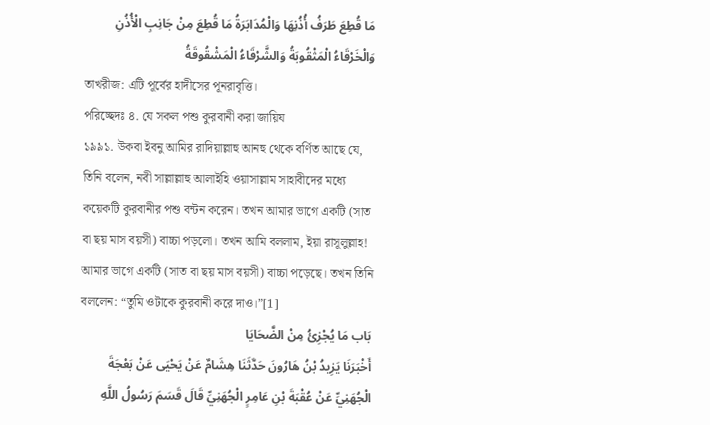مَا قُطِعَ طَرَفُ أُذُنِهَا وَالْمُدَابَرَةُ مَا قُطِعَ مِنْ جَانِبِ الْأُذُنِ وَالْخَرْقَاءُ الْمَثْقُوبَةُ وَالشَّرْقَاءُ الْمَشْقُوقَةُ
তাখরীজ: এটি পূর্বের হাদীসের পূনরাবৃত্তি।
পরিচ্ছেদঃ ৪. যে সকল পশু কুরবানী করা জায়িয
১৯৯১. উকবা ইবনু আমির রাদিয়াল্লাহু আনহু থেকে বর্ণিত আছে যে, তিনি বলেন, নবী সাল্লাল্লাহু আলাইহি ওয়াসাল্লাম সাহাবীদের মধ্যে কয়েকটি কুরবানীর পশু বন্টন করেন। তখন আমার ভাগে একটি (সাত বা ছয় মাস বয়সী) বাচ্চা পড়লো। তখন আমি বললাম, ইয়া রাসূলুল্লাহ! আমার ভাগে একটি (সাত বা ছয় মাস বয়সী) বাচ্চা পড়েছে। তখন তিনি বললেন: “তুমি ওটাকে কুরবানী করে দাও।”[1]
بَاب مَا يُجْزِئُ مِنْ الضَّحَايَا
أَخْبَرَنَا يَزِيدُ بْنُ هَارُونَ حَدَّثَنَا هِشَامٌ عَنْ يَحْيَى عَنْ بَعْجَةَ الْجُهَنِيِّ عَنْ عُقْبَةَ بْنِ عَامِرٍ الْجُهَنِيِّ قَالَ قَسَمَ رَسُولُ اللَّهِ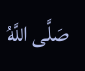صَلَّى اللَّهُ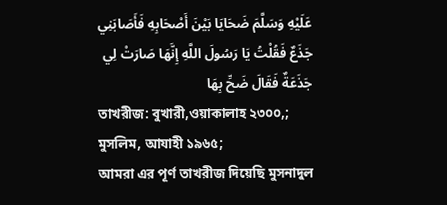عَلَيْهِ وَسَلَّمَ ضَحَايَا بَيْنَ أَصْحَابِهِ فَأَصَابَنِي جَذَعٌ فَقُلْتُ يَا رَسُولَ اللَّهِ إِنَّهَا صَارَتْ لِي جَذَعَةٌ فَقَالَ ضَحِّ بِهَا
তাখরীজ: বুখারী,ওয়াকালাহ ২৩০০,; মুসলিম, আযাহী ১৯৬৫;
আমরা এর পূর্ণ তাখরীজ দিয়েছি মুসনাদুল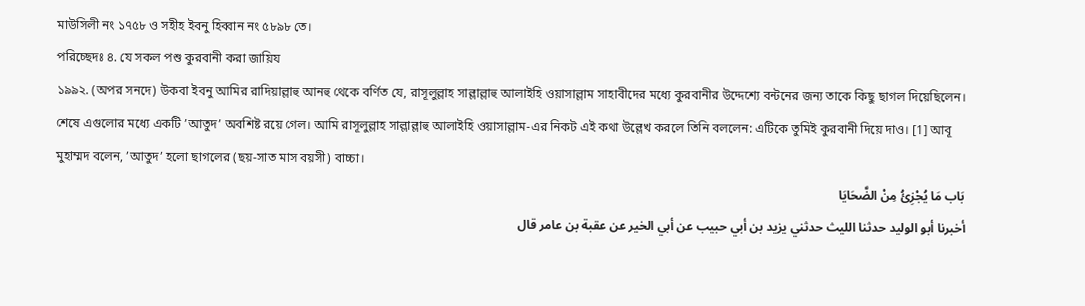মাউসিলী নং ১৭৫৮ ও সহীহ ইবনু হিব্বান নং ৫৮৯৮ তে।
পরিচ্ছেদঃ ৪. যে সকল পশু কুরবানী করা জায়িয
১৯৯২. (অপর সনদে) উকবা ইবনু আমির রাদিয়াল্লাহু আনহু থেকে বর্ণিত যে, রাসূলুল্লাহ সাল্লাল্লাহু আলাইহি ওয়াসাল্লাম সাহাবীদের মধ্যে কুরবানীর উদ্দেশ্যে বন্টনের জন্য তাকে কিছু ছাগল দিয়েছিলেন। শেষে এগুলোর মধ্যে একটি ’আতুদ’ অবশিষ্ট রয়ে গেল। আমি রাসূলুল্লাহ সাল্লাল্লাহু আলাইহি ওয়াসাল্লাম-এর নিকট এই কথা উল্লেখ করলে তিনি বললেন: এটিকে তুমিই কুরবানী দিয়ে দাও। [1] আবূ মুহাম্মদ বলেন, ’আতুদ’ হলো ছাগলের (ছয়-সাত মাস বয়সী) বাচ্চা।
بَاب مَا يُجْزِئُ مِنْ الضَّحَايَا
أخبرنا أبو الوليد حدثنا الليث حدثني يزيد بن أبي حبيب عن أبي الخير عن عقبة بن عامر قال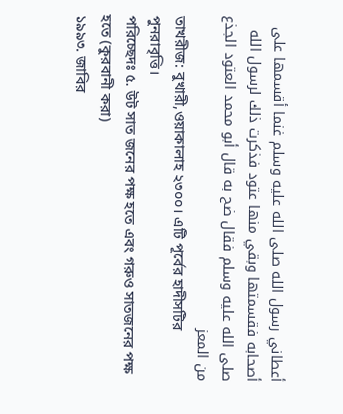أعطاني رسول الله صلى الله عليه وسلم غنما أقسمها على أصحابه فقسمتها وبقي منها عتود فذكرت ذلك لرسول الله صلى الله عليه وسلم فقال ضح به قال أبو محمد العتود الجذع من المعز
তাখরীজ: বুখারী,ওয়াকালাহ ২৩০০। এটি পূর্বের হাদীসটির পুনরাবৃত্তি।
পরিচ্ছেদঃ ৫. উট সাত জনের পক্ষ হতে এবং গরুও সাতজনের পক্ষ হতে (কুরবানী করা)
১৯৯৩. জাবির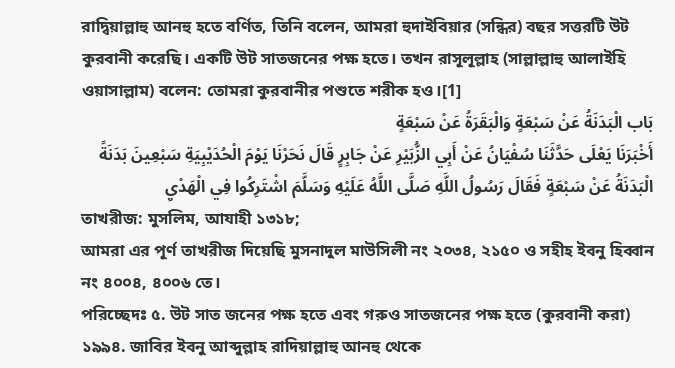রাদ্বিয়াল্লাহু আনহু হতে বর্ণিত, তিনি বলেন, আমরা হুদাইবিয়ার (সন্ধির) বছর সত্তরটি উট কুরবানী করেছি। একটি উট সাতজনের পক্ষ হতে। তখন রাসূলূল্লাহ (সাল্লাল্লাহু আলাইহি ওয়াসাল্লাম) বলেন: তোমরা কুরবানীর পশুতে শরীক হও।[1]
بَاب الْبَدَنَةُ عَنْ سَبْعَةٍ وَالْبَقَرَةُ عَنْ سَبْعَةٍ
أَخْبَرَنَا يَعْلَى حَدَّثَنَا سُفْيَانُ عَنْ أَبِي الزُّبَيْرِ عَنْ جَابِرٍ قَالَ نَحَرْنَا يَوْمَ الْحُدَيْبِيَةِ سَبْعِينَ بَدَنَةً الْبَدَنَةُ عَنْ سَبْعَةٍ فَقَالَ رَسُولُ اللَّهِ صَلَّى اللَّهُ عَلَيْهِ وَسَلَّمَ اشْتَرِكُوا فِي الْهَدْيِ
তাখরীজ: মুসলিম, আযাহী ১৩১৮;
আমরা এর পূর্ণ তাখরীজ দিয়েছি মুসনাদুল মাউসিলী নং ২০৩৪, ২১৫০ ও সহীহ ইবনু হিব্বান নং ৪০০৪, ৪০০৬ তে।
পরিচ্ছেদঃ ৫. উট সাত জনের পক্ষ হতে এবং গরুও সাতজনের পক্ষ হতে (কুরবানী করা)
১৯৯৪. জাবির ইবনু আব্দুল্লাহ রাদিয়াল্লাহু আনহু থেকে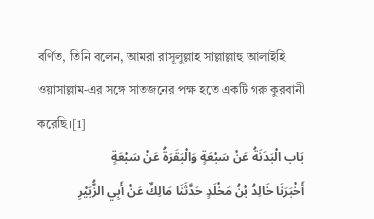বর্ণিত, তিনি বলেন, আমরা রাসূলুল্লাহ সাল্লাল্লাহু আলাইহি ওয়াসাল্লাম-এর সঙ্গে সাতজনের পক্ষ হতে একটি গরু কুরবানী করেছি।[1]
بَاب الْبَدَنَةُ عَنْ سَبْعَةٍ وَالْبَقَرَةُ عَنْ سَبْعَةٍ
أَخْبَرَنَا خَالِدُ بْنُ مَخْلَدٍ حَدَّثَنَا مَالِكٌ عَنْ أَبِي الزُّبَيْرِ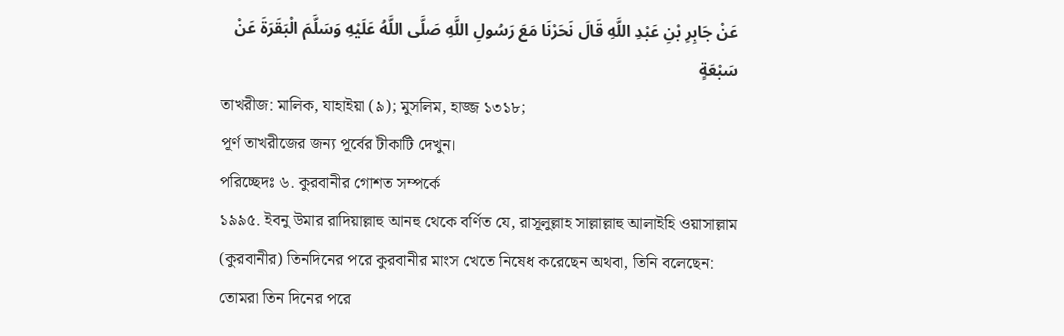عَنْ جَابِرِ بْنِ عَبْدِ اللَّهِ قَالَ نَحَرْنَا مَعَ رَسُولِ اللَّهِ صَلَّى اللَّهُ عَلَيْهِ وَسَلَّمَ الْبَقَرَةَ عَنْ سَبْعَةٍ
তাখরীজ: মালিক, যাহাইয়া (৯); মুসলিম, হাজ্জ ১৩১৮;
পূর্ণ তাখরীজের জন্য পূর্বের টীকাটি দেখুন।
পরিচ্ছেদঃ ৬. কুরবানীর গোশত সম্পর্কে
১৯৯৫. ইবনু উমার রাদিয়াল্লাহু আনহু থেকে বর্ণিত যে, রাসূলুল্লাহ সাল্লাল্লাহু আলাইহি ওয়াসাল্লাম (কুরবানীর) তিনদিনের পরে কুরবানীর মাংস খেতে নিষেধ করেছেন অথবা, তিনি বলেছেন: তোমরা তিন দিনের পরে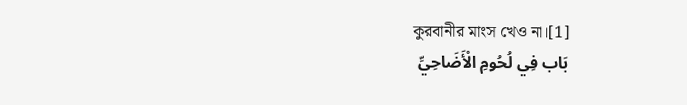কুরবানীর মাংস খেও না।[1]
بَاب فِي لُحُومِ الْأَضَاحِيِّ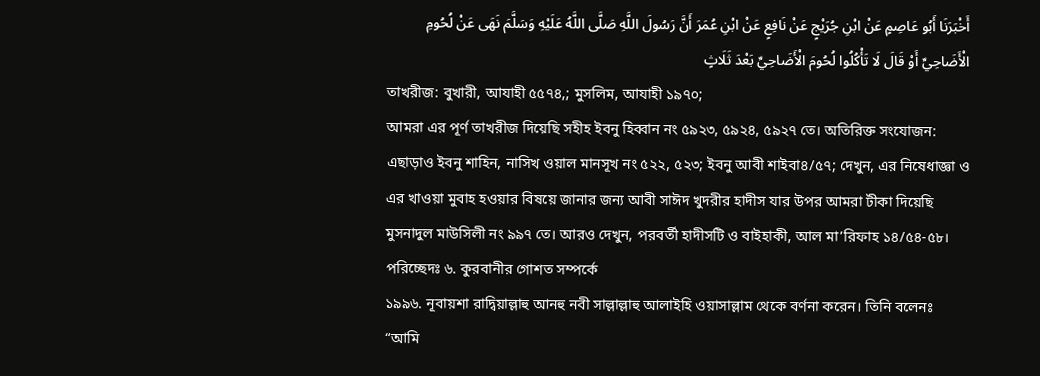أَخْبَرَنَا أَبُو عَاصِمٍ عَنْ ابْنِ جُرَيْجٍ عَنْ نَافِعٍ عَنْ ابْنِ عُمَرَ أَنَّ رَسُولَ اللَّهِ صَلَّى اللَّهُ عَلَيْهِ وَسَلَّمَ نَهَى عَنْ لُحُومِ الْأَضَاحِيِّ أَوْ قَالَ لَا تَأْكُلُوا لُحُومَ الْأَضَاحِيِّ بَعْدَ ثَلَاثٍ
তাখরীজ: বুখারী, আযাহী ৫৫৭৪,; মুসলিম, আযাহী ১৯৭০;
আমরা এর পূর্ণ তাখরীজ দিয়েছি সহীহ ইবনু হিব্বান নং ৫৯২৩, ৫৯২৪, ৫৯২৭ তে। অতিরিক্ত সংযোজন: এছাড়াও ইবনু শাহিন, নাসিখ ওয়াল মানসূখ নং ৫২২, ৫২৩; ইবনু আবী শাইবা৪/৫৭; দেখুন, এর নিষেধাজ্ঞা ও এর খাওয়া মুবাহ হওয়ার বিষয়ে জানার জন্য আবী সাঈদ খুদরীর হাদীস যার উপর আমরা টীকা দিয়েছি মুসনাদুল মাউসিলী নং ৯৯৭ তে। আরও দেখুন, পরবর্তী হাদীসটি ও বাইহাকী, আল মা’রিফাহ ১৪/৫৪-৫৮।
পরিচ্ছেদঃ ৬. কুরবানীর গোশত সম্পর্কে
১৯৯৬. নূবায়শা রাদ্বিয়াল্লাহু আনহু নবী সাল্লাল্লাহু আলাইহি ওয়াসাল্লাম থেকে বর্ণনা করেন। তিনি বলেনঃ “আমি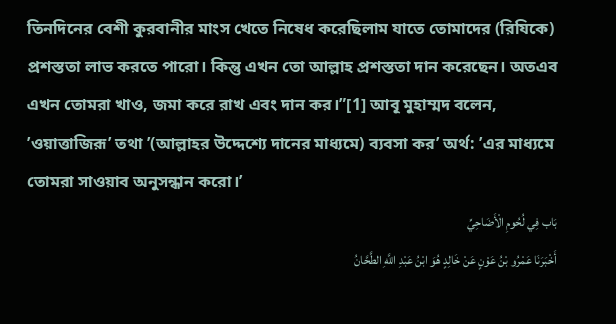তিনদিনের বেশী কুরবানীর মাংস খেতে নিষেধ করেছিলাম যাতে তোমাদের (রিযিকে) প্রশস্ততা লাভ করতে পারো। কিন্তু এখন তো আল্লাহ প্রশস্ততা দান করেছেন। অতএব এখন তোমরা খাও, জমা করে রাখ এবং দান কর।”[1] আবূ মুহাম্মদ বলেন, ’ওয়াত্তাজিরূ’ তথা ’(আল্লাহর উদ্দেশ্যে দানের মাধ্যমে) ব্যবসা কর’ অর্থ: ’এর মাধ্যমে তোমরা সাওয়াব অনুসন্ধান করো।’
بَاب فِي لُحُومِ الْأَضَاحِيِّ
أَخْبَرَنَا عَمْرُو بْنُ عَوْنٍ عَنْ خَالِدٍ هُوَ ابْنُ عَبْدِ اللَّهِ الطَّحَّانُ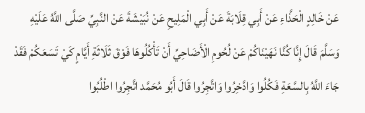عَنْ خَالِدٍ الْحَذَّاءِ عَنْ أَبِي قِلَابَةَ عَنْ أَبِي الْمَلِيحِ عَنْ نُبَيْشَةَ عَنْ النَّبِيِّ صَلَّى اللَّهُ عَلَيْهِ وَسَلَّمَ قَالَ إِنَّا كُنَّا نَهَيْنَاكُمْ عَنْ لُحُومِ الْأَضَاحِيِّ أَنْ تَأْكُلُوهَا فَوْقَ ثَلَاثَةِ أَيَّامٍ كَيْ تَسَعَكُمْ فَقَدْ جَاءَ اللَّهُ بِالسَّعَةِ فَكُلُوا وَادَّخِرُوا وَاتَّجِرُوا قَالَ أَبُو مُحَمَّد اتَّجِرُوا اطْلُبُوا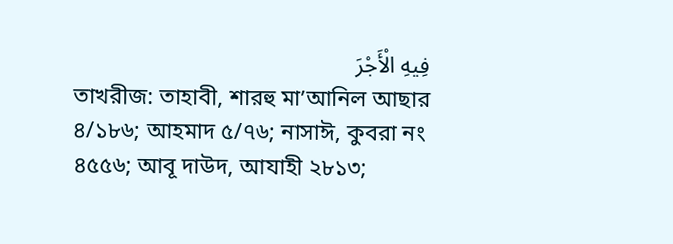فِيهِ الْأَجْرَ
তাখরীজ: তাহাবী, শারহু মা’আনিল আছার ৪/১৮৬; আহমাদ ৫/৭৬; নাসাঈ, কুবরা নং ৪৫৫৬; আবূ দাউদ, আযাহী ২৮১৩;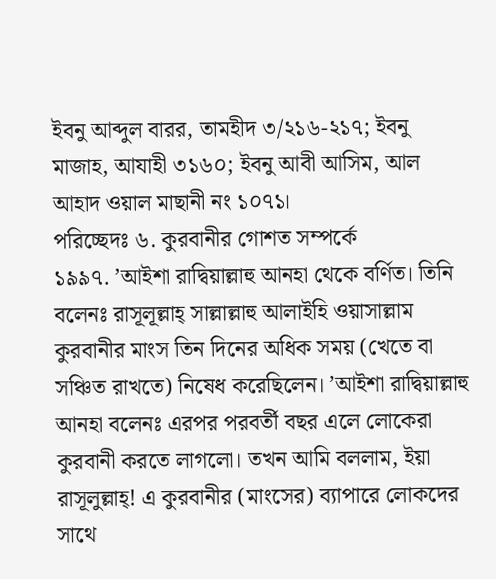ইবনু আব্দুল বারর, তামহীদ ৩/২১৬-২১৭; ইবনু মাজাহ, আযাহী ৩১৬০; ইবনু আবী আসিম, আল আহাদ ওয়াল মাছানী নং ১০৭১।
পরিচ্ছেদঃ ৬. কুরবানীর গোশত সম্পর্কে
১৯৯৭. ’আইশা রাদ্বিয়াল্লাহু আনহা থেকে বর্ণিত। তিনি বলেনঃ রাসূলূল্লাহ্ সাল্লাল্লাহু আলাইহি ওয়াসাল্লাম কুরবানীর মাংস তিন দিনের অধিক সময় (খেতে বা সঞ্চিত রাখতে) নিষেধ করেছিলেন। ’আইশা রাদ্বিয়াল্লাহু আনহা বলেনঃ এরপর পরবর্তী বছর এলে লোকেরা কুরবানী করতে লাগলো। তখন আমি বললাম, ইয়া রাসূলুল্লাহ্! এ কুরবানীর (মাংসের) ব্যাপারে লোকদের সাথে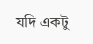যদি একটু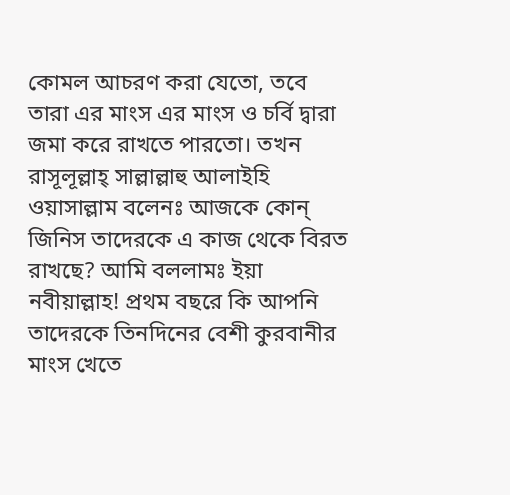কোমল আচরণ করা যেতো, তবে তারা এর মাংস এর মাংস ও চর্বি দ্বারা জমা করে রাখতে পারতো। তখন রাসূলূল্লাহ্ সাল্লাল্লাহু আলাইহি ওয়াসাল্লাম বলেনঃ আজকে কোন্ জিনিস তাদেরকে এ কাজ থেকে বিরত রাখছে? আমি বললামঃ ইয়া নবীয়াল্লাহ! প্রথম বছরে কি আপনি তাদেরকে তিনদিনের বেশী কুরবানীর মাংস খেতে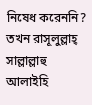নিষেধ করেননি? তখন রাসূলুল্লাহ্ সাল্লাল্লাহু আলাইহি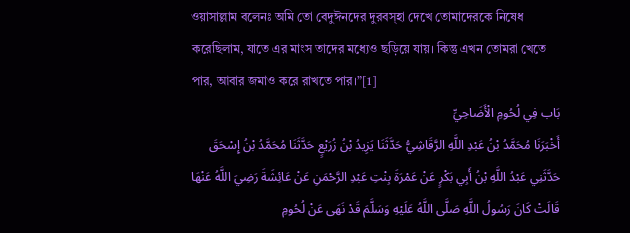ওয়াসাল্লাম বলেনঃ অমি তো বেদুঈনদের দুরবস্হা দেখে তোমাদেরকে নিষেধ করেছিলাম, যাতে এর মাংস তাদের মধ্যেও ছড়িয়ে যায়। কিন্তু এখন তোমরা খেতে পার, আবার জমাও করে রাখতে পার।”[1]
بَاب فِي لُحُومِ الْأَضَاحِيِّ
أَخْبَرَنَا مُحَمَّدُ بْنُ عَبْدِ اللَّهِ الرَّقَاشِيُّ حَدَّثَنَا يَزِيدُ بْنُ زُرَيْعٍ حَدَّثَنَا مُحَمَّدُ بْنُ إِسْحَقَ حَدَّثَنِي عَبْدُ اللَّهِ بْنُ أَبِي بَكْرٍ عَنْ عَمْرَةَ بِنْتِ عَبْدِ الرَّحْمَنِ عَنْ عَائِشَةَ رَضِيَ اللَّهُ عَنْهَا قَالَتْ كَانَ رَسُولُ اللَّهِ صَلَّى اللَّهُ عَلَيْهِ وَسَلَّمَ قَدْ نَهَى عَنْ لُحُومِ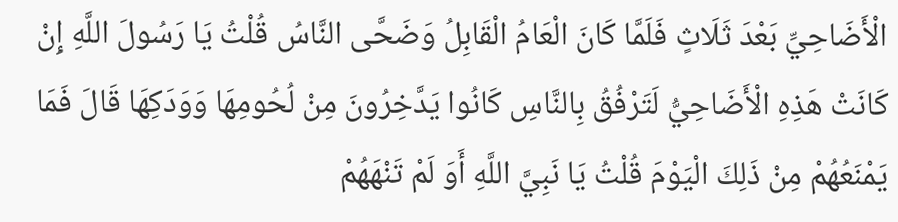الْأَضَاحِيِّ بَعْدَ ثَلَاثٍ فَلَمَّا كَانَ الْعَامُ الْقَابِلُ وَضَحَّى النَّاسُ قُلْتُ يَا رَسُولَ اللَّهِ إِنْ كَانَتْ هَذِهِ الْأَضَاحِيُّ لَتَرْفُقُ بِالنَّاسِ كَانُوا يَدَّخِرُونَ مِنْ لُحُومِهَا وَوَدَكِهَا قَالَ فَمَا يَمْنَعُهُمْ مِنْ ذَلِكَ الْيَوْمَ قُلْتُ يَا نَبِيَّ اللَّهِ أَوَ لَمْ تَنْهَهُمْ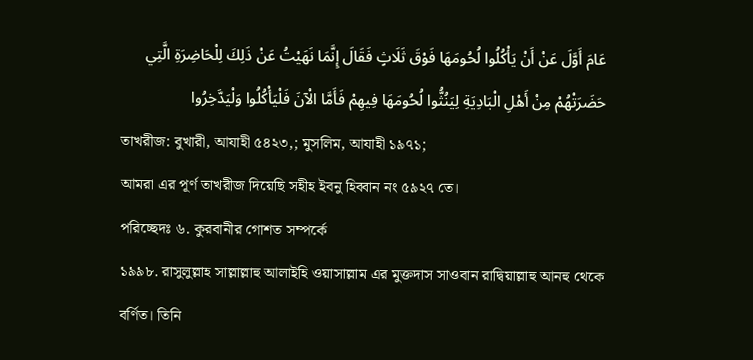عَامَ أَوَّلَ عَنْ أَنْ يَأْكُلُوا لُحُومَهَا فَوْقَ ثَلَاثٍ فَقَالَ إِنَّمَا نَهَيْتُ عَنْ ذَلِكَ لِلْحَاضِرَةِ الَّتِي حَضَرَتْهُمْ مِنْ أَهْلِ الْبَادِيَةِ لِيَنُثُّوا لُحُومَهَا فِيهِمْ فَأَمَّا الْآنَ فَلْيَأْكُلُوا وَلْيَدَّخِرُوا
তাখরীজ: বুখারী, আযাহী ৫৪২৩,; মুসলিম, আযাহী ১৯৭১;
আমরা এর পূর্ণ তাখরীজ দিয়েছি সহীহ ইবনু হিব্বান নং ৫৯২৭ তে।
পরিচ্ছেদঃ ৬. কুরবানীর গোশত সম্পর্কে
১৯৯৮. রাসুলুল্লাহ সাল্লাল্লাহু আলাইহি ওয়াসাল্লাম এর মুক্তদাস সাওবান রাদ্বিয়াল্লাহু আনহু থেকে বর্ণিত। তিনি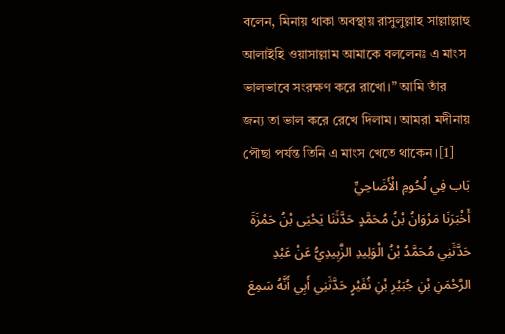বলেন, মিনায় থাকা অবস্থায় রাসুলুল্লাহ সাল্লাল্লাহু আলাইহি ওয়াসাল্লাম আমাকে বললেনঃ এ মাংস ভালভাবে সংরক্ষণ করে রাখো।” আমি তাঁর জন্য তা ভাল করে রেখে দিলাম। আমরা মদীনায় পৌছা পর্যন্ত তিনি এ মাংস খেতে থাকেন।[1]
بَاب فِي لُحُومِ الْأَضَاحِيِّ
أَخْبَرَنَا مَرْوَانُ بْنُ مُحَمَّدٍ حَدَّثَنَا يَحْيَى بْنُ حَمْزَةَ حَدَّثَنِي مُحَمَّدُ بْنُ الْوَلِيدِ الزَّبِيدِيُّ عَنْ عَبْدِ الرَّحْمَنِ بْنِ جُبَيْرِ بْنِ نُفَيْرٍ حَدَّثَنِي أَبِي أَنَّهُ سَمِعَ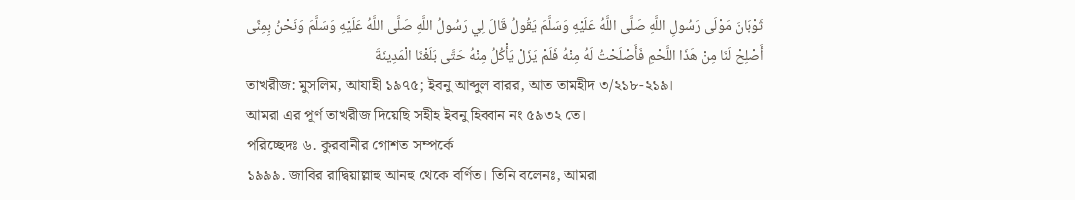ثَوْبَانَ مَوْلَى رَسُولِ اللَّهِ صَلَّى اللَّهُ عَلَيْهِ وَسَلَّمَ يَقُولُ قَالَ لِي رَسُولُ اللَّهِ صَلَّى اللَّهُ عَلَيْهِ وَسَلَّمَ وَنَحْنُ بِمِنًى أَصْلِحْ لَنَا مِنْ هَذَا اللَّحْمِ فَأَصْلَحْتُ لَهُ مِنْهُ فَلَمْ يَزَلْ يَأْكُلُ مِنْهُ حَتَّى بَلَغْنَا الْمَدِينَةَ
তাখরীজ: মুসলিম, আযাহী ১৯৭৫; ইবনু আব্দুল বারর, আত তামহীদ ৩/২১৮-২১৯।
আমরা এর পূর্ণ তাখরীজ দিয়েছি সহীহ ইবনু হিব্বান নং ৫৯৩২ তে।
পরিচ্ছেদঃ ৬. কুরবানীর গোশত সম্পর্কে
১৯৯৯. জাবির রাদ্বিয়াল্লাহু আনহু থেকে বর্ণিত। তিনি বলেনঃ, আমরা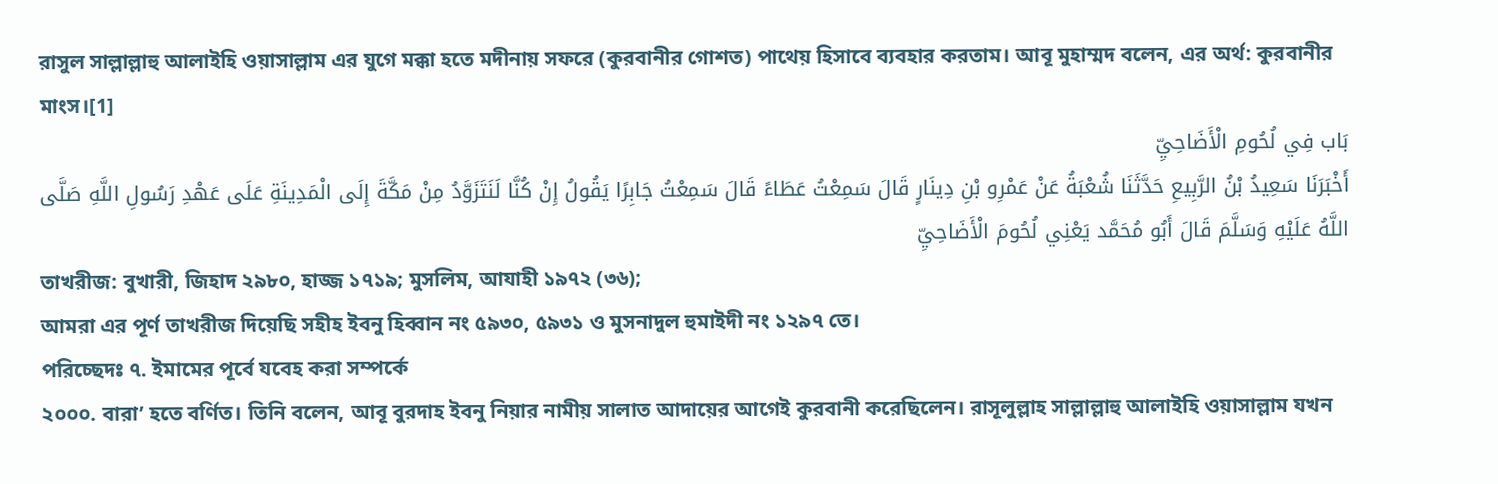রাসুল সাল্লাল্লাহু আলাইহি ওয়াসাল্লাম এর যুগে মক্কা হতে মদীনায় সফরে (কুরবানীর গোশত) পাথেয় হিসাবে ব্যবহার করতাম। আবূ মুহাম্মদ বলেন, এর অর্থ: কুরবানীর মাংস।[1]
بَاب فِي لُحُومِ الْأَضَاحِيِّ
أَخْبَرَنَا سَعِيدُ بْنُ الرَّبِيعِ حَدَّثَنَا شُعْبَةُ عَنْ عَمْرِو بْنِ دِينَارٍ قَالَ سَمِعْتُ عَطَاءً قَالَ سَمِعْتُ جَابِرًا يَقُولُ إِنْ كُنَّا لَنَتَزَوَّدُ مِنْ مَكَّةَ إِلَى الْمَدِينَةِ عَلَى عَهْدِ رَسُولِ اللَّهِ صَلَّى اللَّهُ عَلَيْهِ وَسَلَّمَ قَالَ أَبُو مُحَمَّد يَعْنِي لُحُومَ الْأَضَاحِيِّ
তাখরীজ: বুখারী, জিহাদ ২৯৮০, হাজ্জ ১৭১৯; মুসলিম, আযাহী ১৯৭২ (৩৬);
আমরা এর পূর্ণ তাখরীজ দিয়েছি সহীহ ইবনু হিব্বান নং ৫৯৩০, ৫৯৩১ ও মুসনাদুল হুমাইদী নং ১২৯৭ তে।
পরিচ্ছেদঃ ৭. ইমামের পূর্বে যবেহ করা সম্পর্কে
২০০০. বারা’ হতে বর্ণিত। তিনি বলেন, আবূ বুরদাহ ইবনু নিয়ার নামীয় সালাত আদায়ের আগেই কুরবানী করেছিলেন। রাসূলুল্লাহ সাল্লাল্লাহু আলাইহি ওয়াসাল্লাম যখন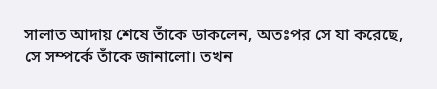সালাত আদায় শেষে তাঁকে ডাকলেন, অতঃপর সে যা করেছে, সে সম্পর্কে তাঁকে জানালো। তখন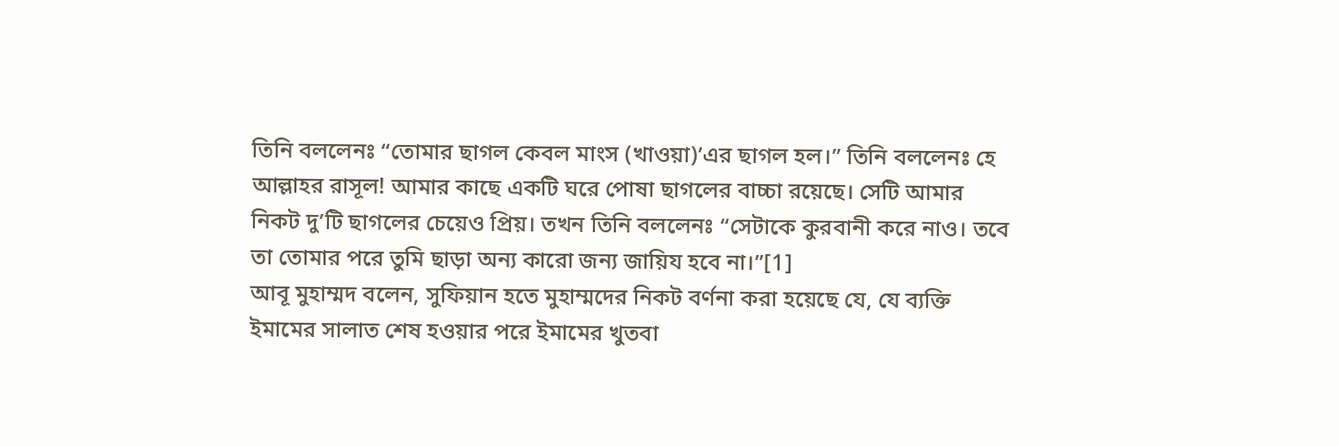তিনি বললেনঃ “তোমার ছাগল কেবল মাংস (খাওয়া)’এর ছাগল হল।” তিনি বললেনঃ হে আল্লাহর রাসূল! আমার কাছে একটি ঘরে পোষা ছাগলের বাচ্চা রয়েছে। সেটি আমার নিকট দু’টি ছাগলের চেয়েও প্রিয়। তখন তিনি বললেনঃ “সেটাকে কুরবানী করে নাও। তবে তা তোমার পরে তুমি ছাড়া অন্য কারো জন্য জায়িয হবে না।”[1]
আবূ মুহাম্মদ বলেন, সুফিয়ান হতে মুহাম্মদের নিকট বর্ণনা করা হয়েছে যে, যে ব্যক্তি ইমামের সালাত শেষ হওয়ার পরে ইমামের খুতবা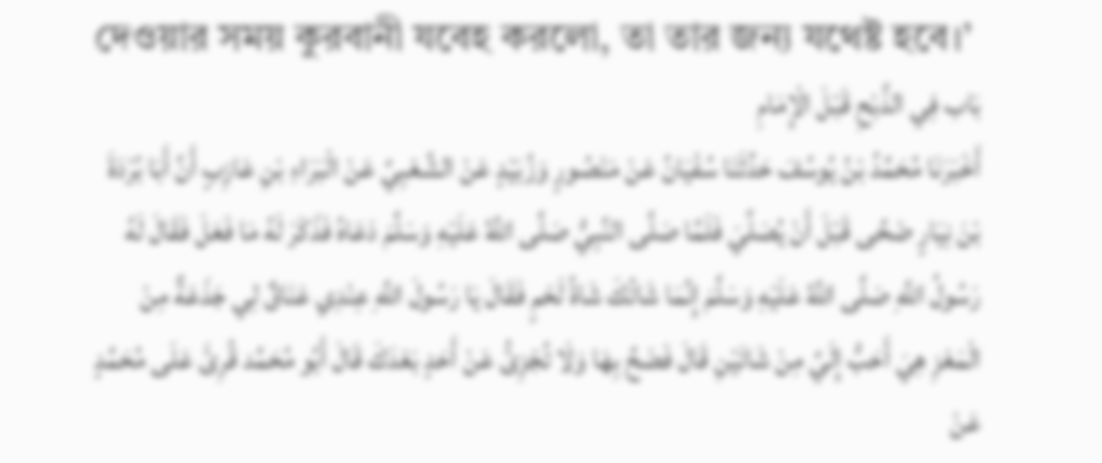দেওয়ার সময় কুরবানী যবেহ করলো, তা তার জন্য যথেষ্ট হবে।’
بَاب فِي الذَّبْحِ قَبْلَ الْإِمَامِ
أَخْبَرَنَا مُحَمَّدُ بْنُ يُوسُفَ حَدَّثَنَا سُفْيَانُ عَنْ مَنْصُورٍ وَزُبَيْدٍ عَنْ الشَّعْبِيِّ عَنْ الْبَرَاءِ بْنِ عَازِبٍ أَنَّ أَبَا بُرْدَةَ بْنَ نِيَارٍ ضَحَّى قَبْلَ أَنْ يُصَلِّيَ فَلَمَّا صَلَّى النَّبِيُّ صَلَّى اللَّهُ عَلَيْهِ وَسَلَّمَ دَعَاهُ فَذَكَرَ لَهُ مَا فَعَلَ فَقَالَ لَهُ رَسُولُ اللَّهِ صَلَّى اللَّهُ عَلَيْهِ وَسَلَّمَ إِنَّمَا شَاتُكَ شَاةُ لَحْمٍ فَقَالَ يَا رَسُولَ اللَّهِ عِنْدِي عَنَاقٌ لِي جَذَعَةٌ مِنْ الْمَعْزِ هِيَ أَحَبُّ إِلَيَّ مِنْ شَاتَيْنِ قَالَ فَضَحِّ بِهَا وَلَا تُجْزِئُ عَنْ أَحَدٍ بَعْدَكَ قَالَ أَبُو مُحَمَّد قُرِئَ عَلَى مُحَمَّدٍ عَنْ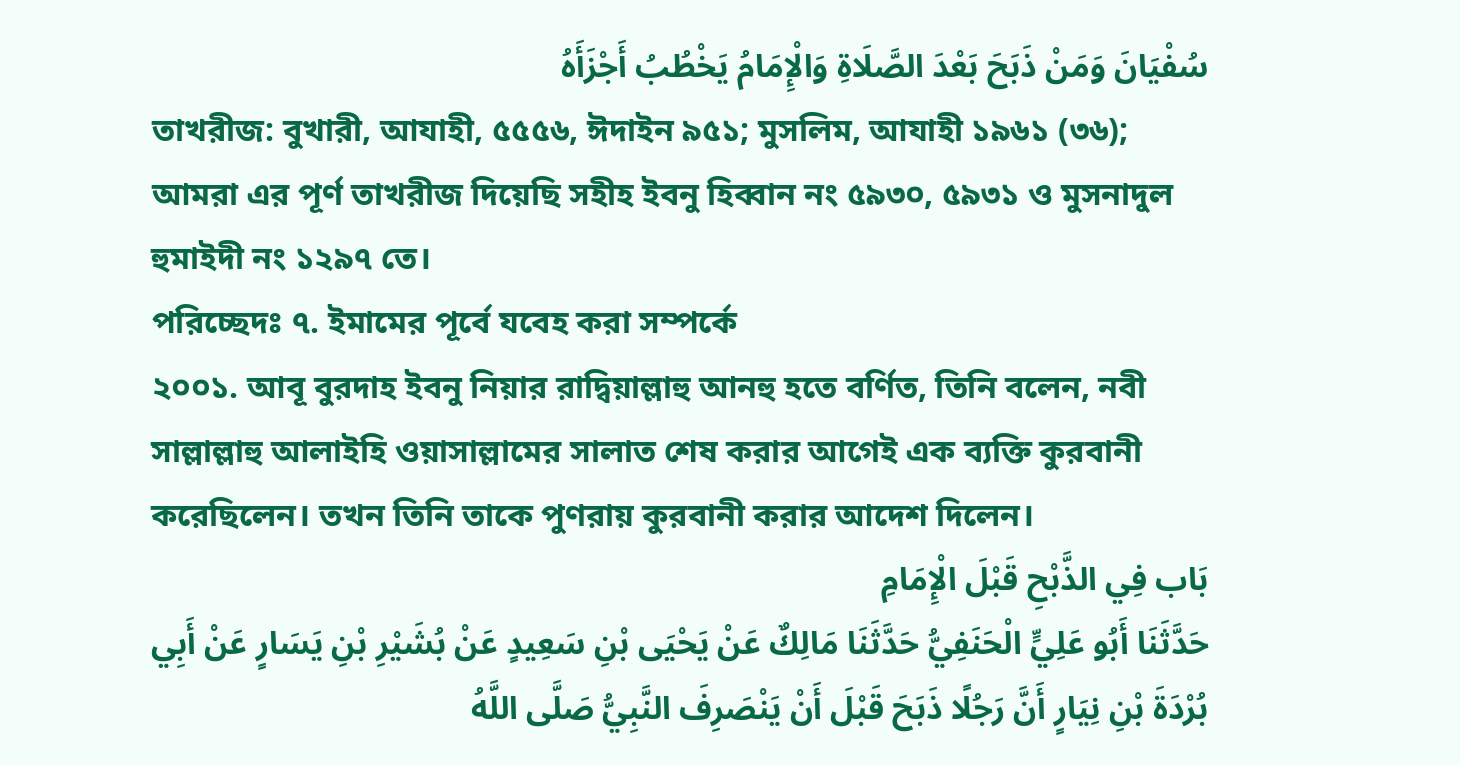سُفْيَانَ وَمَنْ ذَبَحَ بَعْدَ الصَّلَاةِ وَالْإِمَامُ يَخْطُبُ أَجْزَأَهُ
তাখরীজ: বুখারী, আযাহী, ৫৫৫৬, ঈদাইন ৯৫১; মুসলিম, আযাহী ১৯৬১ (৩৬);
আমরা এর পূর্ণ তাখরীজ দিয়েছি সহীহ ইবনু হিব্বান নং ৫৯৩০, ৫৯৩১ ও মুসনাদুল হুমাইদী নং ১২৯৭ তে।
পরিচ্ছেদঃ ৭. ইমামের পূর্বে যবেহ করা সম্পর্কে
২০০১. আবূ বুরদাহ ইবনু নিয়ার রাদ্বিয়াল্লাহু আনহু হতে বর্ণিত, তিনি বলেন, নবী সাল্লাল্লাহু আলাইহি ওয়াসাল্লামের সালাত শেষ করার আগেই এক ব্যক্তি কুরবানী করেছিলেন। তখন তিনি তাকে পুণরায় কুরবানী করার আদেশ দিলেন।
بَاب فِي الذَّبْحِ قَبْلَ الْإِمَامِ
حَدَّثَنَا أَبُو عَلِيٍّ الْحَنَفِيُّ حَدَّثَنَا مَالِكٌ عَنْ يَحْيَى بْنِ سَعِيدٍ عَنْ بُشَيْرِ بْنِ يَسَارٍ عَنْ أَبِي بُرْدَةَ بْنِ نِيَارٍ أَنَّ رَجُلًا ذَبَحَ قَبْلَ أَنْ يَنْصَرِفَ النَّبِيُّ صَلَّى اللَّهُ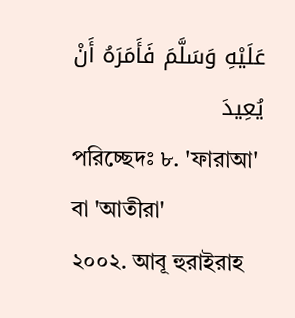عَلَيْهِ وَسَلَّمَ فَأَمَرَهُ أَنْ يُعِيدَ
পরিচ্ছেদঃ ৮. 'ফারাআ' বা 'আতীরা'
২০০২. আবূ হুরাইরাহ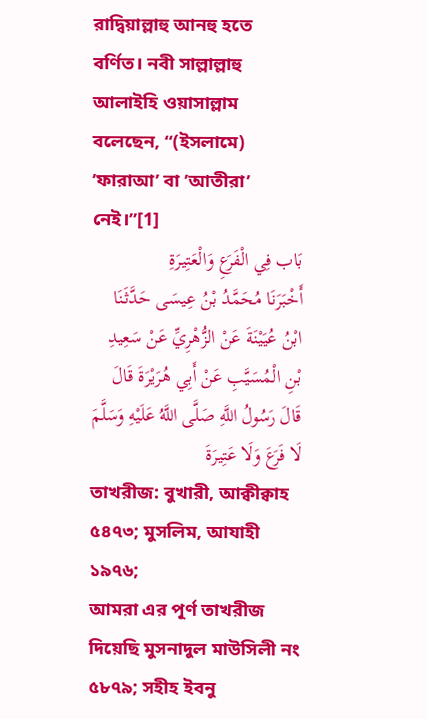রাদ্বিয়াল্লাহু আনহু হতে বর্ণিত। নবী সাল্লাল্লাহু আলাইহি ওয়াসাল্লাম বলেছেন, “(ইসলামে) ’ফারাআ’ বা ’আতীরা’ নেই।”[1]
بَاب فِي الْفَرَعِ وَالْعَتِيرَةِ
أَخْبَرَنَا مُحَمَّدُ بْنُ عِيسَى حَدَّثَنَا ابْنُ عُيَيْنَةَ عَنْ الزُّهْرِيِّ عَنْ سَعِيدِ بْنِ الْمُسَيَّبِ عَنْ أَبِي هُرَيْرَةَ قَالَ قَالَ رَسُولُ اللَّهِ صَلَّى اللَّهُ عَلَيْهِ وَسَلَّمَ لَا فَرَعَ وَلَا عَتِيرَةَ
তাখরীজ: বুখারী, আক্বীক্বাহ ৫৪৭৩; মুসলিম, আযাহী ১৯৭৬;
আমরা এর পূর্ণ তাখরীজ দিয়েছি মুসনাদুল মাউসিলী নং ৫৮৭৯; সহীহ ইবনু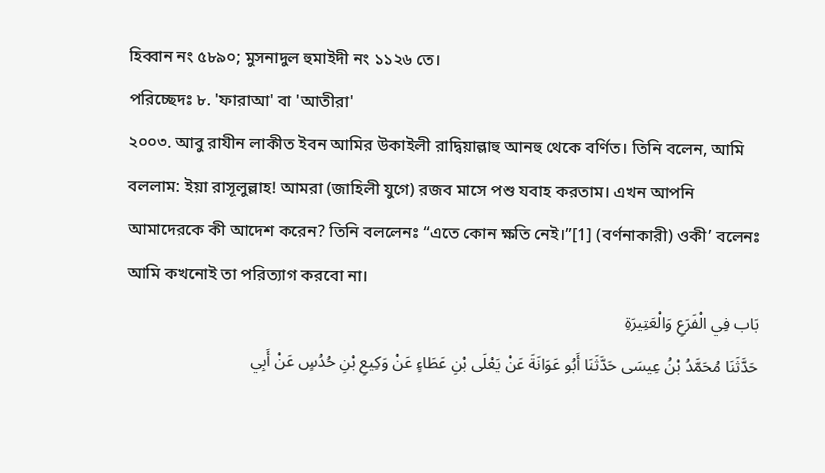হিব্বান নং ৫৮৯০; মুসনাদুল হুমাইদী নং ১১২৬ তে।
পরিচ্ছেদঃ ৮. 'ফারাআ' বা 'আতীরা'
২০০৩. আবু রাযীন লাকীত ইবন আমির উকাইলী রাদ্বিয়াল্লাহু আনহু থেকে বর্ণিত। তিনি বলেন, আমি বললাম: ইয়া রাসূলুল্লাহ! আমরা (জাহিলী যুগে) রজব মাসে পশু যবাহ করতাম। এখন আপনি আমাদেরকে কী আদেশ করেন? তিনি বললেনঃ “এতে কোন ক্ষতি নেই।”[1] (বর্ণনাকারী) ওকী’ বলেনঃ আমি কখনোই তা পরিত্যাগ করবো না।
بَاب فِي الْفَرَعِ وَالْعَتِيرَةِ
حَدَّثَنَا مُحَمَّدُ بْنُ عِيسَى حَدَّثَنَا أَبُو عَوَانَةَ عَنْ يَعْلَى بْنِ عَطَاءٍ عَنْ وَكِيعِ بْنِ حُدُسٍ عَنْ أَبِي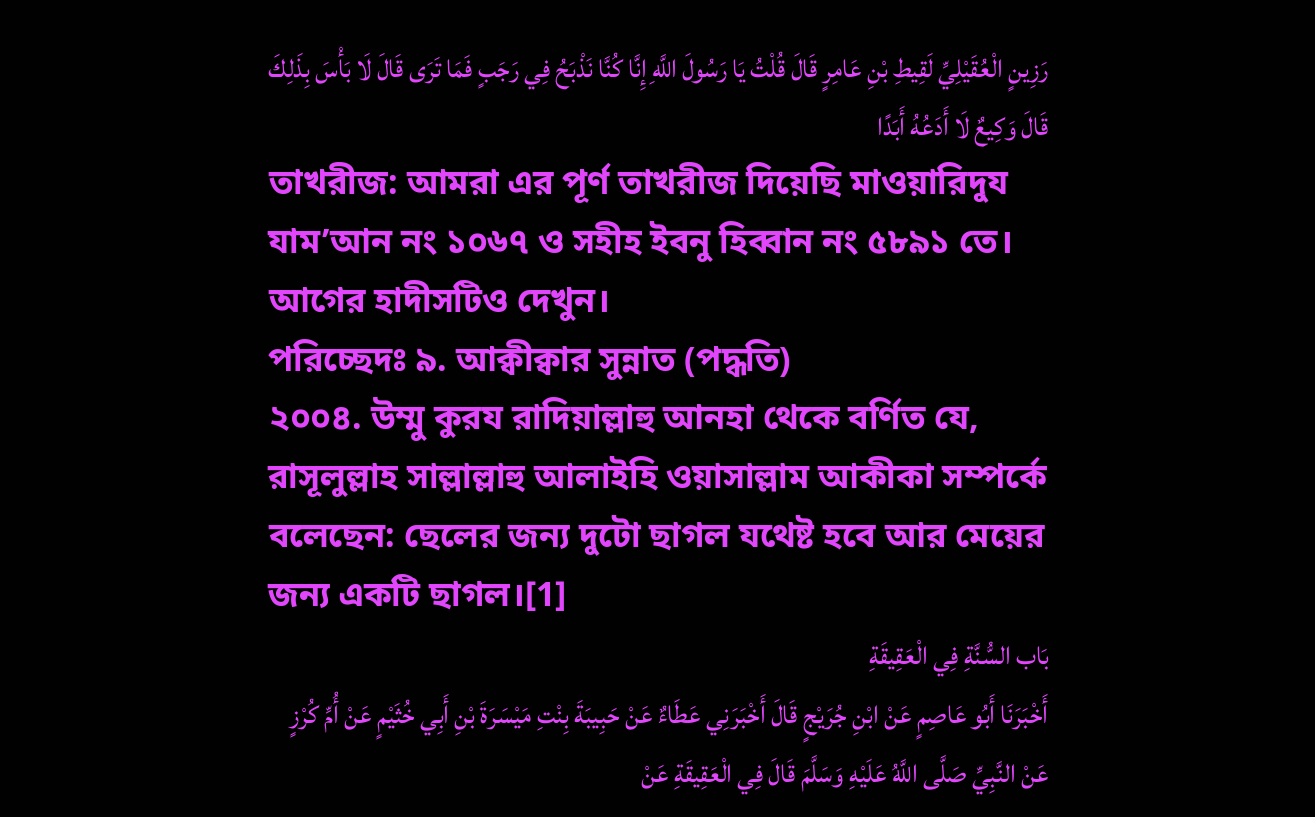رَزِينٍ الْعُقَيْلِيِّ لَقِيطِ بْنِ عَامِرٍ قَالَ قُلْتُ يَا رَسُولَ اللَّهِ إِنَّا كُنَّا نَذْبَحُ فِي رَجَبٍ فَمَا تَرَى قَالَ لَا بَأْسَ بِذَلِكَ قَالَ وَكِيعٌ لَا أَدَعُهُ أَبَدًا
তাখরীজ: আমরা এর পূর্ণ তাখরীজ দিয়েছি মাওয়ারিদুয যাম’আন নং ১০৬৭ ও সহীহ ইবনু হিব্বান নং ৫৮৯১ তে। আগের হাদীসটিও দেখুন।
পরিচ্ছেদঃ ৯. আক্বীক্বার সুন্নাত (পদ্ধতি)
২০০৪. উম্মু কুরয রাদিয়াল্লাহু আনহা থেকে বর্ণিত যে, রাসূলুল্লাহ সাল্লাল্লাহু আলাইহি ওয়াসাল্লাম আকীকা সম্পর্কে বলেছেন: ছেলের জন্য দুটো ছাগল যথেষ্ট হবে আর মেয়ের জন্য একটি ছাগল।[1]
بَاب السُّنَّةِ فِي الْعَقِيقَةِ
أَخْبَرَنَا أَبُو عَاصِمٍ عَنْ ابْنِ جُرَيْجٍ قَالَ أَخْبَرَنِي عَطَاءٌ عَنْ حَبِيبَةَ بِنْتِ مَيْسَرَةَ بْنِ أَبِي خُثَيْمٍ عَنْ أُمِّ كُرْزٍ عَنْ النَّبِيِّ صَلَّى اللَّهُ عَلَيْهِ وَسَلَّمَ قَالَ فِي الْعَقِيقَةِ عَنْ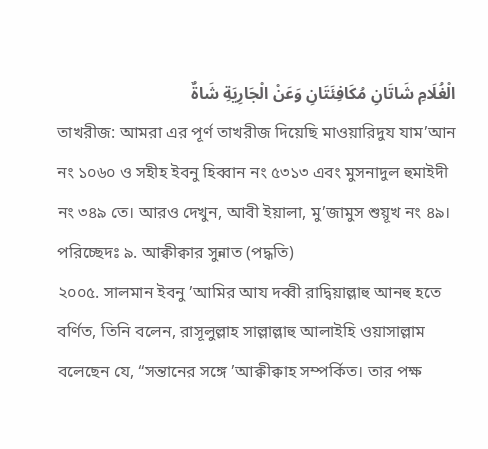الْغُلَامِ شَاتَانِ مُكَافِئَتَانِ وَعَنْ الْجَارِيَةِ شَاةٌ
তাখরীজ: আমরা এর পূর্ণ তাখরীজ দিয়েছি মাওয়ারিদুয যাম’আন নং ১০৬০ ও সহীহ ইবনু হিব্বান নং ৫৩১৩ এবং মুসনাদুল হুমাইদী নং ৩৪৯ তে। আরও দেখুন, আবী ইয়ালা, মু’জামুস শুয়ূখ নং ৪৯।
পরিচ্ছেদঃ ৯. আক্বীক্বার সুন্নাত (পদ্ধতি)
২০০৫. সালমান ইবনু ’আমির আয দব্বী রাদ্বিয়াল্লাহু আনহু হতে বর্ণিত, তিনি বলেন, রাসূলুল্লাহ সাল্লাল্লাহু আলাইহি ওয়াসাল্লাম বলেছেন যে, “সন্তানের সঙ্গে ’আক্বীক্বাহ সম্পর্কিত। তার পক্ষ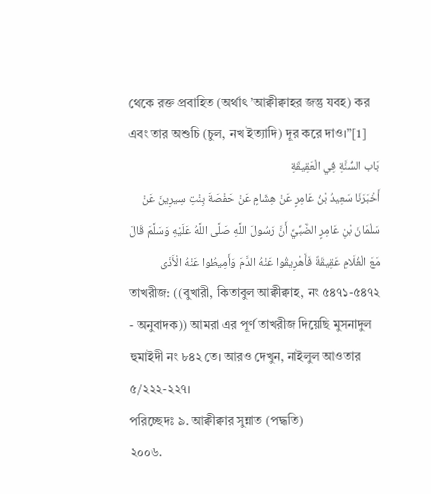থেকে রক্ত প্রবাহিত (অর্থাৎ ’আক্বীক্বাহর জন্তু যবহ) কর এবং তার অশুচি (চুল, নখ ইত্যাদি) দূর করে দাও।”[1]
بَاب السُّنَّةِ فِي الْعَقِيقَةِ
أَخْبَرَنَا سَعِيدُ بْنُ عَامِرٍ عَنْ هِشَامٍ عَنْ حَفْصَةَ بِنْتِ سِيرِينَ عَنْ سَلْمَانَ بْنِ عَامِرٍ الضَّبِّيِّ أَنَّ رَسُولَ اللَّهِ صَلَّى اللَّهُ عَلَيْهِ وَسَلَّمَ قَالَ مَعَ الْغُلَامِ عَقِيقَةٌ فَأَهْرِيقُوا عَنْهُ الدَّمَ وَأَمِيطُوا عَنْهُ الْأَذَى
তাখরীজ: ((বুখারী, কিতাবুল আক্বীক্বাহ, নং ৫৪৭১-৫৪৭২ - অনুবাদক)) আমরা এর পূর্ণ তাখরীজ দিয়েছি মুসনাদুল হুমাইদী নং ৮৪২ তে। আরও দেখুন, নাইলুল আওতার ৫/২২২-২২৭।
পরিচ্ছেদঃ ৯. আক্বীক্বার সুন্নাত (পদ্ধতি)
২০০৬.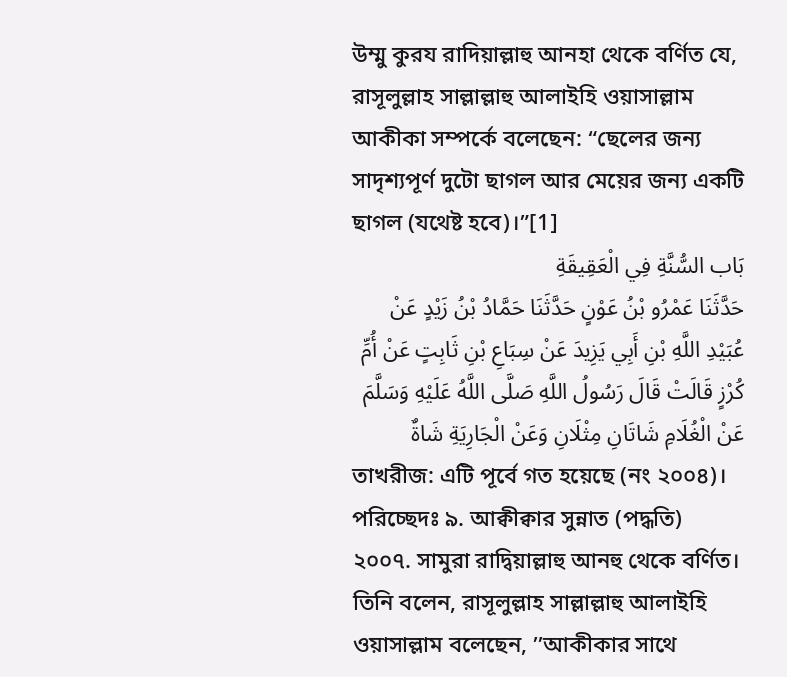উম্মু কুরয রাদিয়াল্লাহু আনহা থেকে বর্ণিত যে, রাসূলুল্লাহ সাল্লাল্লাহু আলাইহি ওয়াসাল্লাম আকীকা সম্পর্কে বলেছেন: “ছেলের জন্য সাদৃশ্যপূর্ণ দুটো ছাগল আর মেয়ের জন্য একটি ছাগল (যথেষ্ট হবে)।”[1]
بَاب السُّنَّةِ فِي الْعَقِيقَةِ
حَدَّثَنَا عَمْرُو بْنُ عَوْنٍ حَدَّثَنَا حَمَّادُ بْنُ زَيْدٍ عَنْ عُبَيْدِ اللَّهِ بْنِ أَبِي يَزِيدَ عَنْ سِبَاعِ بْنِ ثَابِتٍ عَنْ أُمِّ كُرْزٍ قَالَتْ قَالَ رَسُولُ اللَّهِ صَلَّى اللَّهُ عَلَيْهِ وَسَلَّمَ عَنْ الْغُلَامِ شَاتَانِ مِثْلَانِ وَعَنْ الْجَارِيَةِ شَاةٌ
তাখরীজ: এটি পূর্বে গত হয়েছে (নং ২০০৪)।
পরিচ্ছেদঃ ৯. আক্বীক্বার সুন্নাত (পদ্ধতি)
২০০৭. সামুরা রাদ্বিয়াল্লাহু আনহু থেকে বর্ণিত। তিনি বলেন, রাসূলুল্লাহ সাল্লাল্লাহু আলাইহি ওয়াসাল্লাম বলেছেন, ’’আকীকার সাথে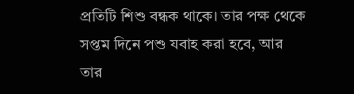প্রতিটি শিশু বন্ধক থাকে। তার পক্ষ থেকে সপ্তম দিনে পশু যবাহ করা হবে, আর তার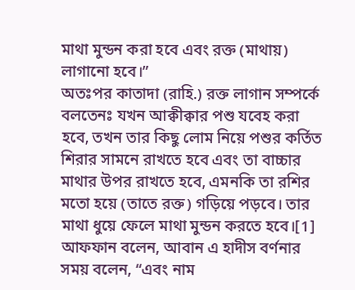মাথা মুন্ডন করা হবে এবং রক্ত (মাথায়) লাগানো হবে।”
অতঃপর কাতাদা (রাহি.) রক্ত লাগান সম্পর্কে বলতেনঃ যখন আক্বীক্বার পশু যবেহ করা হবে, তখন তার কিছু লোম নিয়ে পশুর কর্তিত শিরার সামনে রাখতে হবে এবং তা বাচ্চার মাথার উপর রাখতে হবে, এমনকি তা রশির মতো হয়ে (তাতে রক্ত) গড়িয়ে পড়বে। তার মাথা ধুয়ে ফেলে মাথা মুন্ডন করতে হবে।[1]
আফফান বলেন, আবান এ হাদীস বর্ণনার সময় বলেন, “এবং নাম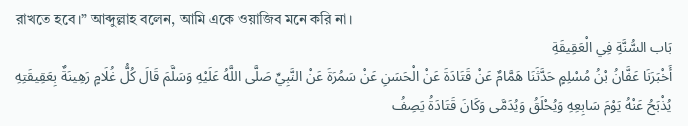রাখতে হবে।” আব্দুল্লাহ বলেন, আমি একে ওয়াজিব মনে করি না।
بَاب السُّنَّةِ فِي الْعَقِيقَةِ
أَخْبَرَنَا عَفَّانُ بْنُ مُسْلِمٍ حَدَّثَنَا هَمَّامٌ عَنْ قَتَادَةَ عَنْ الْحَسَنِ عَنْ سَمُرَةَ عَنْ النَّبِيِّ صَلَّى اللَّهُ عَلَيْهِ وَسَلَّمَ قَالَ كُلُّ غُلَامٍ رَهِينَةٌ بِعَقِيقَتِهِ يُذْبَحُ عَنْهُ يَوْمَ سَابِعِهِ وَيُحْلَقُ وَيُدَمَّى وَكَانَ قَتَادَةُ يَصِفُ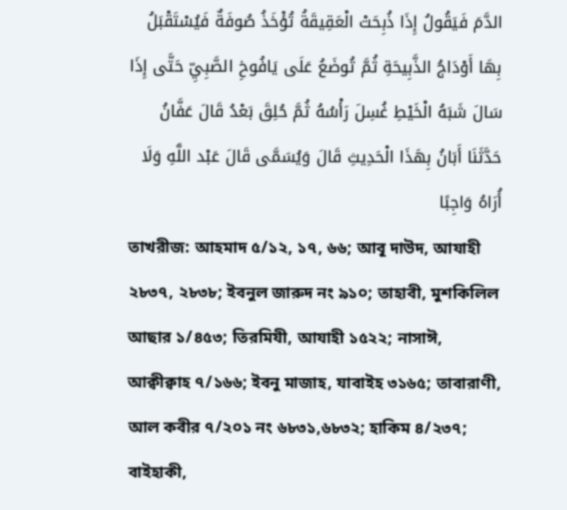الدَّمَ فَيَقُولُ إِذَا ذُبِحَتْ الْعَقِيقَةُ تُؤْخَذُ صُوفَةٌ فَيُسْتَقْبَلُ بِهَا أَوْدَاجُ الذَّبِيحَةِ ثُمَّ تُوضَعُ عَلَى يَافُوخِ الصَّبِيِّ حَتَّى إِذَا سَالَ شَبَهُ الْخَيْطِ غُسِلَ رَأْسُهُ ثُمَّ حُلِقَ بَعْدُ قَالَ عَفَّانُ حَدَّثَنَا أَبَانُ بِهَذَا الْحَدِيثِ قَالَ وَيُسَمَّى قَالَ عَبْد اللَّهِ وَلَا أُرَاهُ وَاجِبًا
তাখরীজ: আহমাদ ৫/১২, ১৭, ৬৬; আবূ দাউদ, আযাহী ২৮৩৭, ২৮৩৮; ইবনুল জারুদ নং ৯১০; তাহাবী, মুশকিলিল আছার ১/৪৫৩; তিরমিযী, আযাহী ১৫২২; নাসাঈ, আক্বীক্বাহ ৭/১৬৬; ইবনু মাজাহ, যাবাইহ ৩১৬৫; তাবারাণী, আল কবীর ৭/২০১ নং ৬৮৩১,৬৮৩২; হাকিম ৪/২৩৭; বাইহাকী,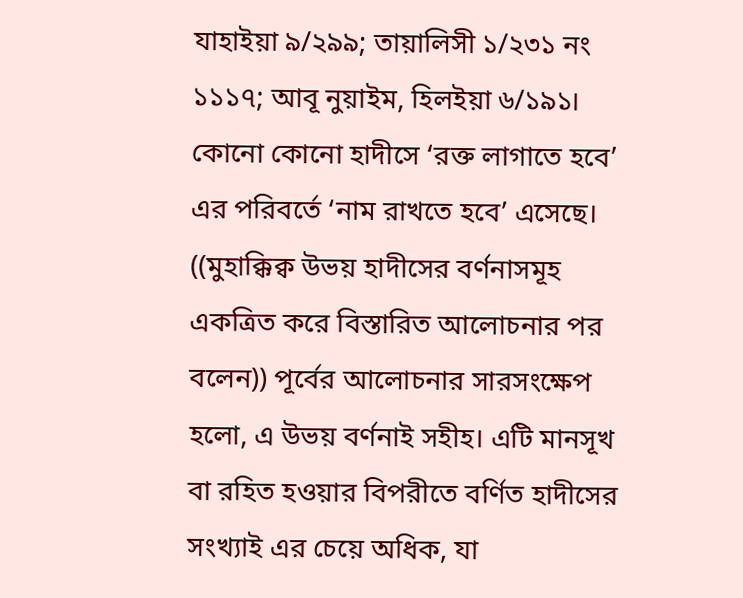যাহাইয়া ৯/২৯৯; তায়ালিসী ১/২৩১ নং ১১১৭; আবূ নুয়াইম, হিলইয়া ৬/১৯১।
কোনো কোনো হাদীসে ‘রক্ত লাগাতে হবে’ এর পরিবর্তে ‘নাম রাখতে হবে’ এসেছে।
((মুহাক্কিক্ব উভয় হাদীসের বর্ণনাসমূহ একত্রিত করে বিস্তারিত আলোচনার পর বলেন)) পূর্বের আলোচনার সারসংক্ষেপ হলো, এ উভয় বর্ণনাই সহীহ। এটি মানসূখ বা রহিত হওয়ার বিপরীতে বর্ণিত হাদীসের সংখ্যাই এর চেয়ে অধিক, যা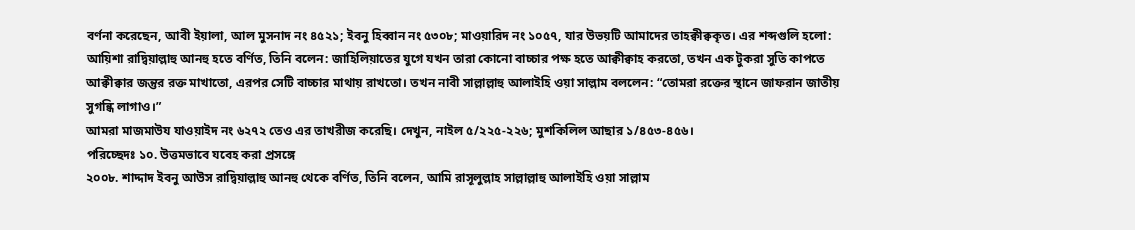বর্ণনা করেছেন, আবী ইয়ালা, আল মুসনাদ নং ৪৫২১; ইবনু হিব্বান নং ৫৩০৮; মাওয়ারিদ নং ১০৫৭, যার উভয়টি আমাদের তাহক্বীক্বকৃত। এর শব্দগুলি হলো: আয়িশা রাদ্বিয়াল্লাহু আনহু হতে বর্ণিত, তিনি বলেন: জাহিলিয়াতের যুগে যখন তারা কোনো বাচ্চার পক্ষ হতে আক্বীক্বাহ করতো, তখন এক টুকরা সুতি কাপতে আক্বীক্বার জন্তুর রক্ত মাখাতো, এরপর সেটি বাচ্চার মাথায় রাখতো। তখন নাবী সাল্লাল্লাহু আলাইহি ওয়া সাল্লাম বললেন: “তোমরা রক্তের স্থানে জাফরান জাতীয় সুগন্ধি লাগাও।”
আমরা মাজমাউয যাওয়াইদ নং ৬২৭২ তেও এর তাখরীজ করেছি। দেখুন, নাইল ৫/২২৫-২২৬; মুশকিলিল আছার ১/৪৫৩-৪৫৬।
পরিচ্ছেদঃ ১০. উত্তমভাবে যবেহ করা প্রসঙ্গে
২০০৮. শাদ্দাদ ইবনু আউস রাদ্বিয়াল্লাহু আনহু থেকে বর্ণিত, তিনি বলেন, আমি রাসূলুল্লাহ সাল্লাল্লাহু আলাইহি ওয়া সাল্লাম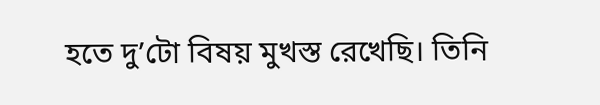হতে দু’টো বিষয় মুখস্ত রেখেছি। তিনি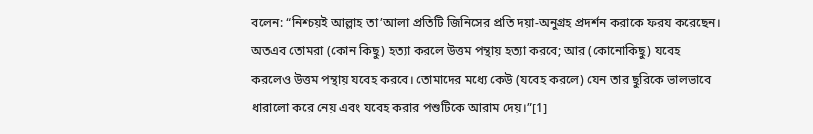বলেন: “নিশ্চয়ই আল্লাহ তা’আলা প্রতিটি জিনিসের প্রতি দয়া-অনুগ্রহ প্রদর্শন করাকে ফরয করেছেন। অতএব তোমরা (কোন কিছু) হত্যা করলে উত্তম পন্থায় হত্যা করবে; আর (কোনোকিছু) যবেহ করলেও উত্তম পন্থায় যবেহ করবে। তোমাদের মধ্যে কেউ (যবেহ করলে) যেন তার ছুরিকে ভালভাবে ধারালো করে নেয় এবং যবেহ করার পশুটিকে আরাম দেয়।”[1]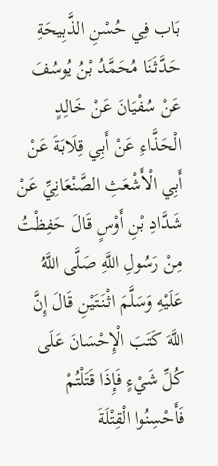بَاب فِي حُسْنِ الذَّبِيحَةِ
حَدَّثَنَا مُحَمَّدُ بْنُ يُوسُفَ عَنْ سُفْيَانَ عَنْ خَالِدٍ الْحَذَّاءِ عَنْ أَبِي قِلَابَةَ عَنْ أَبِي الْأَشْعَثِ الصَّنْعَانِيِّ عَنْ شَدَّادِ بْنِ أَوْسٍ قَالَ حَفِظْتُ مِنْ رَسُولِ اللَّهِ صَلَّى اللَّهُ عَلَيْهِ وَسَلَّمَ اثْنَتَيْنِ قَالَ إِنَّ اللَّهَ كَتَبَ الْإِحْسَانَ عَلَى كُلِّ شَيْءٍ فَإِذَا قَتَلْتُمْ فَأَحْسِنُوا الْقِتْلَةَ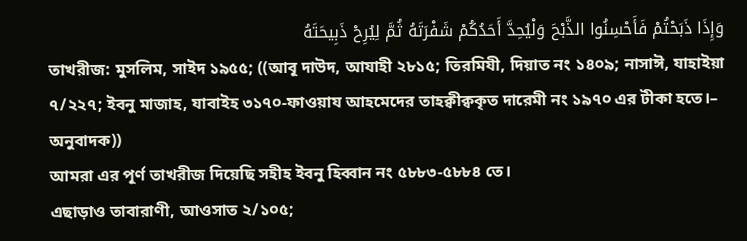وَإِذَا ذَبَحْتُمْ فَأَحْسِنُوا الذَّبْحَ وَلْيُحِدَّ أَحَدُكُمْ شَفْرَتَهُ ثُمَّ لِيُرِحْ ذَبِيحَتَهُ
তাখরীজ: মুসলিম, সাইদ ১৯৫৫; ((আবূ দাউদ, আযাহী ২৮১৫; তিরমিযী, দিয়াত নং ১৪০৯; নাসাঈ, যাহাইয়া ৭/২২৭; ইবনু মাজাহ, যাবাইহ ৩১৭০-ফাওয়ায আহমেদের তাহক্বীক্বকৃত দারেমী নং ১৯৭০ এর টীকা হতে।– অনুবাদক))
আমরা এর পূর্ণ তাখরীজ দিয়েছি সহীহ ইবনু হিব্বান নং ৫৮৮৩-৫৮৮৪ তে।
এছাড়াও তাবারাণী, আওসাত ২/১০৫;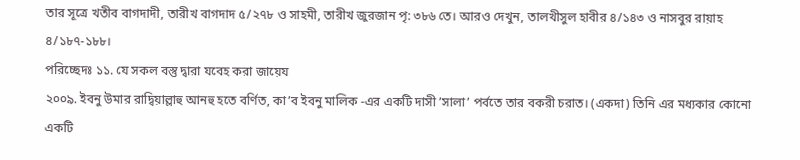তার সূত্রে খতীব বাগদাদী, তারীখ বাগদাদ ৫/২৭৮ ও সাহমী, তারীখ জুরজান পৃ: ৩৮৬ তে। আরও দেখুন, তালখীসুল হাবীর ৪/১৪৩ ও নাসবুর রায়াহ ৪/১৮৭-১৮৮।
পরিচ্ছেদঃ ১১. যে সকল বস্তু দ্বারা যবেহ করা জায়েয
২০০৯. ইবনু উমার রাদ্বিয়াল্লাহু আনহু হতে বর্ণিত, কা’ব ইবনু মালিক -এর একটি দাসী ’সালা’ পর্বতে তার বকরী চরাত। (একদা) তিনি এর মধ্যকার কোনো একটি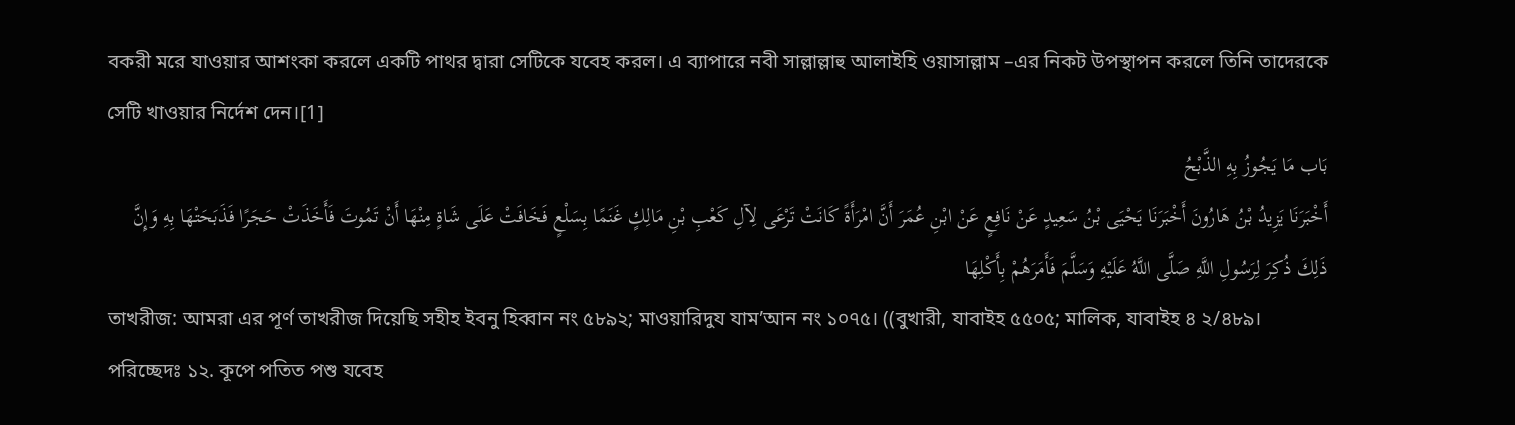বকরী মরে যাওয়ার আশংকা করলে একটি পাথর দ্বারা সেটিকে যবেহ করল। এ ব্যাপারে নবী সাল্লাল্লাহু আলাইহি ওয়াসাল্লাম –এর নিকট উপস্থাপন করলে তিনি তাদেরকে সেটি খাওয়ার নির্দেশ দেন।[1]
بَاب مَا يَجُوزُ بِهِ الذَّبْحُ
أَخْبَرَنَا يَزِيدُ بْنُ هَارُونَ أَخْبَرَنَا يَحْيَى بْنُ سَعِيدٍ عَنْ نَافِعٍ عَنْ ابْنِ عُمَرَ أَنَّ امْرَأَةً كَانَتْ تَرْعَى لِآلِ كَعْبِ بْنِ مَالِكٍ غَنَمًا بِسَلْعٍ فَخَافَتْ عَلَى شَاةٍ مِنْهَا أَنْ تَمُوتَ فَأَخَذَتْ حَجَرًا فَذَبَحَتْهَا بِهِ وَإِنَّ ذَلِكَ ذُكِرَ لِرَسُولِ اللَّهِ صَلَّى اللَّهُ عَلَيْهِ وَسَلَّمَ فَأَمَرَهُمْ بِأَكْلِهَا
তাখরীজ: আমরা এর পূর্ণ তাখরীজ দিয়েছি সহীহ ইবনু হিব্বান নং ৫৮৯২; মাওয়ারিদুয যাম’আন নং ১০৭৫। ((বুখারী, যাবাইহ ৫৫০৫; মালিক, যাবাইহ ৪ ২/৪৮৯।
পরিচ্ছেদঃ ১২. কূপে পতিত পশু যবেহ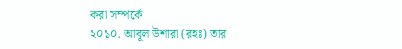করা সম্পর্কে
২০১০. আবূল উশারা (রহঃ) তার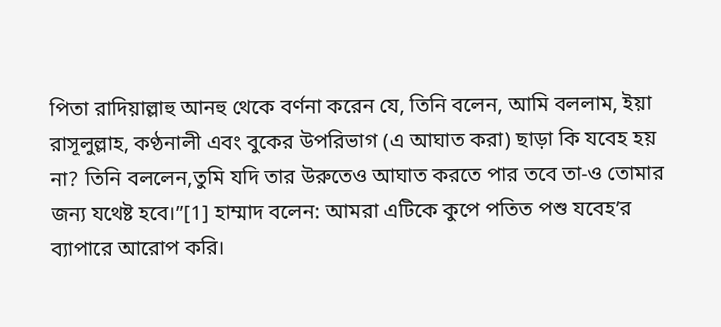পিতা রাদিয়াল্লাহু আনহু থেকে বর্ণনা করেন যে, তিনি বলেন, আমি বললাম, ইয়া রাসূলুল্লাহ, কণ্ঠনালী এবং বুকের উপরিভাগ (এ আঘাত করা) ছাড়া কি যবেহ হয় না? তিনি বললেন,তুমি যদি তার উরুতেও আঘাত করতে পার তবে তা-ও তোমার জন্য যথেষ্ট হবে।”[1] হাম্মাদ বলেন: আমরা এটিকে কুপে পতিত পশু যবেহ’র ব্যাপারে আরোপ করি।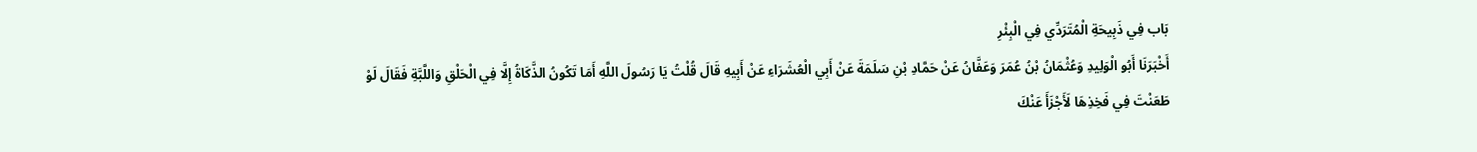بَاب فِي ذَبِيحَةِ الْمُتَرَدِّي فِي الْبِئْرِ
أَخْبَرَنَا أَبُو الْوَلِيدِ وَعُثْمَانُ بْنُ عُمَرَ وَعَفَّانُ عَنْ حَمَّادِ بْنِ سَلَمَةَ عَنْ أَبِي الْعُشَرَاءِ عَنْ أَبِيهِ قَالَ قُلْتُ يَا رَسُولَ اللَّهِ أَمَا تَكُونُ الذَّكَاةُ إِلَّا فِي الْحَلْقِ وَاللَّبَّةِ فَقَالَ لَوْ طَعَنْتَ فِي فَخِذِهَا لَأَجْزَأَ عَنْكَ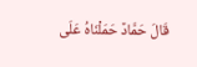قَالَ حَمَّادٌ حَمَلْنَاهُ عَلَى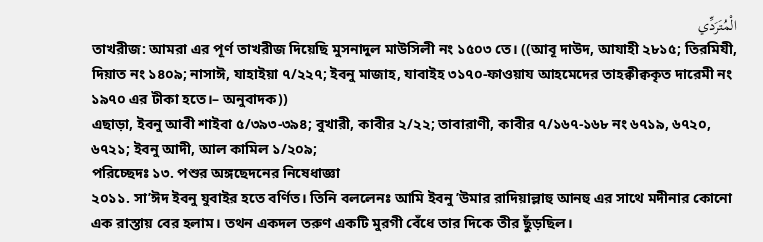الْمُتَرَدِّي
তাখরীজ: আমরা এর পূর্ণ তাখরীজ দিয়েছি মুসনাদুল মাউসিলী নং ১৫০৩ তে। ((আবূ দাউদ, আযাহী ২৮১৫; তিরমিযী, দিয়াত নং ১৪০৯; নাসাঈ, যাহাইয়া ৭/২২৭; ইবনু মাজাহ, যাবাইহ ৩১৭০-ফাওয়ায আহমেদের তাহক্বীক্বকৃত দারেমী নং ১৯৭০ এর টীকা হতে।– অনুবাদক))
এছাড়া, ইবনু আবী শাইবা ৫/৩৯৩-৩৯৪; বুখারী, কাবীর ২/২২; তাবারাণী, কাবীর ৭/১৬৭-১৬৮ নং ৬৭১৯, ৬৭২০, ৬৭২১; ইবনু আদী, আল কামিল ১/২০৯;
পরিচ্ছেদঃ ১৩. পশুর অঙ্গছেদনের নিষেধাজ্ঞা
২০১১. সা’ঈদ ইবনু যুবাইর হতে বর্ণিত। তিনি বললেনঃ আমি ইবনু ’উমার রাদিয়াল্লাহু আনহু এর সাথে মদীনার কোনো এক রাস্তায় বের হলাম। তথন একদল তরুণ একটি মুরগী বেঁধে তার দিকে তীর ছুঁড়ছিল।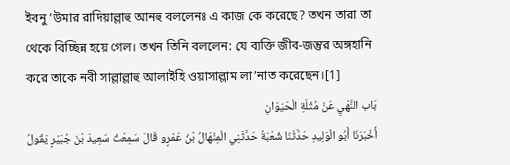ইবনু ’উমার রাদিয়াল্লাহু আনহু বললেনঃ এ কাজ কে করেছে? তখন তারা তা থেকে বিচ্ছিন্ন হয়ে গেল। তখন তিনি বললেন: যে ব্যক্তি জীব-জন্তুর অঙ্গহানি করে তাকে নবী সাল্লাল্লাহু আলাইহি ওয়াসাল্লাম লা’নাত করেছেন।[1]
بَاب النَّهْيِ عَنْ مُثْلَةِ الْحَيَوَانِ
أَخْبَرَنَا أَبُو الْوَلِيدِ حَدَّثَنَا شُعْبَةُ حَدَّثَنِي الْمِنْهَالُ بْنُ عَمْرٍو قَالَ سَمِعْتُ سَعِيدَ بْنَ جُبَيْرٍ يَقُولُ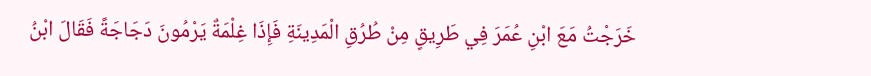خَرَجْتُ مَعَ ابْنِ عُمَرَ فِي طَرِيقٍ مِنْ طُرُقِ الْمَدِينَةِ فَإِذَا غِلْمَةٌ يَرْمُونَ دَجَاجَةً فَقَالَ ابْنُ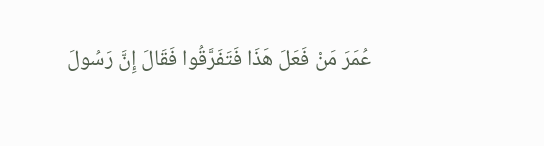عُمَرَ مَنْ فَعَلَ هَذَا فَتَفَرَّقُوا فَقَالَ إِنَّ رَسُولَ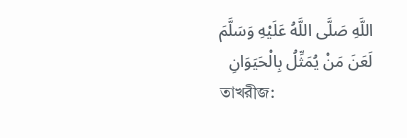اللَّهِ صَلَّى اللَّهُ عَلَيْهِ وَسَلَّمَ لَعَنَ مَنْ يُمَثِّلُ بِالْحَيَوَانِ
তাখরীজ: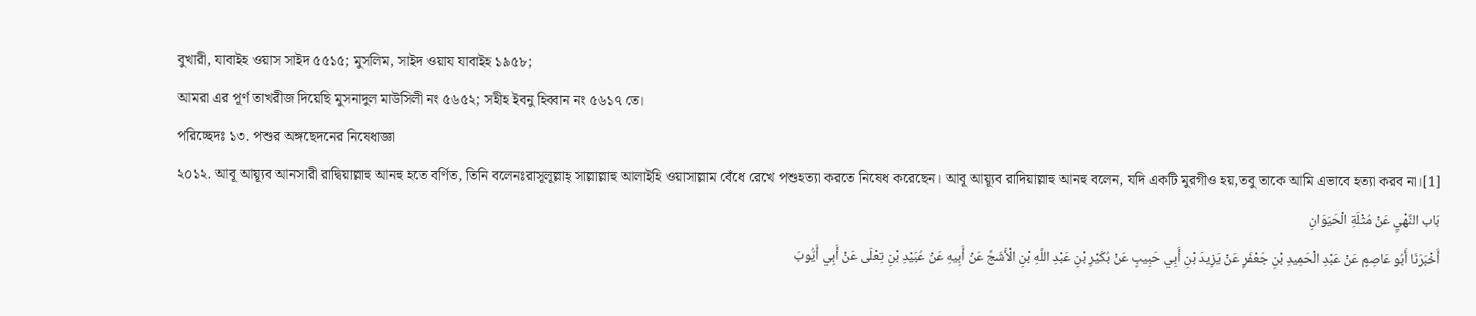বুখারী, যাবাইহ ওয়াস সাইদ ৫৫১৫; মুসলিম, সাইদ ওয়ায যাবাইহ ১৯৫৮;
আমরা এর পূর্ণ তাখরীজ দিয়েছি মুসনাদুল মাউসিলী নং ৫৬৫২; সহীহ ইবনু হিব্বান নং ৫৬১৭ তে।
পরিচ্ছেদঃ ১৩. পশুর অঙ্গছেদনের নিষেধাজ্ঞা
২০১২. আবূ আয়্যূব আনসারী রাদ্বিয়াল্লাহু আনহু হতে বর্ণিত, তিনি বলেনঃরাসূলূল্লাহ্ সাল্লাল্লাহু আলাইহি ওয়াসাল্লাম বেঁধে রেখে পশুহত্যা করতে নিষেধ করেছেন। আবূ আয়্যূব রাদিয়াল্লাহু আনহু বলেন, যদি একটি মুরগীও হয়,তবু তাকে আমি এভাবে হত্যা করব না।[1]
بَاب النَّهْيِ عَنْ مُثْلَةِ الْحَيَوَانِ
أَخْبَرَنَا أَبُو عَاصِمٍ عَنْ عَبْدِ الْحَمِيدِ بْنِ جَعْفَرٍ عَنْ يَزِيدَ بْنِ أَبِي حَبِيبٍ عَنْ بُكَيْرِ بْنِ عَبْدِ اللَّهِ بْنِ الْأَشَجِّ عَنْ أَبِيهِ عَنْ عُبَيْدِ بْنِ تِعْلَى عَنْ أَبِي أَيُّوبَ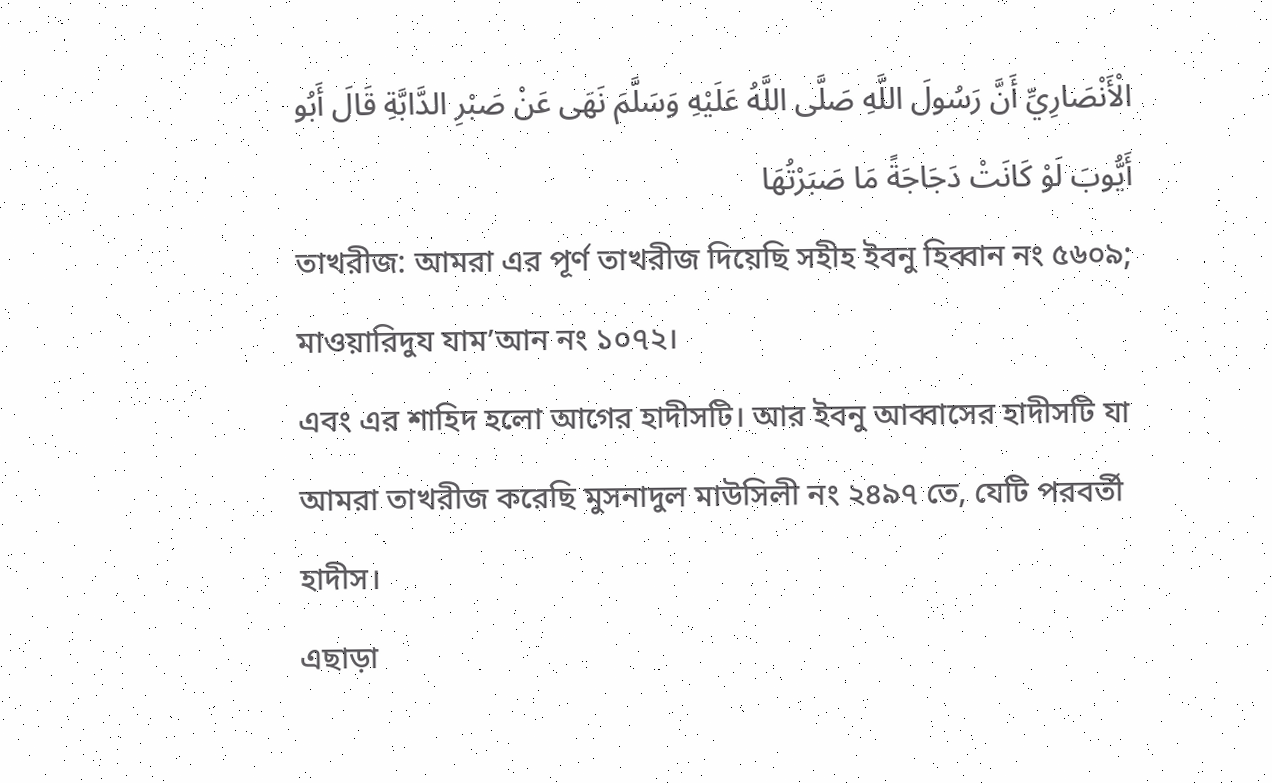الْأَنْصَارِيِّ أَنَّ رَسُولَ اللَّهِ صَلَّى اللَّهُ عَلَيْهِ وَسَلَّمَ نَهَى عَنْ صَبْرِ الدَّابَّةِ قَالَ أَبُو أَيُّوبَ لَوْ كَانَتْ دَجَاجَةً مَا صَبَرْتُهَا
তাখরীজ: আমরা এর পূর্ণ তাখরীজ দিয়েছি সহীহ ইবনু হিব্বান নং ৫৬০৯; মাওয়ারিদুয যাম’আন নং ১০৭২।
এবং এর শাহিদ হলো আগের হাদীসটি। আর ইবনু আব্বাসের হাদীসটি যা আমরা তাখরীজ করেছি মুসনাদুল মাউসিলী নং ২৪৯৭ তে, যেটি পরবর্তী হাদীস।
এছাড়া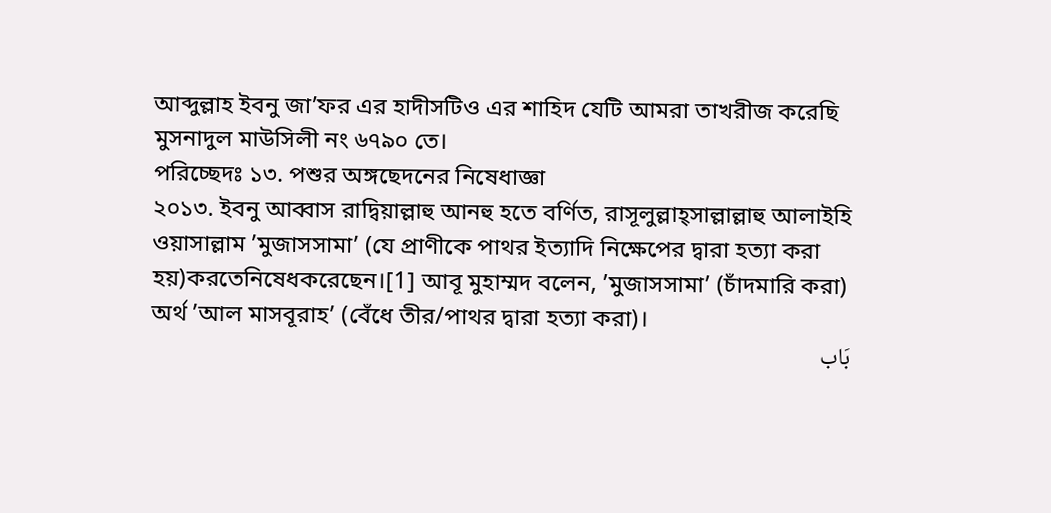আব্দুল্লাহ ইবনু জা’ফর এর হাদীসটিও এর শাহিদ যেটি আমরা তাখরীজ করেছি মুসনাদুল মাউসিলী নং ৬৭৯০ তে।
পরিচ্ছেদঃ ১৩. পশুর অঙ্গছেদনের নিষেধাজ্ঞা
২০১৩. ইবনু আব্বাস রাদ্বিয়াল্লাহু আনহু হতে বর্ণিত, রাসূলুল্লাহ্সাল্লাল্লাহু আলাইহি ওয়াসাল্লাম ’মুজাসসামা’ (যে প্রাণীকে পাথর ইত্যাদি নিক্ষেপের দ্বারা হত্যা করা হয়)করতেনিষেধকরেছেন।[1] আবূ মুহাম্মদ বলেন, ’মুজাসসামা’ (চাঁদমারি করা) অর্থ ’আল মাসবূরাহ’ (বেঁধে তীর/পাথর দ্বারা হত্যা করা)।
بَاب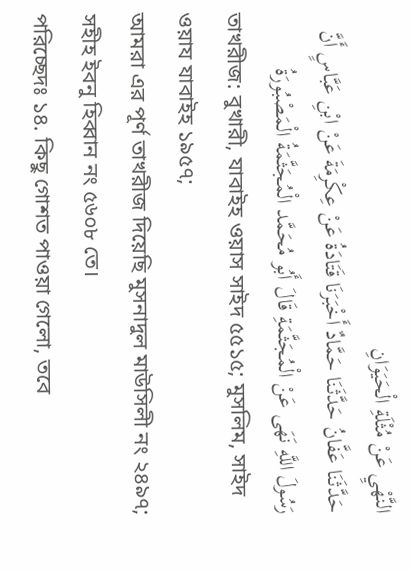النَّهْيِ عَنْ مُثْلَةِ الْحَيَوَانِ
حَدَّثَنَا عَفَّانُ حَدَّثَنَا حَمَّادٌ أَخْبَرَنَا قَتَادَةُ عَنْ عِكْرِمَةَ عَنْ ابْنِ عَبَّاسٍ أَنَّ رَسُولَ اللَّهِ نَهَى عَنْ الْمُجَثَّمَةِ قَالَ أَبُو مُحَمَّد الْمُجَثَّمَةُ الْمَصْبُورَةُ
তাখরীজ: বুখারী, যাবাইহ ওয়াস সাইদ ৫৫১৫; মুসলিম, সাইদ ওয়ায যাবাইহ ১৯৫৭;
আমরা এর পূর্ণ তাখরীজ দিয়েছি মুসনাদুল মাউসিলী নং ২৪৯৭; সহীহ ইবনু হিব্বান নং ৫৬০৮ তে।
পরিচ্ছেদঃ ১৪. কিছু গোশত পাওয়া গেলো, তবে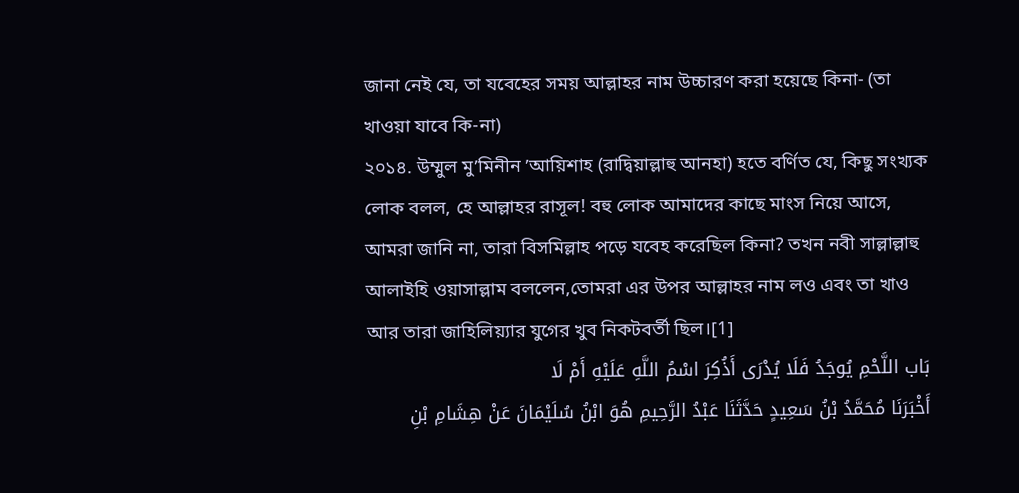জানা নেই যে, তা যবেহের সময় আল্লাহর নাম উচ্চারণ করা হয়েছে কিনা- (তা খাওয়া যাবে কি-না)
২০১৪. উম্মুল মু’মিনীন ’আয়িশাহ (রাদ্বিয়াল্লাহু আনহা) হতে বর্ণিত যে, কিছু সংখ্যক লোক বলল, হে আল্লাহর রাসূল! বহু লোক আমাদের কাছে মাংস নিয়ে আসে, আমরা জানি না, তারা বিসমিল্লাহ পড়ে যবেহ করেছিল কিনা? তখন নবী সাল্লাল্লাহু আলাইহি ওয়াসাল্লাম বললেন,তোমরা এর উপর আল্লাহর নাম লও এবং তা খাও আর তারা জাহিলিয়্যার যুগের খুব নিকটবর্তী ছিল।[1]
بَاب اللَّحْمِ يُوجَدُ فَلَا يُدْرَى أَذُكِرَ اسْمُ اللَّهِ عَلَيْهِ أَمْ لَا
أَخْبَرَنَا مُحَمَّدُ بْنُ سَعِيدٍ حَدَّثَنَا عَبْدُ الرَّحِيمِ هُوَ ابْنُ سُلَيْمَانَ عَنْ هِشَامِ بْنِ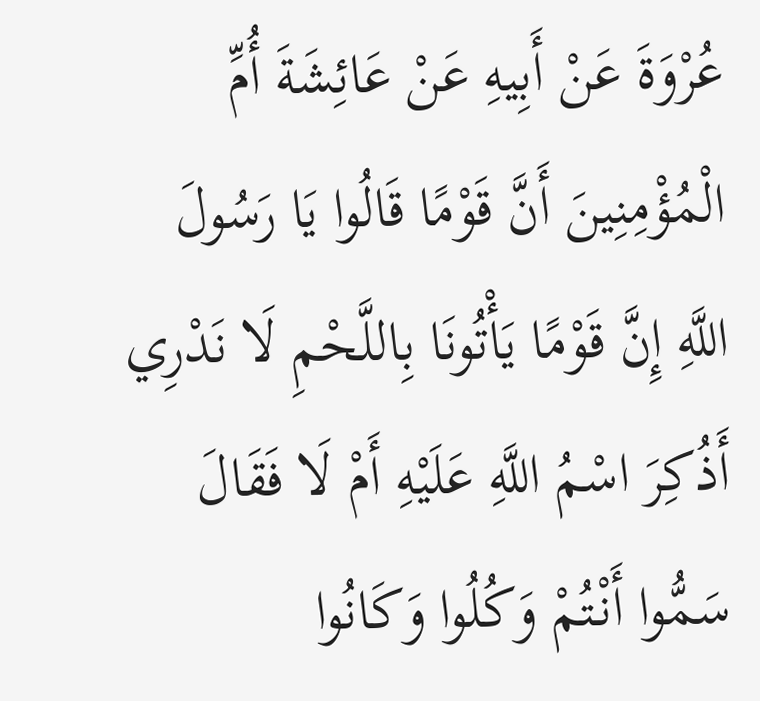عُرْوَةَ عَنْ أَبِيهِ عَنْ عَائِشَةَ أُمِّ الْمُؤْمِنِينَ أَنَّ قَوْمًا قَالُوا يَا رَسُولَ اللَّهِ إِنَّ قَوْمًا يَأْتُونَا بِاللَّحْمِ لَا نَدْرِي أَذُكِرَ اسْمُ اللَّهِ عَلَيْهِ أَمْ لَا فَقَالَ سَمُّوا أَنْتُمْ وَكُلُوا وَكَانُوا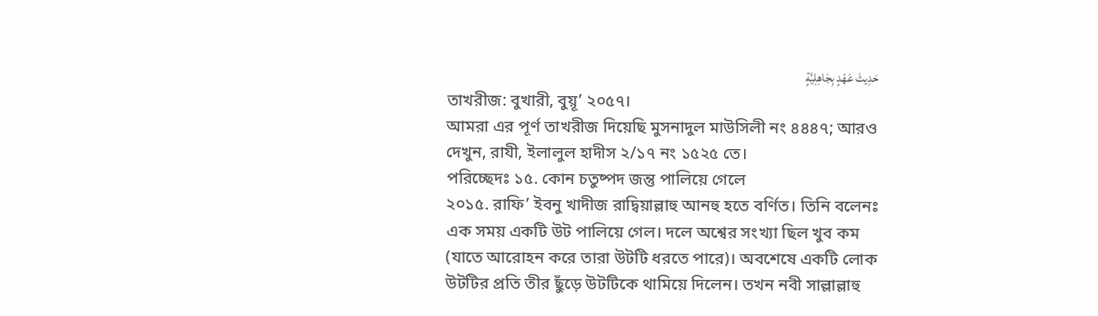حَدِيثَ عَهْدٍ بِجَاهِلِيَّةٍ
তাখরীজ: বুখারী, বুয়ূ’ ২০৫৭।
আমরা এর পূর্ণ তাখরীজ দিয়েছি মুসনাদুল মাউসিলী নং ৪৪৪৭; আরও দেখুন, রাযী, ইলালুল হাদীস ২/১৭ নং ১৫২৫ তে।
পরিচ্ছেদঃ ১৫. কোন চতুষ্পদ জন্তু পালিয়ে গেলে
২০১৫. রাফি’ ইবনু খাদীজ রাদ্বিয়াল্লাহু আনহু হতে বর্ণিত। তিনি বলেনঃ এক সময় একটি উট পালিয়ে গেল। দলে অশ্বের সংখ্যা ছিল খুব কম (যাতে আরোহন করে তারা উটটি ধরতে পারে)। অবশেষে একটি লোক উটটির প্রতি তীর ছুঁড়ে উটটিকে থামিয়ে দিলেন। তখন নবী সাল্লাল্লাহু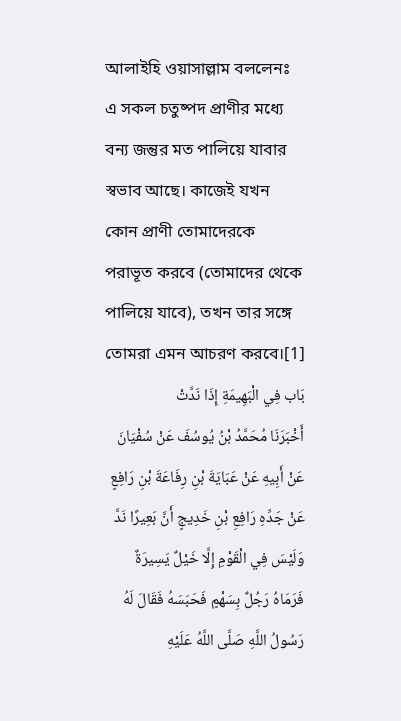আলাইহি ওয়াসাল্লাম বললেনঃ এ সকল চতুষ্পদ প্রাণীর মধ্যে বন্য জন্তুর মত পালিয়ে যাবার স্বভাব আছে। কাজেই যখন কোন প্রাণী তোমাদেরকে পরাভূত করবে (তোমাদের থেকে পালিয়ে যাবে), তখন তার সঙ্গে তোমরা এমন আচরণ করবে।[1]
بَاب فِي الْبَهِيمَةِ إِذَا نَدَّتْ
أَخْبَرَنَا مُحَمَّدُ بْنُ يُوسُفَ عَنْ سُفْيَانَ عَنْ أَبِيهِ عَنْ عَبَايَةَ بْنِ رِفَاعَةَ بْنِ رَافِعٍ عَنْ جَدِّهِ رَافِعِ بْنِ خَدِيجٍ أَنَّ بَعِيرًا نَدَّ وَلَيْسَ فِي الْقَوْمِ إِلَّا خَيْلٌ يَسِيرَةٌ فَرَمَاهُ رَجُلٌ بِسَهْمٍ فَحَبَسَهُ فَقَالَ لَهُ رَسُولُ اللَّهِ صَلَّى اللَّهُ عَلَيْهِ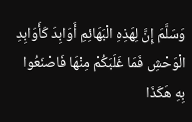وَسَلَّمَ إِنَّ لِهَذِهِ الْبَهَائِمِ أَوَابِدَ كَأَوَابِدِ الْوَحْشِ فَمَا غَلَبَكُمْ مِنْهَا فَاصْنَعُوا بِهِ هَكَذَا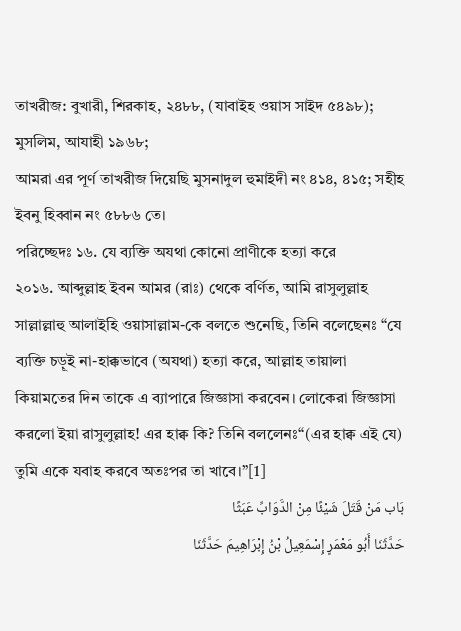তাখরীজ: বুখারী, শিরকাহ, ২৪৮৮, (যাবাইহ ওয়াস সাইদ ৫৪৯৮); মুসলিম, আযাহী ১৯৬৮;
আমরা এর পূর্ণ তাখরীজ দিয়েছি মুসনাদুল হুমাইদী নং ৪১৪, ৪১৫; সহীহ ইবনু হিব্বান নং ৫৮৮৬ তে।
পরিচ্ছেদঃ ১৬. যে ব্যক্তি অযথা কোনো প্রাণীকে হত্যা করে
২০১৬. আব্দুল্লাহ ইবন আমর (রাঃ) থেকে বর্ণিত, আমি রাসুলুল্লাহ সাল্লাল্লাহু আলাইহি ওয়াসাল্লাম-কে বলতে শুনেছি, তিনি বলেছেনঃ “যে ব্যক্তি চড়ূই না-হাক্কভাবে (অযথা) হত্যা করে, আল্লাহ তায়ালা কিয়ামতের দিন তাকে এ ব্যাপারে জিজ্ঞাসা করবেন। লোকেরা জিজ্ঞাসা করলো ইয়া রাসুলুল্লাহ! এর হাক্ব কি? তিনি বললেনঃ“(এর হাক্ব এই যে) তুমি একে যবাহ করবে অতঃপর তা খাবে।”[1]
بَاب مَنْ قَتَلَ شَيْئًا مِنْ الدَّوَابِّ عَبَثًا
حَدَّثَنَا أَبُو مَعْمَرٍ إِسْمَعِيلُ بْنُ إِبْرَاهِيمَ حَدَّثَنَا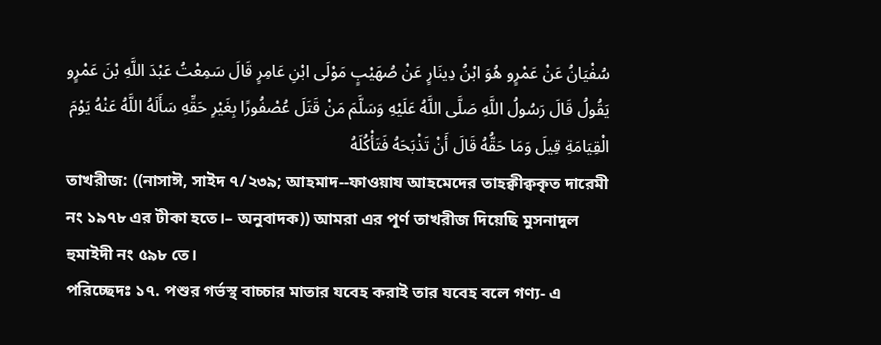سُفْيَانُ عَنْ عَمْرٍو هُوَ ابْنُ دِينَارٍ عَنْ صُهَيْبٍ مَوْلَى ابْنِ عَامِرٍ قَالَ سَمِعْتُ عَبْدَ اللَّهِ بْنَ عَمْرٍو يَقُولُ قَالَ رَسُولُ اللَّهِ صَلَّى اللَّهُ عَلَيْهِ وَسَلَّمَ مَنْ قَتَلَ عُصْفُورًا بِغَيْرِ حَقِّهِ سَأَلَهُ اللَّهُ عَنْهُ يَوْمَ الْقِيَامَةِ قِيلَ وَمَا حَقُّهُ قَالَ أَنْ تَذْبَحَهُ فَتَأْكُلَهُ
তাখরীজ: ((নাসাঈ, সাইদ ৭/২৩৯; আহমাদ--ফাওয়ায আহমেদের তাহক্বীক্বকৃত দারেমী নং ১৯৭৮ এর টীকা হতে।– অনুবাদক)) আমরা এর পূর্ণ তাখরীজ দিয়েছি মুসনাদুল হুমাইদী নং ৫৯৮ তে।
পরিচ্ছেদঃ ১৭. পশুর গর্ভস্থ বাচ্চার মাতার যবেহ করাই তার যবেহ বলে গণ্য- এ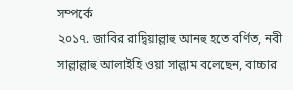সম্পর্কে
২০১৭. জাবির রাদ্বিয়াল্লাহু আনহু হতে বর্ণিত, নবী সাল্লাল্লাহু আলাইহি ওয়া সাল্লাম বলেছেন, বাচ্চার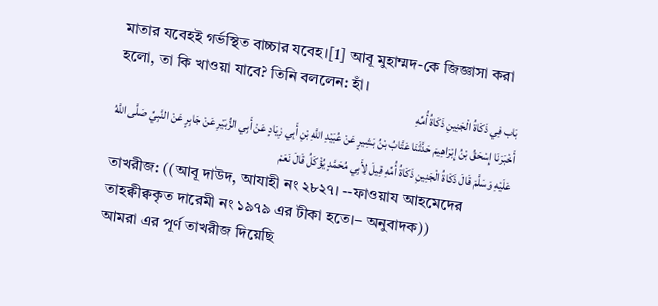মাতার যবেহই গর্ভস্থিত বাচ্চার যবেহ।[1] আবূ মুহাম্মদ-কে জিজ্ঞাসা করা হলো, তা কি খাওয়া যাবে? তিনি বললেন: হাঁ।
بَاب فِي ذَكَاةُ الْجَنِينِ ذَكَاةُ أُمِّهِ
أَخْبَرَنَا إِسْحَقُ بْنُ إِبْرَاهِيمَ حَدَّثَنَا عَتَّابُ بْنُ بَشِيرٍ عَنْ عُبَيْدِ اللَّهِ بْنِ أَبِي زِيَادٍ عَنْ أَبِي الزُّبَيْرِ عَنْ جَابِرٍ عَنْ النَّبِيِّ صَلَّى اللَّهُ عَلَيْهِ وَسَلَّمَ قَالَ ذَكَاةُ الْجَنِينِ ذَكَاةُ أُمِّهِ قِيلَ لِأَبِي مُحَمَّدٍ يُؤْكَلُ قَالَ نَعَمْ
তাখরীজ: ((আবূ দাউদ, আযাহী নং ২৮২৭। --ফাওয়ায আহমেদের তাহক্বীক্বকৃত দারেমী নং ১৯৭৯ এর টীকা হতে।– অনুবাদক))
আমরা এর পূর্ণ তাখরীজ দিয়েছি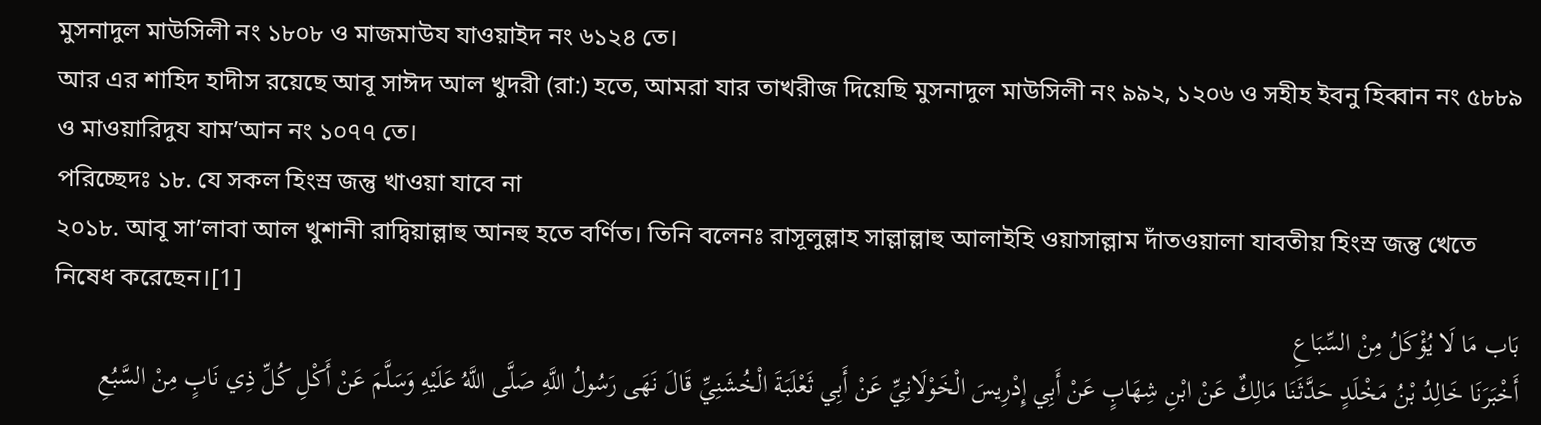মুসনাদুল মাউসিলী নং ১৮০৮ ও মাজমাউয যাওয়াইদ নং ৬১২৪ তে।
আর এর শাহিদ হাদীস রয়েছে আবূ সাঈদ আল খুদরী (রা:) হতে, আমরা যার তাখরীজ দিয়েছি মুসনাদুল মাউসিলী নং ৯৯২, ১২০৬ ও সহীহ ইবনু হিব্বান নং ৫৮৮৯ ও মাওয়ারিদুয যাম’আন নং ১০৭৭ তে।
পরিচ্ছেদঃ ১৮. যে সকল হিংস্র জন্তু খাওয়া যাবে না
২০১৮. আবূ সা’লাবা আল খুশানী রাদ্বিয়াল্লাহু আনহু হতে বর্ণিত। তিনি বলেনঃ রাসূলুল্লাহ সাল্লাল্লাহু আলাইহি ওয়াসাল্লাম দাঁতওয়ালা যাবতীয় হিংস্র জন্তু খেতে নিষেধ করেছেন।[1]
بَاب مَا لَا يُؤْكَلُ مِنْ السِّبَاعِ
أَخْبَرَنَا خَالِدُ بْنُ مَخْلَدٍ حَدَّثَنَا مَالِكٌ عَنْ ابْنِ شِهَابٍ عَنْ أَبِي إِدْرِيسَ الْخَوْلَانِيِّ عَنْ أَبِي ثَعْلَبَةَ الْخُشَنِيِّ قَالَ نَهَى رَسُولُ اللَّهِ صَلَّى اللَّهُ عَلَيْهِ وَسَلَّمَ عَنْ أَكْلِ كُلِّ ذِي نَابٍ مِنْ السَّبُعِ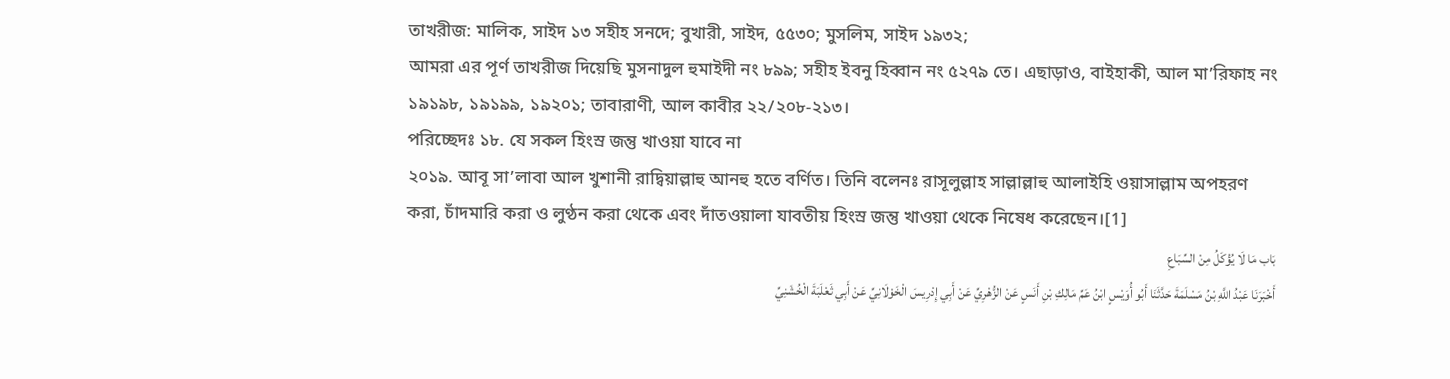তাখরীজ: মালিক, সাইদ ১৩ সহীহ সনদে; বুখারী, সাইদ, ৫৫৩০; মুসলিম, সাইদ ১৯৩২;
আমরা এর পূর্ণ তাখরীজ দিয়েছি মুসনাদুল হুমাইদী নং ৮৯৯; সহীহ ইবনু হিব্বান নং ৫২৭৯ তে। এছাড়াও, বাইহাকী, আল মা’রিফাহ নং ১৯১৯৮, ১৯১৯৯, ১৯২০১; তাবারাণী, আল কাবীর ২২/২০৮-২১৩।
পরিচ্ছেদঃ ১৮. যে সকল হিংস্র জন্তু খাওয়া যাবে না
২০১৯. আবূ সা’লাবা আল খুশানী রাদ্বিয়াল্লাহু আনহু হতে বর্ণিত। তিনি বলেনঃ রাসূলুল্লাহ সাল্লাল্লাহু আলাইহি ওয়াসাল্লাম অপহরণ করা, চাঁদমারি করা ও লুণ্ঠন করা থেকে এবং দাঁতওয়ালা যাবতীয় হিংস্র জন্তু খাওয়া থেকে নিষেধ করেছেন।[1]
بَاب مَا لَا يُؤْكَلُ مِنْ السِّبَاعِ
أَخْبَرَنَا عَبْدُ اللَّهِ بْنُ مَسْلَمَةَ حَدَّثَنَا أَبُو أُوَيْسٍ ابْنُ عَمِّ مَالِكِ بْنِ أَنَسٍ عَنْ الزُّهْرِيِّ عَنْ أَبِي إِدْرِيسَ الْخَوْلَانِيِّ عَنْ أَبِي ثَعْلَبَةَ الْخُشَنِيِّ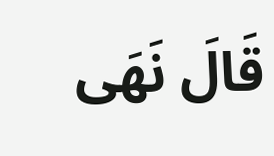قَالَ نَهَى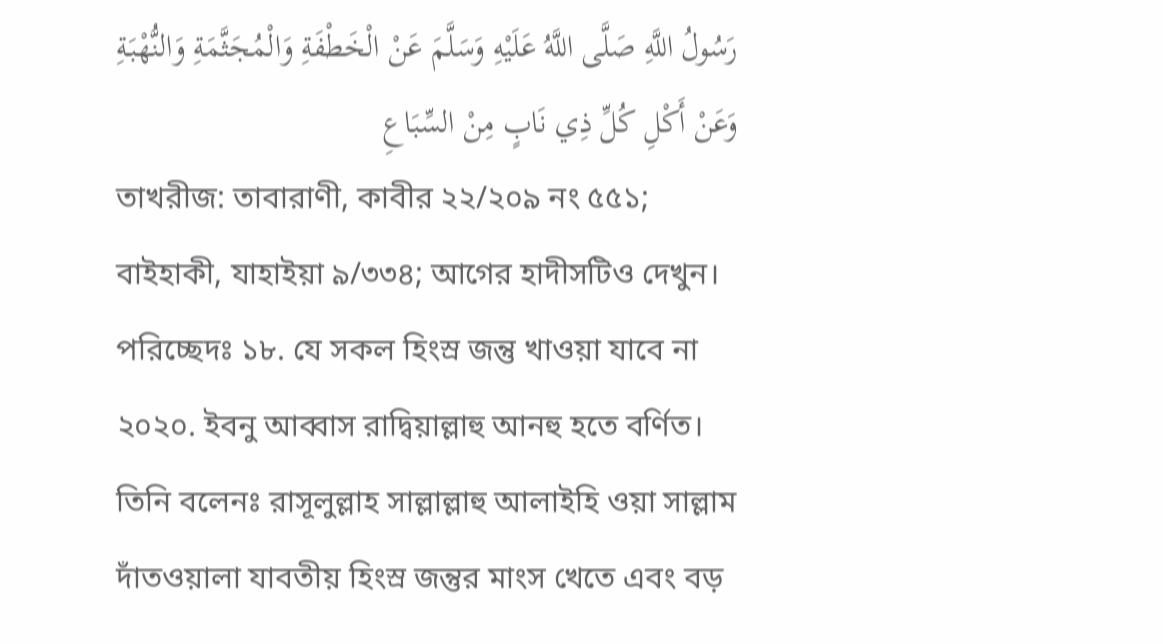رَسُولُ اللَّهِ صَلَّى اللَّهُ عَلَيْهِ وَسَلَّمَ عَنْ الْخَطْفَةِ وَالْمُجَثَّمَةِ وَالنُّهْبَةِ وَعَنْ أَكْلِ كُلِّ ذِي نَابٍ مِنْ السِّبَاعِ
তাখরীজ: তাবারাণী, কাবীর ২২/২০৯ নং ৫৫১; বাইহাকী, যাহাইয়া ৯/৩৩৪; আগের হাদীসটিও দেখুন।
পরিচ্ছেদঃ ১৮. যে সকল হিংস্র জন্তু খাওয়া যাবে না
২০২০. ইবনু আব্বাস রাদ্বিয়াল্লাহু আনহু হতে বর্ণিত। তিনি বলেনঃ রাসূলুল্লাহ সাল্লাল্লাহু আলাইহি ওয়া সাল্লাম দাঁতওয়ালা যাবতীয় হিংস্র জন্তুর মাংস খেতে এবং বড়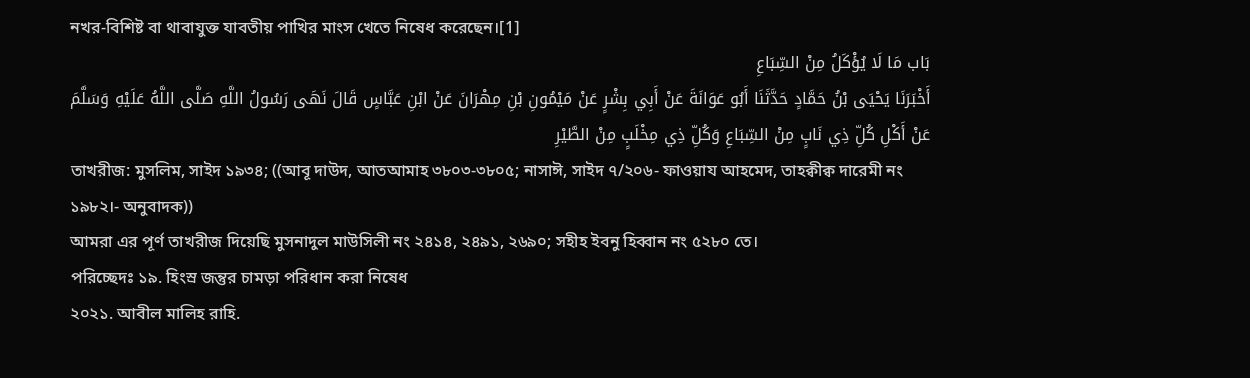নখর-বিশিষ্ট বা থাবাযুক্ত যাবতীয় পাখির মাংস খেতে নিষেধ করেছেন।[1]
بَاب مَا لَا يُؤْكَلُ مِنْ السِّبَاعِ
أَخْبَرَنَا يَحْيَى بْنُ حَمَّادٍ حَدَّثَنَا أَبُو عَوَانَةَ عَنْ أَبِي بِشْرٍ عَنْ مَيْمُونِ بْنِ مِهْرَانَ عَنْ ابْنِ عَبَّاسٍ قَالَ نَهَى رَسُولُ اللَّهِ صَلَّى اللَّهُ عَلَيْهِ وَسَلَّمَ عَنْ أَكْلِ كُلِّ ذِي نَابٍ مِنْ السِّبَاعِ وَكُلِّ ذِي مِخْلَبٍ مِنْ الطَّيْرِ
তাখরীজ: মুসলিম, সাইদ ১৯৩৪; ((আবূ দাউদ, আতআমাহ ৩৮০৩-৩৮০৫; নাসাঈ, সাইদ ৭/২০৬- ফাওয়ায আহমেদ, তাহক্বীক্ব দারেমী নং ১৯৮২।- অনুবাদক))
আমরা এর পূর্ণ তাখরীজ দিয়েছি মুসনাদুল মাউসিলী নং ২৪১৪, ২৪৯১, ২৬৯০; সহীহ ইবনু হিব্বান নং ৫২৮০ তে।
পরিচ্ছেদঃ ১৯. হিংস্র জন্তুর চামড়া পরিধান করা নিষেধ
২০২১. আবীল মালিহ রাহি.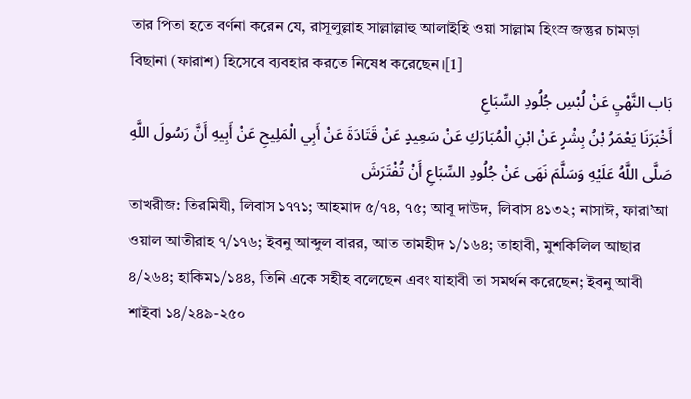তার পিতা হতে বর্ণনা করেন যে, রাসূলুল্লাহ সাল্লাল্লাহু আলাইহি ওয়া সাল্লাম হিংস্র জন্তুর চামড়া বিছানা (ফারাশ) হিসেবে ব্যবহার করতে নিষেধ করেছেন।[1]
بَاب النَّهْيِ عَنْ لُبْسِ جُلُودِ السِّبَاعِ
أَخْبَرَنَا يَعْمَرُ بْنُ بِشْرٍ عَنْ ابْنِ الْمُبَارَكِ عَنْ سَعِيدٍ عَنْ قَتَادَةَ عَنْ أَبِي الْمَلِيحِ عَنْ أَبِيهِ أَنَّ رَسُولَ اللَّهِ صَلَّى اللَّهُ عَلَيْهِ وَسَلَّمَ نَهَى عَنْ جُلُودِ السِّبَاعِ أَنْ تُفْتَرَشَ
তাখরীজ: তিরমিযী, লিবাস ১৭৭১; আহমাদ ৫/৭৪, ৭৫; আবূ দাউদ, লিবাস ৪১৩২; নাসাঈ, ফারা’আ ওয়াল আতীরাহ ৭/১৭৬; ইবনু আব্দুল বারর, আত তামহীদ ১/১৬৪; তাহাবী, মুশকিলিল আছার ৪/২৬৪; হাকিম১/১৪৪, তিনি একে সহীহ বলেছেন এবং যাহাবী তা সমর্থন করেছেন; ইবনু আবী শাইবা ১৪/২৪৯-২৫০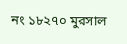নং ১৮২৭০ মুরসাল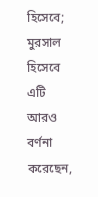হিসেবে; মুরসাল হিসেবে এটি আরও বর্ণনা করেছেন,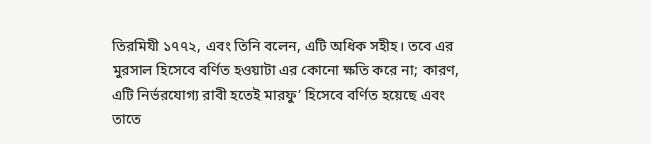তিরমিযী ১৭৭২, এবং তিনি বলেন, এটি অধিক সহীহ। তবে এর মুরসাল হিসেবে বর্ণিত হওয়াটা এর কোনো ক্ষতি করে না; কারণ, এটি নির্ভরযোগ্য রাবী হতেই মারফু’ হিসেবে বর্ণিত হয়েছে এবং তাতে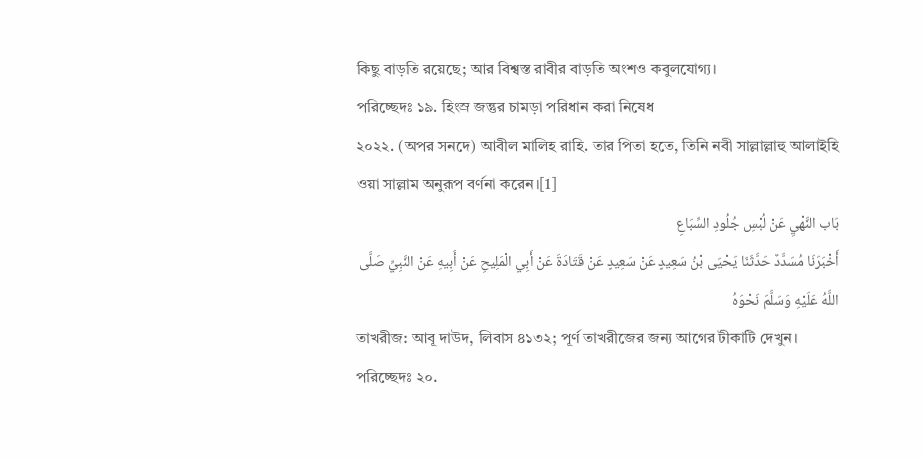কিছু বাড়তি রয়েছে; আর বিশ্বস্ত রাবীর বাড়তি অংশও কবুলযোগ্য।
পরিচ্ছেদঃ ১৯. হিংস্র জন্তুর চামড়া পরিধান করা নিষেধ
২০২২. (অপর সনদে) আবীল মালিহ রাহি. তার পিতা হতে, তিনি নবী সাল্লাল্লাহু আলাইহি ওয়া সাল্লাম অনুরূপ বর্ণনা করেন।[1]
بَاب النَّهْيِ عَنْ لُبْسِ جُلُودِ السِّبَاعِ
أَخْبَرَنَا مُسَدَّدٌ حَدَّثَنَا يَحْيَى بْنُ سَعِيدٍ عَنْ سَعِيدٍ عَنْ قَتَادَةَ عَنْ أَبِي الْمَلِيحِ عَنْ أَبِيهِ عَنْ النَّبِيِّ صَلَّى اللَّهُ عَلَيْهِ وَسَلَّمَ نَحْوَهُ
তাখরীজ: আবূ দাউদ, লিবাস ৪১৩২; পূর্ণ তাখরীজের জন্য আগের টীকাটি দেখুন।
পরিচ্ছেদঃ ২০.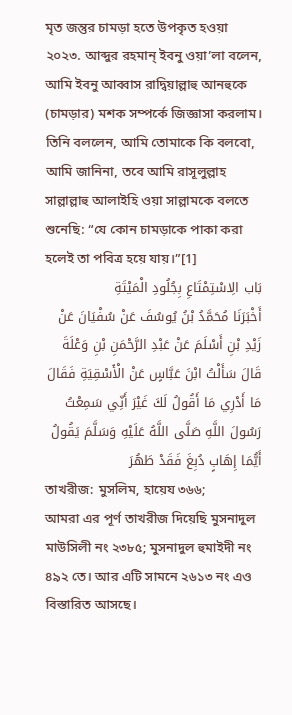মৃত জন্তুর চামড়া হতে উপকৃত হওয়া
২০২৩. আব্দুর রহমান্ ইবনু ওয়া’লা বলেন, আমি ইবনু আব্বাস রাদ্বিয়াল্লাহু আনহুকে (চামড়ার) মশক সম্পর্কে জিজ্ঞাসা করলাম। তিনি বললেন, আমি তোমাকে কি বলবো, আমি জানিনা, তবে আমি রাসূলুল্লাহ সাল্লাল্লাহু আলাইহি ওয়া সাল্লামকে বলতে শুনেছি: “যে কোন চামড়াকে পাকা করা হলেই তা পবিত্র হয়ে যায়।”[1]
بَاب الِاسْتِمْتَاعِ بِجُلُودِ الْمَيْتَةِ
أَخْبَرَنَا مُحَمَّدُ بْنُ يُوسُفَ عَنْ سُفْيَانَ عَنْ زَيْدِ بْنِ أَسْلَمَ عَنْ عَبْدِ الرَّحْمَنِ بْنِ وَعْلَةَ قَالَ سَأَلْتُ ابْنَ عَبَّاسٍ عَنْ الْأَسْقِيَةِ فَقَالَ مَا أَدْرِي مَا أَقُولُ لَكَ غَيْرَ أَنِّي سَمِعْتُ رَسُولَ اللَّهِ صَلَّى اللَّهُ عَلَيْهِ وَسَلَّمَ يَقُولُ أَيُّمَا إِهَابٍ دُبِغَ فَقَدْ طَهُرَ
তাখরীজ: মুসলিম, হায়েয ৩৬৬;
আমরা এর পূর্ণ তাখরীজ দিয়েছি মুসনাদুল মাউসিলী নং ২৩৮৫; মুসনাদুল হুমাইদী নং ৪৯২ তে। আর এটি সামনে ২৬১৩ নং এও বিস্তারিত আসছে।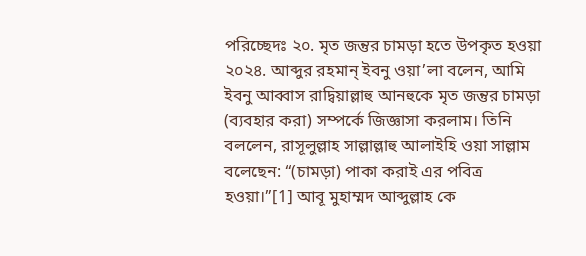পরিচ্ছেদঃ ২০. মৃত জন্তুর চামড়া হতে উপকৃত হওয়া
২০২৪. আব্দুর রহমান্ ইবনু ওয়া’লা বলেন, আমি ইবনু আব্বাস রাদ্বিয়াল্লাহু আনহুকে মৃত জন্তুর চামড়া (ব্যবহার করা) সম্পর্কে জিজ্ঞাসা করলাম। তিনি বললেন, রাসূলুল্লাহ সাল্লাল্লাহু আলাইহি ওয়া সাল্লাম বলেছেন: “(চামড়া) পাকা করাই এর পবিত্র হওয়া।”[1] আবূ মুহাম্মদ আব্দুল্লাহ কে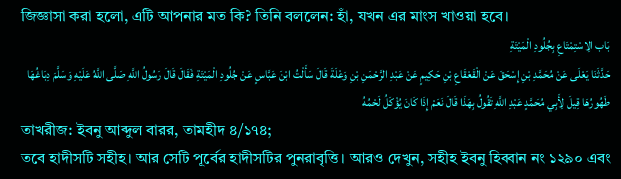জিজ্ঞাসা করা হলো, এটি আপনার মত কি? তিনি বললেন: হাঁ, যখন এর মাংস খাওয়া হবে।
بَاب الِاسْتِمْتَاعِ بِجُلُودِ الْمَيْتَةِ
حَدَّثَنَا يَعْلَى عَنْ مُحَمَّدِ بْنِ إِسْحَقَ عَنْ الْقَعْقَاعِ بْنِ حَكِيمٍ عَنْ عَبْدِ الرَّحْمَنِ بْنِ وَعْلَةَ قَالَ سَأَلْتُ ابْنَ عَبَّاسٍ عَنْ جُلُودِ الْمَيْتَةِ فَقَالَ قَالَ رَسُولُ اللَّهِ صَلَّى اللَّهُ عَلَيْهِ وَسَلَّمَ دِبَاغُهَا طَهُورُهَا قِيلَ لِأَبِي مُحَمَّدٍ عَبْدِ اللَّهِ تَقُولُ بِهَذَا قَالَ نَعَمْ إِذَا كَانَ يُؤْكَلُ لَحْمُهُ
তাখরীজ: ইবনু আব্দুল বারর, তামহীদ ৪/১৭৪;
তবে হাদীসটি সহীহ। আর সেটি পূর্বের হাদীসটির পুনরাবৃত্তি। আরও দেখুন, সহীহ ইবনু হিব্বান নং ১২৯০ এবং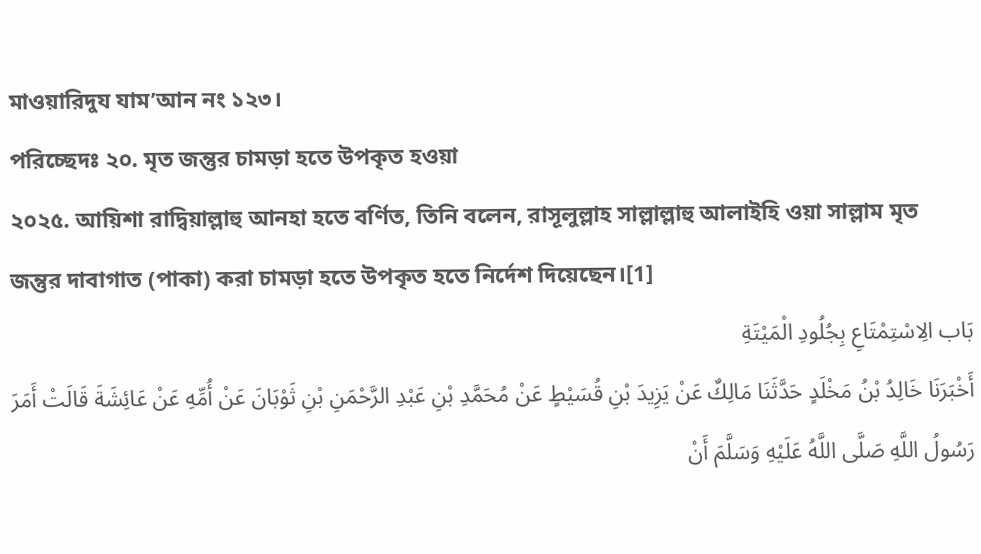মাওয়ারিদুয যাম’আন নং ১২৩।
পরিচ্ছেদঃ ২০. মৃত জন্তুর চামড়া হতে উপকৃত হওয়া
২০২৫. আয়িশা রাদ্বিয়াল্লাহু আনহা হতে বর্ণিত, তিনি বলেন, রাসূলুল্লাহ সাল্লাল্লাহু আলাইহি ওয়া সাল্লাম মৃত জন্তুর দাবাগাত (পাকা) করা চামড়া হতে উপকৃত হতে নির্দেশ দিয়েছেন।[1]
بَاب الِاسْتِمْتَاعِ بِجُلُودِ الْمَيْتَةِ
أَخْبَرَنَا خَالِدُ بْنُ مَخْلَدٍ حَدَّثَنَا مَالِكٌ عَنْ يَزِيدَ بْنِ قُسَيْطٍ عَنْ مُحَمَّدِ بْنِ عَبْدِ الرَّحْمَنِ بْنِ ثَوْبَانَ عَنْ أُمِّهِ عَنْ عَائِشَةَ قَالَتْ أَمَرَ رَسُولُ اللَّهِ صَلَّى اللَّهُ عَلَيْهِ وَسَلَّمَ أَنْ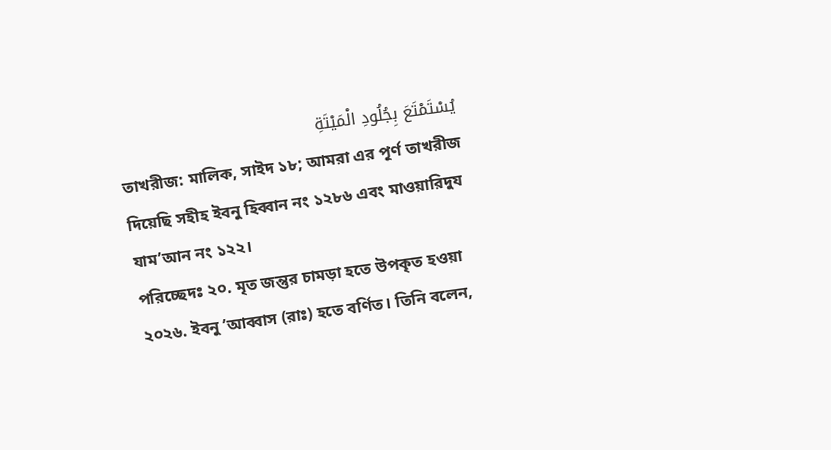يُسْتَمْتَعَ بِجُلُودِ الْمَيْتَةِ
তাখরীজ: মালিক, সাইদ ১৮; আমরা এর পূর্ণ তাখরীজ দিয়েছি সহীহ ইবনু হিব্বান নং ১২৮৬ এবং মাওয়ারিদুয যাম’আন নং ১২২।
পরিচ্ছেদঃ ২০. মৃত জন্তুর চামড়া হতে উপকৃত হওয়া
২০২৬. ইবনু ’আব্বাস (রাঃ) হতে বর্ণিত। তিনি বলেন,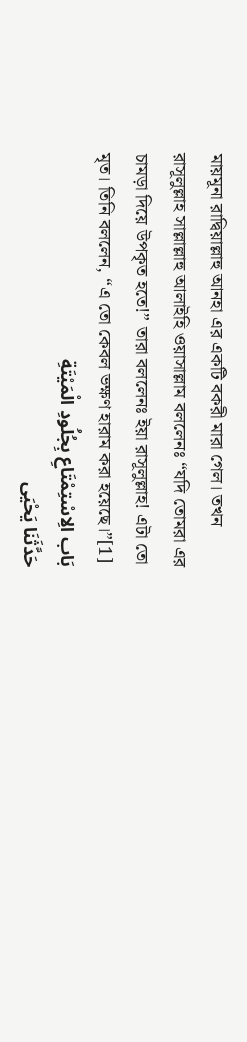মায়মূনা রাদ্বিয়াল্লাহু আনহা এর একটি বকরী মারা গেল। তখন রাসূলুল্লাহ সাল্লাল্লাহু আলাইহি ওয়াসাল্লাম বললেনঃ “যদি তোমরা এর চামড়া দিয়ে উপকৃত হতে!” তারা বললেনঃ ইয়া রাসূলুল্লাহ! এটা তো মৃত। তিনি বললেন, “এ তো কেবল ভক্ষণ হারাম করা হয়েছে।”[1]
بَاب الِاسْتِمْتَاعِ بِجُلُودِ الْمَيْتَةِ
حَدَّثَنَا يَحْيَى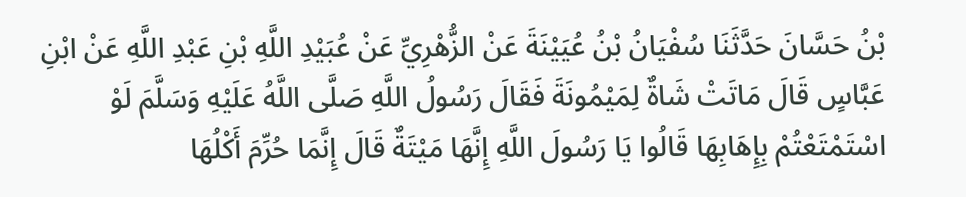بْنُ حَسَّانَ حَدَّثَنَا سُفْيَانُ بْنُ عُيَيْنَةَ عَنْ الزُّهْرِيِّ عَنْ عُبَيْدِ اللَّهِ بْنِ عَبْدِ اللَّهِ عَنْ ابْنِ عَبَّاسٍ قَالَ مَاتَتْ شَاةٌ لِمَيْمُونَةَ فَقَالَ رَسُولُ اللَّهِ صَلَّى اللَّهُ عَلَيْهِ وَسَلَّمَ لَوْ اسْتَمْتَعْتُمْ بِإِهَابِهَا قَالُوا يَا رَسُولَ اللَّهِ إِنَّهَا مَيْتَةٌ قَالَ إِنَّمَا حُرِّمَ أَكْلُهَا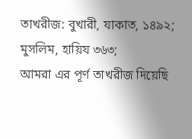তাখরীজ: বুখারী, যাকাত, ১৪৯২; মুসলিম, হায়িয ৩৬৩;
আমরা এর পূর্ণ তাখরীজ দিয়েছি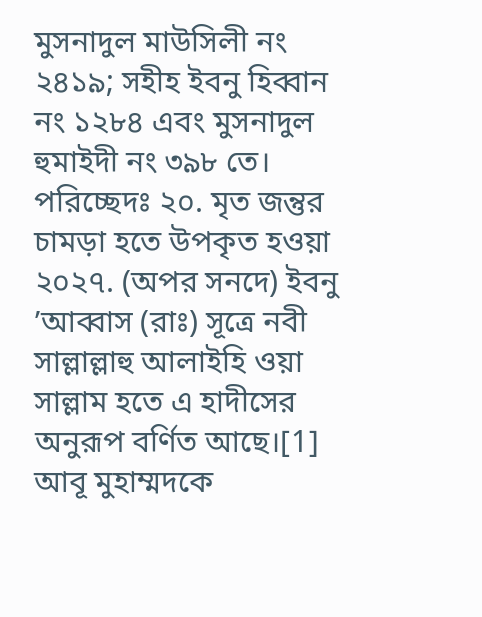মুসনাদুল মাউসিলী নং ২৪১৯; সহীহ ইবনু হিব্বান নং ১২৮৪ এবং মুসনাদুল হুমাইদী নং ৩৯৮ তে।
পরিচ্ছেদঃ ২০. মৃত জন্তুর চামড়া হতে উপকৃত হওয়া
২০২৭. (অপর সনদে) ইবনু ’আব্বাস (রাঃ) সূত্রে নবী সাল্লাল্লাহু আলাইহি ওয়া সাল্লাম হতে এ হাদীসের অনুরূপ বর্ণিত আছে।[1] আবূ মুহাম্মদকে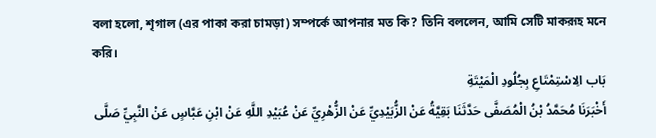বলা হলো, শৃগাল (এর পাকা করা চামড়া) সম্পর্কে আপনার মত কি? তিনি বললেন, আমি সেটি মাকরূহ মনে করি।
بَاب الِاسْتِمْتَاعِ بِجُلُودِ الْمَيْتَةِ
أَخْبَرَنَا مُحَمَّدُ بْنُ الْمُصَفَّى حَدَّثَنَا بَقِيَّةُ عَنْ الزُّبَيْدِيِّ عَنْ الزُّهْرِيِّ عَنْ عُبَيْدِ اللَّهِ عَنْ ابْنِ عَبَّاسٍ عَنْ النَّبِيِّ صَلَّى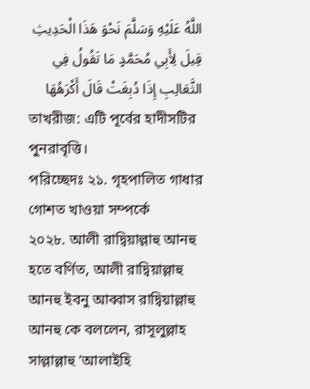اللَّهُ عَلَيْهِ وَسَلَّمَ نَحْوَ هَذَا الْحَدِيثِ قِيلَ لِأَبِي مُحَمَّدٍ مَا تَقُولُ فِي الثَّعَالِبِ إِذَا دُبِغَتْ قَالَ أَكْرَهُهَا
তাখরীজ: এটি পূর্বের হাদীসটির পুনরাবৃত্তি।
পরিচ্ছেদঃ ২১. গৃহপালিত গাধার গোশত খাওয়া সম্পর্কে
২০২৮. আলী রাদ্বিয়াল্লাহু আনহু হতে বর্ণিত, আলী রাদ্বিয়াল্লাহু আনহু ইবনু আব্বাস রাদ্বিয়াল্লাহু আনহু কে বললেন, রাসূলুল্লাহ সাল্লাল্লাহু ’আলাইহি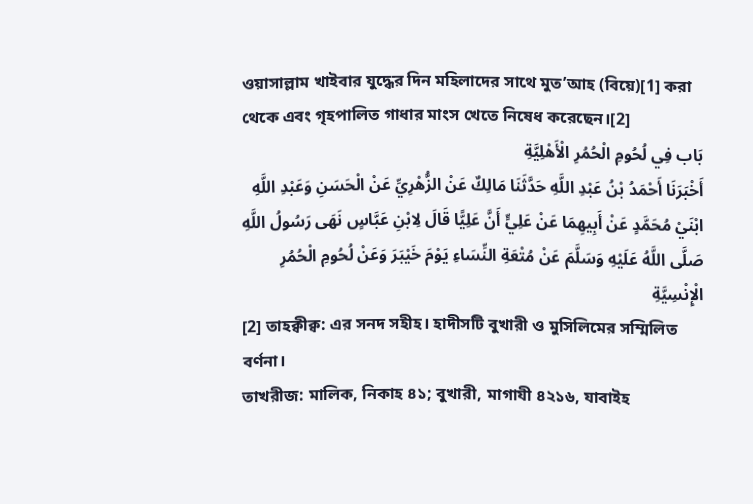ওয়াসাল্লাম খাইবার যুদ্ধের দিন মহিলাদের সাথে মুত’আহ (বিয়ে)[1] করা থেকে এবং গৃহপালিত গাধার মাংস খেতে নিষেধ করেছেন।[2]
بَاب فِي لُحُومِ الْحُمُرِ الْأَهْلِيَّةِ
أَخْبَرَنَا أَحْمَدُ بْنُ عَبْدِ اللَّهِ حَدَّثَنَا مَالِكٌ عَنْ الزُّهْرِيِّ عَنْ الْحَسَنِ وَعَبْدِ اللَّهِ ابْنَيْ مُحَمَّدٍ عَنْ أَبِيهِمَا عَنْ عَلِيٍّ أَنَّ عَلِيًّا قَالَ لِابْنِ عَبَّاسٍ نَهَى رَسُولُ اللَّهِ صَلَّى اللَّهُ عَلَيْهِ وَسَلَّمَ عَنْ مُتْعَةِ النِّسَاءِ يَوْمَ خَيْبَرَ وَعَنْ لُحُومِ الْحُمُرِ الْإِنْسِيَّةِ
[2] তাহক্বীক্ব: এর সনদ সহীহ। হাদীসটি বুখারী ও মুসিলিমের সম্মিলিত বর্ণনা।
তাখরীজ: মালিক, নিকাহ ৪১; বুখারী, মাগাযী ৪২১৬, যাবাইহ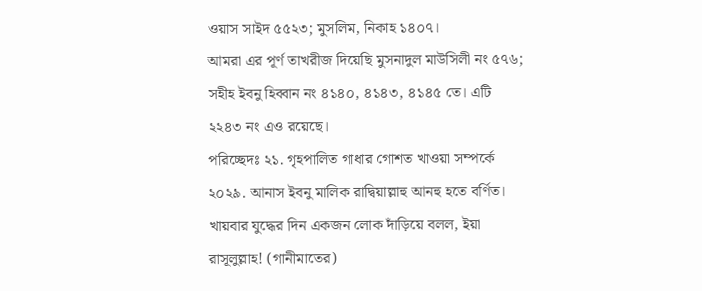ওয়াস সাইদ ৫৫২৩; মুসলিম, নিকাহ ১৪০৭।
আমরা এর পূর্ণ তাখরীজ দিয়েছি মুসনাদুল মাউসিলী নং ৫৭৬; সহীহ ইবনু হিব্বান নং ৪১৪০, ৪১৪৩, ৪১৪৫ তে। এটি ২২৪৩ নং এও রয়েছে।
পরিচ্ছেদঃ ২১. গৃহপালিত গাধার গোশত খাওয়া সম্পর্কে
২০২৯. আনাস ইবনু মালিক রাদ্বিয়াল্লাহু আনহু হতে বর্ণিত। খায়বার যুদ্ধের দিন একজন লোক দাঁড়িয়ে বলল, ইয়া রাসূলুল্লাহ! (গানীমাতের)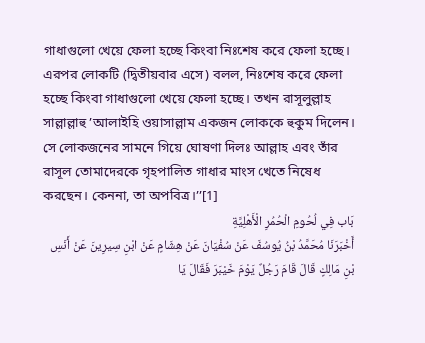গাধাগুলো খেয়ে ফেলা হচ্ছে কিংবা নিঃশেষ করে ফেলা হচ্ছে। এরপর লোকটি (দ্বিতীয়বার এসে) বলল, নিঃশেষ করে ফেলা হচ্ছে কিংবা গাধাগুলো খেয়ে ফেলা হচ্ছে। তখন রাসূলুল্লাহ সাল্লাল্লাহু ’আলাইহি ওয়াসাল্লাম একজন লোককে হুকুম দিলেন। সে লোকজনের সামনে গিয়ে ঘোষণা দিলঃ আল্লাহ এবং তাঁর রাসূল তোমাদেরকে গৃহপালিত গাধার মাংস খেতে নিষেধ করছেন। কেননা, তা অপবিত্র।’’[1]
بَاب فِي لُحُومِ الْحُمُرِ الْأَهْلِيَّةِ
أَخْبَرَنَا مُحَمَّدُ بْنُ يُوسُفَ عَنْ سُفْيَانَ عَنْ هِشَامٍ عَنْ ابْنِ سِيرِينَ عَنْ أَنَسِ بْنِ مَالِكٍ قَالَ قَامَ رَجُلٌ يَوْمَ خَيْبَرَ فَقَالَ يَا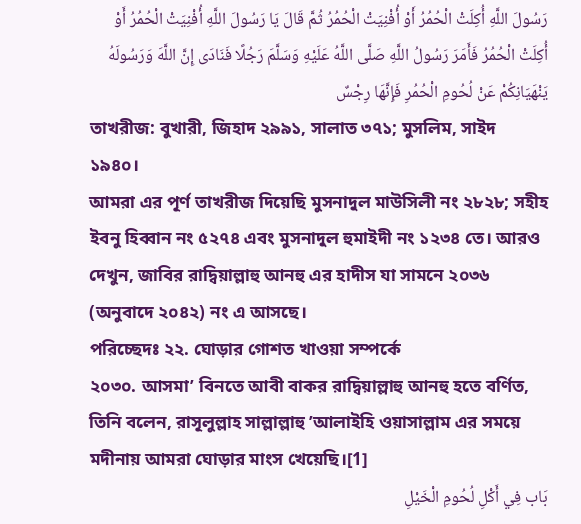رَسُولَ اللَّهِ أُكِلَتْ الْحُمُرُ أَوْ أُفْنِيَتْ الْحُمُرُ ثُمَّ قَالَ يَا رَسُولَ اللَّهِ أُفْنِيَتْ الْحُمُرُ أَوْ أُكِلَتْ الْحُمُرُ فَأَمَرَ رَسُولُ اللَّهِ صَلَّى اللَّهُ عَلَيْهِ وَسَلَّمَ رَجُلًا فَنَادَى إِنَّ اللَّهَ وَرَسُولَهُ يَنْهَيَانِكُمْ عَنْ لُحُومِ الْحُمُرِ فَإِنَّهَا رِجْسٌ
তাখরীজ: বুখারী, জিহাদ ২৯৯১, সালাত ৩৭১; মুসলিম, সাইদ ১৯৪০।
আমরা এর পূর্ণ তাখরীজ দিয়েছি মুসনাদুল মাউসিলী নং ২৮২৮; সহীহ ইবনু হিব্বান নং ৫২৭৪ এবং মুসনাদুল হুমাইদী নং ১২৩৪ তে। আরও দেখুন, জাবির রাদ্বিয়াল্লাহু আনহু এর হাদীস যা সামনে ২০৩৬ (অনুবাদে ২০৪২) নং এ আসছে।
পরিচ্ছেদঃ ২২. ঘোড়ার গোশত খাওয়া সম্পর্কে
২০৩০. আসমা’ বিনতে আবী বাকর রাদ্বিয়াল্লাহু আনহু হতে বর্ণিত, তিনি বলেন, রাসূলুল্লাহ সাল্লাল্লাহু ’আলাইহি ওয়াসাল্লাম এর সময়ে মদীনায় আমরা ঘোড়ার মাংস খেয়েছি।[1]
بَاب فِي أَكْلِ لُحُومِ الْخَيْلِ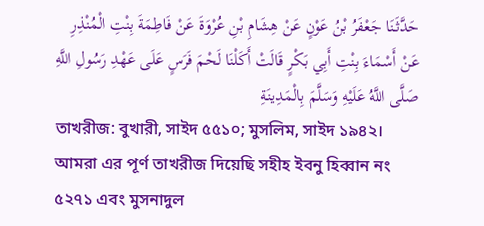حَدَّثَنَا جَعْفَرُ بْنُ عَوْنٍ عَنْ هِشَامِ بْنِ عُرْوَةَ عَنْ فَاطِمَةَ بِنْتِ الْمُنْذِرِ عَنْ أَسْمَاءَ بِنْتِ أَبِي بَكْرٍ قَالَتْ أَكَلْنَا لَحْمَ فَرَسٍ عَلَى عَهْدِ رَسُولِ اللَّهِ صَلَّى اللَّهُ عَلَيْهِ وَسَلَّمَ بِالْمَدِينَةِ
তাখরীজ: বুখারী, সাইদ ৫৫১০; মুসলিম, সাইদ ১৯৪২।
আমরা এর পূর্ণ তাখরীজ দিয়েছি সহীহ ইবনু হিব্বান নং ৫২৭১ এবং মুসনাদুল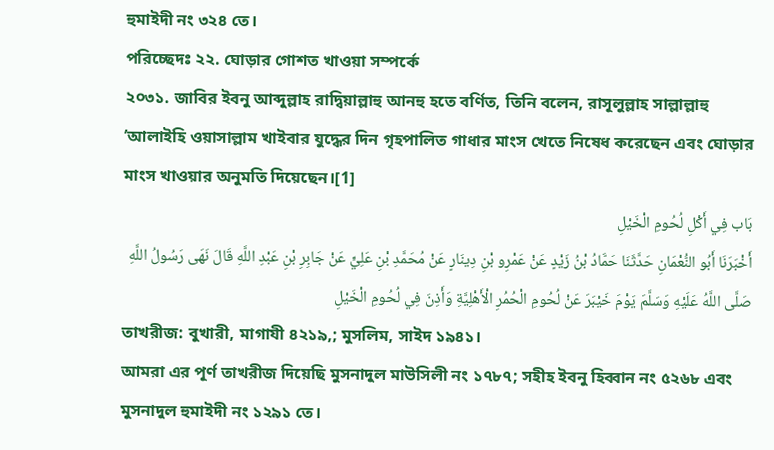হুমাইদী নং ৩২৪ তে।
পরিচ্ছেদঃ ২২. ঘোড়ার গোশত খাওয়া সম্পর্কে
২০৩১. জাবির ইবনু আব্দুল্লাহ রাদ্বিয়াল্লাহু আনহু হতে বর্ণিত, তিনি বলেন, রাসূলুল্লাহ সাল্লাল্লাহু ’আলাইহি ওয়াসাল্লাম খাইবার যুদ্ধের দিন গৃহপালিত গাধার মাংস খেতে নিষেধ করেছেন এবং ঘোড়ার মাংস খাওয়ার অনুমতি দিয়েছেন।[1]
بَاب فِي أَكْلِ لُحُومِ الْخَيْلِ
أَخْبَرَنَا أَبُو النُّعْمَانِ حَدَّثَنَا حَمَّادُ بْنُ زَيْدٍ عَنْ عَمْرِو بْنِ دِينَارٍ عَنْ مُحَمَّدِ بْنِ عَلِيٍّ عَنْ جَابِرِ بْنِ عَبْدِ اللَّهِ قَالَ نَهَى رَسُولُ اللَّهِ صَلَّى اللَّهُ عَلَيْهِ وَسَلَّمَ يَوْمَ خَيْبَرَ عَنْ لُحُومِ الْحُمُرِ الْأَهْلِيَّةِ وَأَذِنَ فِي لُحُومِ الْخَيْلِ
তাখরীজ: বুখারী, মাগাযী ৪২১৯,; মুসলিম, সাইদ ১৯৪১।
আমরা এর পূর্ণ তাখরীজ দিয়েছি মুসনাদুল মাউসিলী নং ১৭৮৭; সহীহ ইবনু হিব্বান নং ৫২৬৮ এবং মুসনাদুল হুমাইদী নং ১২৯১ তে।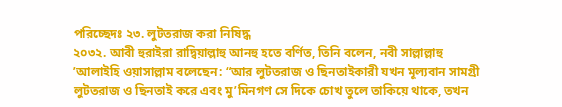পরিচ্ছেদঃ ২৩. লুটতরাজ করা নিষিদ্ধ
২০৩২. আবী হুরাইরা রাদ্বিয়াল্লাহু আনহু হতে বর্ণিত, তিনি বলেন, নবী সাল্লাল্লাহু ’আলাইহি ওয়াসাল্লাম বলেছেন: “আর লুটতরাজ ও ছিনতাইকারী যখন মূল্যবান সামগ্রী লুটতরাজ ও ছিনতাই করে এবং মু’মিনগণ সে দিকে চোখ তুলে তাকিয়ে থাকে, তখন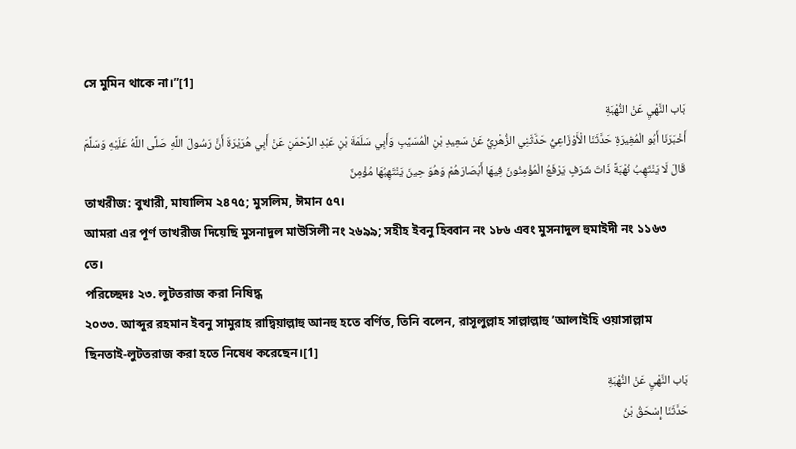সে মুমিন থাকে না।”[1]
بَاب النَّهْيِ عَنْ النُّهْبَةِ
أَخْبَرَنَا أَبُو الْمُغِيرَةِ حَدَّثَنَا الْأَوْزَاعِيُّ حَدَّثَنِي الزُّهْرِيُّ عَنْ سَعِيدِ بْنِ الْمُسَيَّبِ وَأَبِي سَلَمَةَ بْنِ عَبْدِ الرَّحْمَنِ عَنْ أَبِي هُرَيْرَةَ أَنَّ رَسُولَ اللَّهِ صَلَّى اللَّهُ عَلَيْهِ وَسَلَّمَ قَالَ لَا يَنْتَهِبُ نُهْبَةً ذَاتَ شَرَفٍ يَرْفَعُ الْمُؤْمِنُونَ فِيهَا أَبْصَارَهُمْ وَهُوَ حِينَ يَنْتَهِبُهَا مُؤْمِنٌ
তাখরীজ: বুখারী, মাযালিম ২৪৭৫; মুসলিম, ঈমান ৫৭।
আমরা এর পূর্ণ তাখরীজ দিয়েছি মুসনাদুল মাউসিলী নং ২৬৯৯; সহীহ ইবনু হিব্বান নং ১৮৬ এবং মুসনাদুল হুমাইদী নং ১১৬৩ তে।
পরিচ্ছেদঃ ২৩. লুটতরাজ করা নিষিদ্ধ
২০৩৩. আব্দুর রহমান ইবনু সামুরাহ রাদ্বিয়াল্লাহু আনহু হতে বর্ণিত, তিনি বলেন, রাসূলুল্লাহ সাল্লাল্লাহু ’আলাইহি ওয়াসাল্লাম ছিনতাই-লুটতরাজ করা হতে নিষেধ করেছেন।[1]
بَاب النَّهْيِ عَنْ النُّهْبَةِ
حَدَّثَنَا إِسْحَقُ بْنُ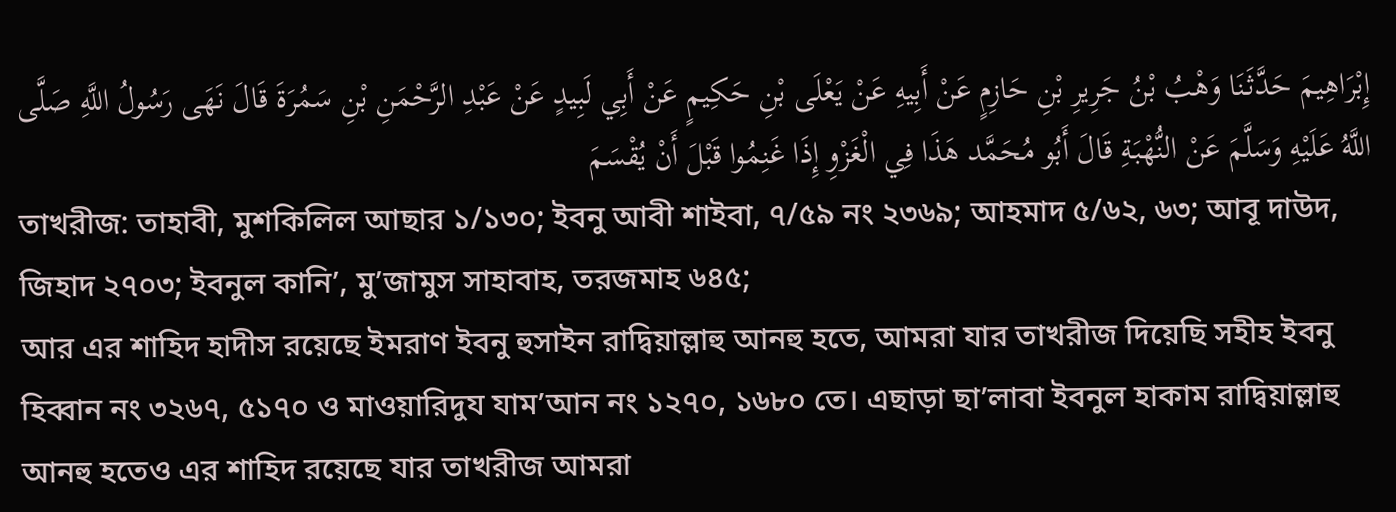إِبْرَاهِيمَ حَدَّثَنَا وَهْبُ بْنُ جَرِيرِ بْنِ حَازِمٍ عَنْ أَبِيهِ عَنْ يَعْلَى بْنِ حَكِيمٍ عَنْ أَبِي لَبِيدٍ عَنْ عَبْدِ الرَّحْمَنِ بْنِ سَمُرَةَ قَالَ نَهَى رَسُولُ اللَّهِ صَلَّى اللَّهُ عَلَيْهِ وَسَلَّمَ عَنْ النُّهْبَةِ قَالَ أَبُو مُحَمَّد هَذَا فِي الْغَزْوِ إِذَا غَنِمُوا قَبْلَ أَنْ يُقْسَمَ
তাখরীজ: তাহাবী, মুশকিলিল আছার ১/১৩০; ইবনু আবী শাইবা, ৭/৫৯ নং ২৩৬৯; আহমাদ ৫/৬২, ৬৩; আবূ দাউদ, জিহাদ ২৭০৩; ইবনুল কানি’, মু’জামুস সাহাবাহ, তরজমাহ ৬৪৫;
আর এর শাহিদ হাদীস রয়েছে ইমরাণ ইবনু হুসাইন রাদ্বিয়াল্লাহু আনহু হতে, আমরা যার তাখরীজ দিয়েছি সহীহ ইবনু হিব্বান নং ৩২৬৭, ৫১৭০ ও মাওয়ারিদুয যাম’আন নং ১২৭০, ১৬৮০ তে। এছাড়া ছা’লাবা ইবনুল হাকাম রাদ্বিয়াল্লাহু আনহু হতেও এর শাহিদ রয়েছে যার তাখরীজ আমরা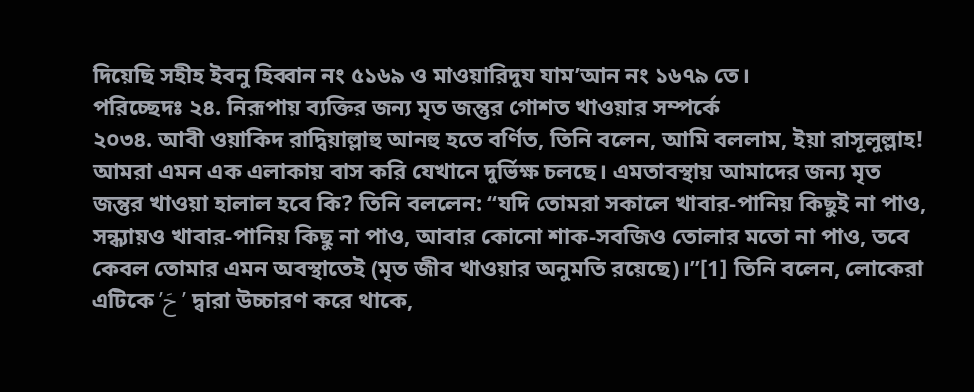দিয়েছি সহীহ ইবনু হিব্বান নং ৫১৬৯ ও মাওয়ারিদুয যাম’আন নং ১৬৭৯ তে।
পরিচ্ছেদঃ ২৪. নিরূপায় ব্যক্তির জন্য মৃত জন্তুর গোশত খাওয়ার সম্পর্কে
২০৩৪. আবী ওয়াকিদ রাদ্বিয়াল্লাহু আনহু হতে বর্ণিত, তিনি বলেন, আমি বললাম, ইয়া রাসূলুল্লাহ! আমরা এমন এক এলাকায় বাস করি যেখানে দুর্ভিক্ষ চলছে। এমতাবস্থায় আমাদের জন্য মৃত জন্তুর খাওয়া হালাল হবে কি? তিনি বললেন: “যদি তোমরা সকালে খাবার-পানিয় কিছুই না পাও, সন্ধ্যায়ও খাবার-পানিয় কিছু না পাও, আবার কোনো শাক-সবজিও তোলার মতো না পাও, তবে কেবল তোমার এমন অবস্থাতেই (মৃত জীব খাওয়ার অনুমতি রয়েছে)।”[1] তিনি বলেন, লোকেরা এটিকে ’حَ’ দ্বারা উচ্চারণ করে থাকে,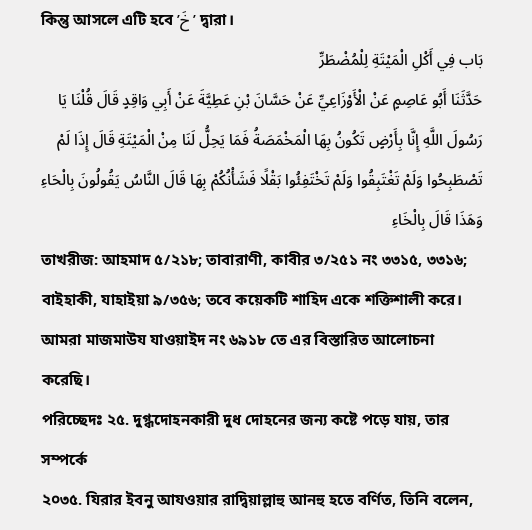কিন্তু আসলে এটি হবে ’خَ’ দ্বারা।
بَاب فِي أَكْلِ الْمَيْتَةِ لِلْمُضْطَرِّ
حَدَّثَنَا أَبُو عَاصِمٍ عَنْ الْأَوْزَاعِيِّ عَنْ حَسَّانَ بْنِ عَطِيَّةَ عَنْ أَبِي وَاقِدٍ قَالَ قُلْنَا يَا رَسُولَ اللَّهِ إِنَّا بِأَرْضٍ تَكُونُ بِهَا الْمَخْمَصَةُ فَمَا يَحِلُّ لَنَا مِنْ الْمَيْتَةِ قَالَ إِذَا لَمْ تَصْطَبِحُوا وَلَمْ تَغْتَبِقُوا وَلَمْ تَخْتَفِئُوا بَقْلًا فَشَأْنُكُمْ بِهَا قَالَ النَّاسُ يَقُولُونَ بِالْحَاءِ وَهَذَا قَالَ بِالْخَاءِ
তাখরীজ: আহমাদ ৫/২১৮; তাবারাণী, কাবীর ৩/২৫১ নং ৩৩১৫, ৩৩১৬; বাইহাকী, যাহাইয়া ৯/৩৫৬; তবে কয়েকটি শাহিদ একে শক্তিশালী করে। আমরা মাজমাউয যাওয়াইদ নং ৬৯১৮ তে এর বিস্তারিত আলোচনা করেছি।
পরিচ্ছেদঃ ২৫. দুগ্ধদোহনকারী দুধ দোহনের জন্য কষ্টে পড়ে যায়, তার সম্পর্কে
২০৩৫. যিরার ইবনু আযওয়ার রাদ্বিয়াল্লাহু আনহু হতে বর্ণিত, তিনি বলেন,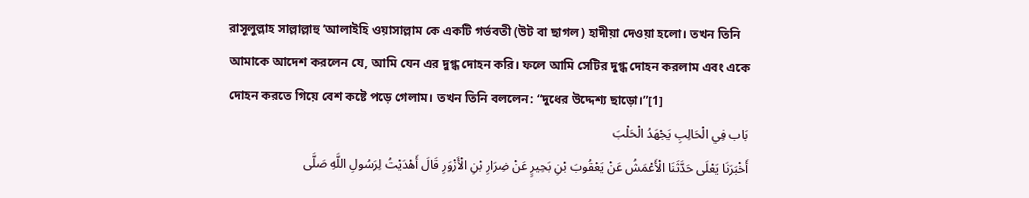রাসূলুল্লাহ সাল্লাল্লাহু ’আলাইহি ওয়াসাল্লাম কে একটি গর্ভবতী (উট বা ছাগল) হাদীয়া দেওয়া হলো। তখন তিনি আমাকে আদেশ করলেন যে, আমি যেন এর দুগ্ধ দোহন করি। ফলে আমি সেটির দুগ্ধ দোহন করলাম এবং একে দোহন করতে গিয়ে বেশ কষ্টে পড়ে গেলাম। তখন তিনি বললেন: “দুধের উদ্দেশ্য ছাড়ো।”[1]
بَاب فِي الْحَالِبِ يَجْهَدُ الْحَلْبَ
أَخْبَرَنَا يَعْلَى حَدَّثَنَا الْأَعْمَشُ عَنْ يَعْقُوبَ بْنِ بَحِيرٍ عَنْ ضِرَارِ بْنِ الْأَزْوَرِ قَالَ أَهْدَيْتُ لِرَسُولِ اللَّهِ صَلَّى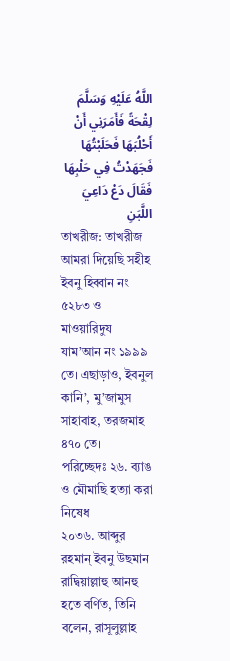اللَّهُ عَلَيْهِ وَسَلَّمَ لِقْحَةً فَأَمَرَنِي أَنْ أَحْلُبَهَا فَحَلَبْتُهَا فَجَهَدْتُ فِي حَلْبِهَا فَقَالَ دَعْ دَاعِيَ اللَّبَنِ
তাখরীজ: তাখরীজ আমরা দিয়েছি সহীহ ইবনু হিব্বান নং ৫২৮৩ ও মাওয়ারিদুয যাম’আন নং ১৯৯৯ তে। এছাড়াও, ইবনুল কানি’, মু’জামুস সাহাবাহ, তরজমাহ ৪৭০ তে।
পরিচ্ছেদঃ ২৬. ব্যাঙ ও মৌমাছি হত্যা করা নিষেধ
২০৩৬. আব্দুর রহমান্ ইবনু উছমান রাদ্বিয়াল্লাহু আনহু হতে বর্ণিত, তিনি বলেন, রাসূলুল্লাহ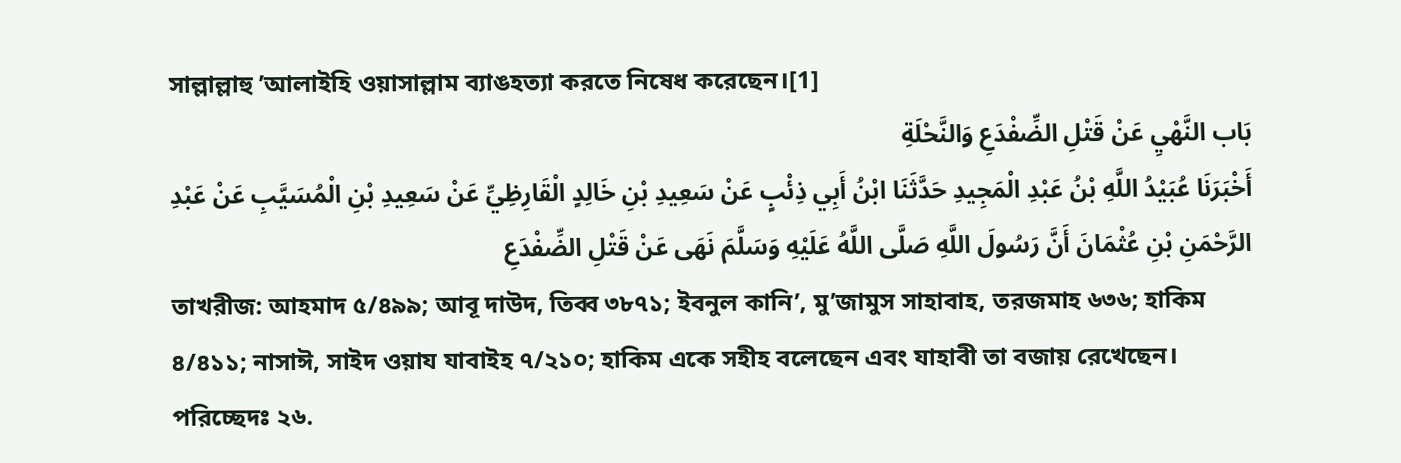সাল্লাল্লাহু ’আলাইহি ওয়াসাল্লাম ব্যাঙহত্যা করতে নিষেধ করেছেন।[1]
بَاب النَّهْيِ عَنْ قَتْلِ الضِّفْدَعِ وَالنَّحْلَةِ
أَخْبَرَنَا عُبَيْدُ اللَّهِ بْنُ عَبْدِ الْمَجِيدِ حَدَّثَنَا ابْنُ أَبِي ذِئْبٍ عَنْ سَعِيدِ بْنِ خَالِدٍ الْقَارِظِيِّ عَنْ سَعِيدِ بْنِ الْمُسَيَّبِ عَنْ عَبْدِ الرَّحْمَنِ بْنِ عُثْمَانَ أَنَّ رَسُولَ اللَّهِ صَلَّى اللَّهُ عَلَيْهِ وَسَلَّمَ نَهَى عَنْ قَتْلِ الضِّفْدَعِ
তাখরীজ: আহমাদ ৫/৪৯৯; আবূ দাউদ, তিব্ব ৩৮৭১; ইবনুল কানি’, মু’জামুস সাহাবাহ, তরজমাহ ৬৩৬; হাকিম ৪/৪১১; নাসাঈ, সাইদ ওয়ায যাবাইহ ৭/২১০; হাকিম একে সহীহ বলেছেন এবং যাহাবী তা বজায় রেখেছেন।
পরিচ্ছেদঃ ২৬.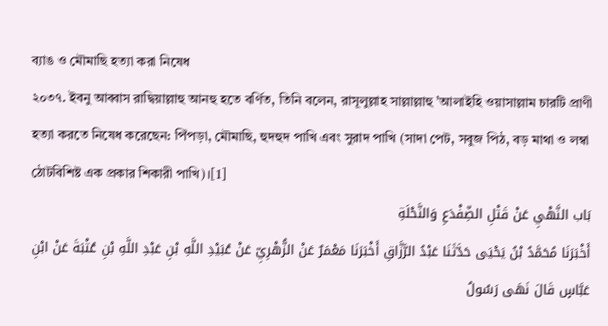ব্যাঙ ও মৌমাছি হত্যা করা নিষেধ
২০৩৭. ইবনু আব্বাস রাদ্বিয়াল্লাহু আনহু হতে বর্ণিত, তিনি বলেন, রাসূলুল্লাহ সাল্লাল্লাহু ’আলাইহি ওয়াসাল্লাম চারটি প্রাণী হত্যা করতে নিষেধ করেছেন: পিঁপড়া, মৌমাছি, হুদহুদ পাখি এবং সুরাদ পাখি (সাদা পেট, সবুজ পিঠ, বড় মাথা ও লম্বা ঠোটবিশিষ্ট এক প্রকার শিকারী পাখি)।[1]
بَاب النَّهْيِ عَنْ قَتْلِ الضِّفْدَعِ وَالنَّحْلَةِ
أَخْبَرَنَا مُحَمَّدُ بْنُ يَحْيَى حَدَّثَنَا عَبْدُ الرَّزَّاقِ أَخْبَرَنَا مَعْمَرٌ عَنْ الزُّهْرِيِّ عَنْ عُبَيْدِ اللَّهِ بْنِ عَبْدِ اللَّهِ بْنِ عُتْبَةَ عَنْ ابْنِ عَبَّاسٍ قَالَ نَهَى رَسُولُ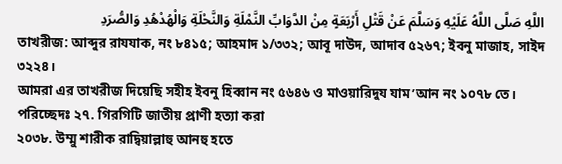اللَّهِ صَلَّى اللَّهُ عَلَيْهِ وَسَلَّمَ عَنْ قَتْلِ أَرْبَعَةٍ مِنْ الدَّوَابِّ النَّمْلَةِ وَالنَّحْلَةِ وَالْهُدْهُدِ وَالصُّرَدِ
তাখরীজ: আব্দুর রাযযাক, নং ৮৪১৫; আহমাদ ১/৩৩২; আবূ দাউদ, আদাব ৫২৬৭; ইবনু মাজাহ, সাইদ ৩২২৪।
আমরা এর তাখরীজ দিয়েছি সহীহ ইবনু হিব্বান নং ৫৬৪৬ ও মাওয়ারিদুয যাম’আন নং ১০৭৮ তে।
পরিচ্ছেদঃ ২৭. গিরগিটি জাতীয় প্রাণী হত্যা করা
২০৩৮. উম্মু শারীক রাদ্বিয়াল্লাহু আনহু হতে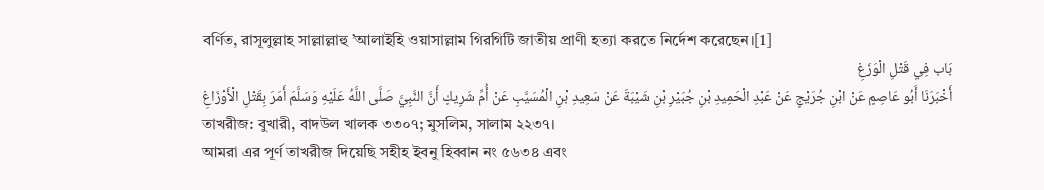বর্ণিত, রাসূলুল্লাহ সাল্লাল্লাহু ’আলাইহি ওয়াসাল্লাম গিরগিটি জাতীয় প্রাণী হত্যা করতে নির্দেশ করেছেন।[1]
بَاب فِي قَتْلِ الْوَزَغِ
أَخْبَرَنَا أَبُو عَاصِمٍ عَنْ ابْنِ جُرَيْجٍ عَنْ عَبْدِ الْحَمِيدِ بْنِ جُبَيْرِ بْنِ شَيْبَةَ عَنْ سَعِيدِ بْنِ الْمُسَيَّبِ عَنْ أُمِّ شَرِيكٍ أَنَّ النَّبِيَّ صَلَّى اللَّهُ عَلَيْهِ وَسَلَّمَ أَمَرَ بِقَتْلِ الْأَوْزَاغِ
তাখরীজ: বুখারী, বাদউল খালক ৩৩০৭; মুসলিম, সালাম ২২৩৭।
আমরা এর পূর্ণ তাখরীজ দিয়েছি সহীহ ইবনু হিব্বান নং ৫৬৩৪ এবং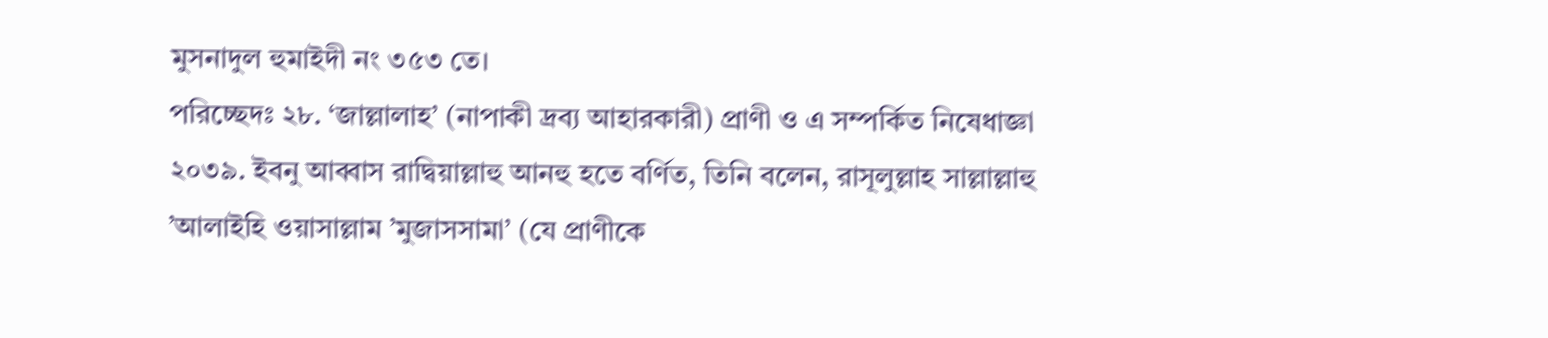মুসনাদুল হুমাইদী নং ৩৫৩ তে।
পরিচ্ছেদঃ ২৮. ‘জাল্লালাহ’ (নাপাকী দ্রব্য আহারকারী) প্রাণী ও এ সম্পর্কিত নিষেধাজ্ঞা
২০৩৯. ইবনু আব্বাস রাদ্বিয়াল্লাহু আনহু হতে বর্ণিত, তিনি বলেন, রাসূলুল্লাহ সাল্লাল্লাহু ’আলাইহি ওয়াসাল্লাম ’মুজাসসামা’ (যে প্রাণীকে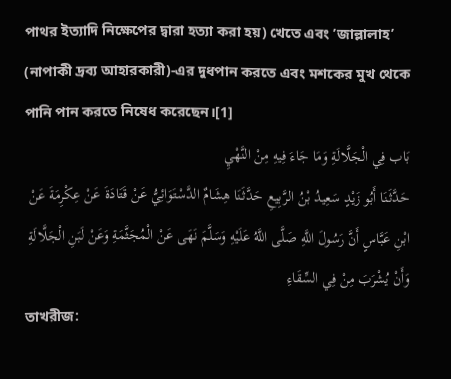পাথর ইত্যাদি নিক্ষেপের দ্বারা হত্যা করা হয়) খেতে এবং ’জাল্লালাহ’ (নাপাকী দ্রব্য আহারকারী)-এর দুধপান করতে এবং মশকের মুখ থেকে পানি পান করতে নিষেধ করেছেন।[1]
بَاب فِي الْجَلَّالَةِ وَمَا جَاءَ فِيهِ مِنْ النَّهْيِ
حَدَّثَنَا أَبُو زَيْدٍ سَعِيدُ بْنُ الرَّبِيعِ حَدَّثَنَا هِشَامٌ الدَّسْتَوَائِيُّ عَنْ قَتَادَةَ عَنْ عِكْرِمَةَ عَنْ ابْنِ عَبَّاسٍ أَنَّ رَسُولَ اللَّهِ صَلَّى اللَّهُ عَلَيْهِ وَسَلَّمَ نَهَى عَنْ الْمُجَثَّمَةِ وَعَنْ لَبَنِ الْجَلَّالَةِ وَأَنْ يُشْرَبَ مِنْ فِي السِّقَاءِ
তাখরীজ: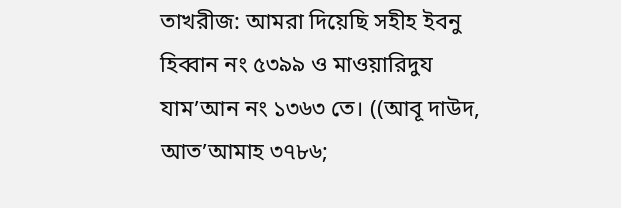তাখরীজ: আমরা দিয়েছি সহীহ ইবনু হিব্বান নং ৫৩৯৯ ও মাওয়ারিদুয যাম’আন নং ১৩৬৩ তে। ((আবূ দাউদ, আত’আমাহ ৩৭৮৬;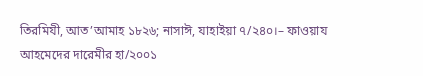তিরমিযী, আত’আমাহ ১৮২৬; নাসাঈ, যাহাইয়া ৭/২৪০।– ফাওয়ায আহমেদের দারেমীর হা/২০০১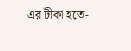এর টীকা হতে-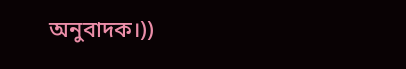অনুবাদক।))